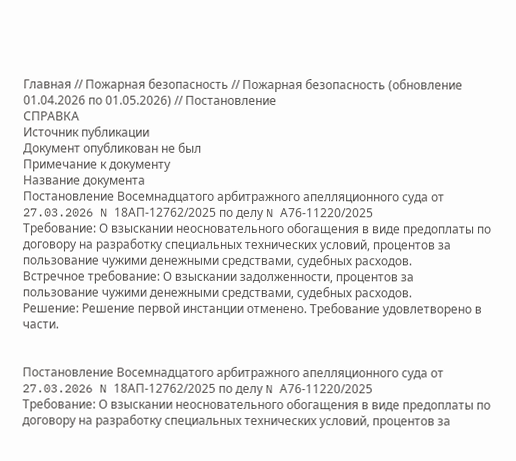Главная // Пожарная безопасность // Пожарная безопасность (обновление 01.04.2026 по 01.05.2026) // Постановление
СПРАВКА
Источник публикации
Документ опубликован не был
Примечание к документу
Название документа
Постановление Восемнадцатого арбитражного апелляционного суда от 27.03.2026 N 18АП-12762/2025 по делу N А76-11220/2025
Требование: О взыскании неосновательного обогащения в виде предоплаты по договору на разработку специальных технических условий, процентов за пользование чужими денежными средствами, судебных расходов.
Встречное требование: О взыскании задолженности, процентов за пользование чужими денежными средствами, судебных расходов.
Решение: Решение первой инстанции отменено. Требование удовлетворено в части.


Постановление Восемнадцатого арбитражного апелляционного суда от 27.03.2026 N 18АП-12762/2025 по делу N А76-11220/2025
Требование: О взыскании неосновательного обогащения в виде предоплаты по договору на разработку специальных технических условий, процентов за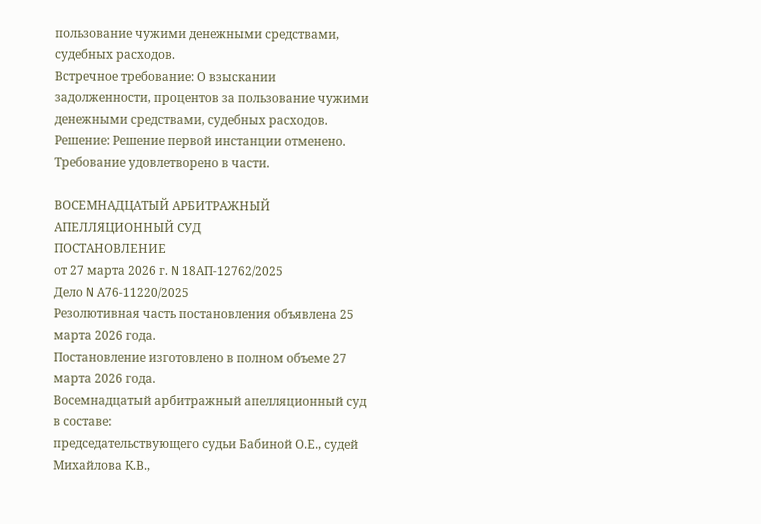пользование чужими денежными средствами, судебных расходов.
Встречное требование: О взыскании задолженности, процентов за пользование чужими денежными средствами, судебных расходов.
Решение: Решение первой инстанции отменено. Требование удовлетворено в части.

ВОСЕМНАДЦАТЫЙ АРБИТРАЖНЫЙ АПЕЛЛЯЦИОННЫЙ СУД
ПОСТАНОВЛЕНИЕ
от 27 марта 2026 г. N 18АП-12762/2025
Дело N А76-11220/2025
Резолютивная часть постановления объявлена 25 марта 2026 года.
Постановление изготовлено в полном объеме 27 марта 2026 года.
Восемнадцатый арбитражный апелляционный суд в составе:
председательствующего судьи Бабиной О.Е., судей Михайлова К.В.,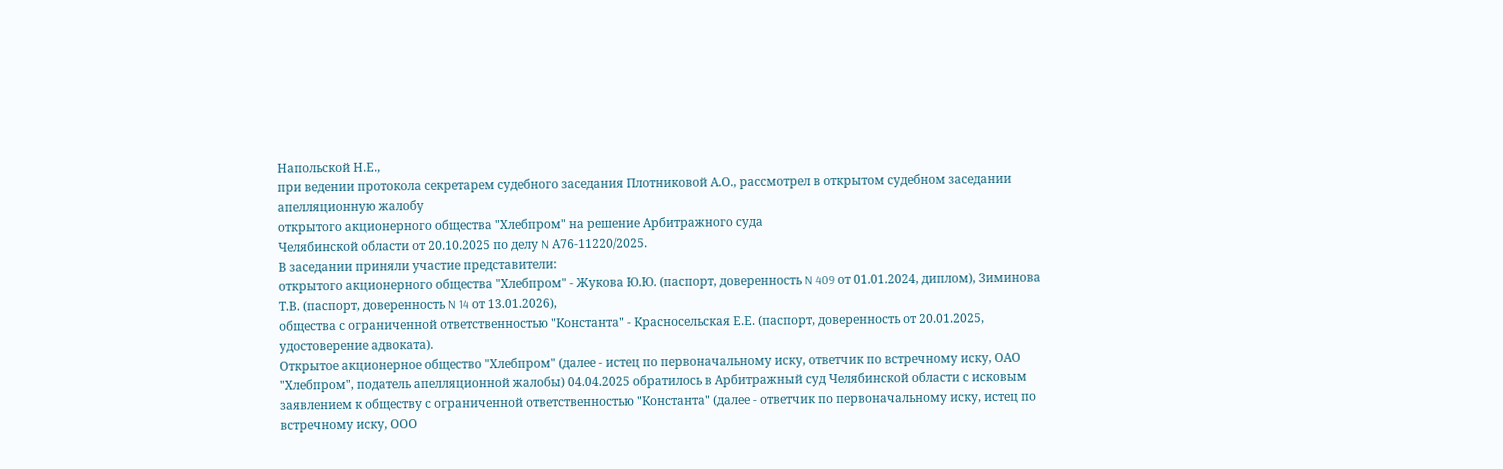Напольской Н.Е.,
при ведении протокола секретарем судебного заседания Плотниковой А.О., рассмотрел в открытом судебном заседании апелляционную жалобу
открытого акционерного общества "Хлебпром" на решение Арбитражного суда
Челябинской области от 20.10.2025 по делу N А76-11220/2025.
В заседании приняли участие представители:
открытого акционерного общества "Хлебпром" - Жукова Ю.Ю. (паспорт, доверенность N 409 от 01.01.2024, диплом), Зиминова Т.В. (паспорт, доверенность N 14 от 13.01.2026),
общества с ограниченной ответственностью "Константа" - Красносельская Е.Е. (паспорт, доверенность от 20.01.2025, удостоверение адвоката).
Открытое акционерное общество "Хлебпром" (далее - истец по первоначальному иску, ответчик по встречному иску, ОАО "Хлебпром", податель апелляционной жалобы) 04.04.2025 обратилось в Арбитражный суд Челябинской области с исковым заявлением к обществу с ограниченной ответственностью "Константа" (далее - ответчик по первоначальному иску, истец по встречному иску, ООО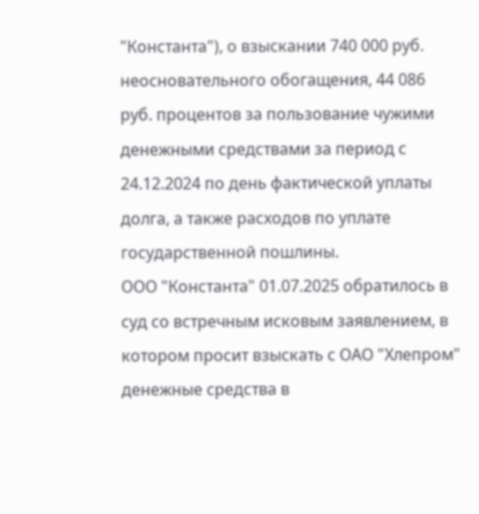"Константа"), о взыскании 740 000 руб. неосновательного обогащения, 44 086 руб. процентов за пользование чужими денежными средствами за период с 24.12.2024 по день фактической уплаты долга, а также расходов по уплате государственной пошлины.
ООО "Константа" 01.07.2025 обратилось в суд со встречным исковым заявлением, в котором просит взыскать с ОАО "Хлепром" денежные средства в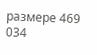размере 469 034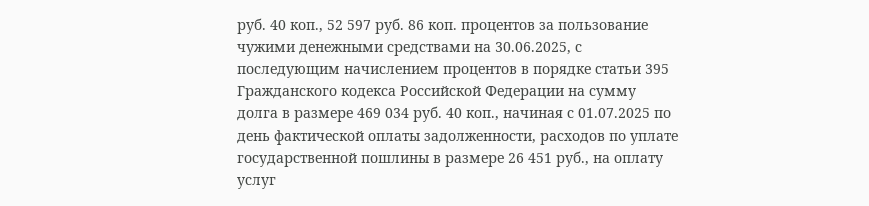руб. 40 коп., 52 597 руб. 86 коп. процентов за пользование чужими денежными средствами на 30.06.2025, с последующим начислением процентов в порядке статьи 395 Гражданского кодекса Российской Федерации на сумму долга в размере 469 034 руб. 40 коп., начиная с 01.07.2025 по день фактической оплаты задолженности, расходов по уплате государственной пошлины в размере 26 451 руб., на оплату услуг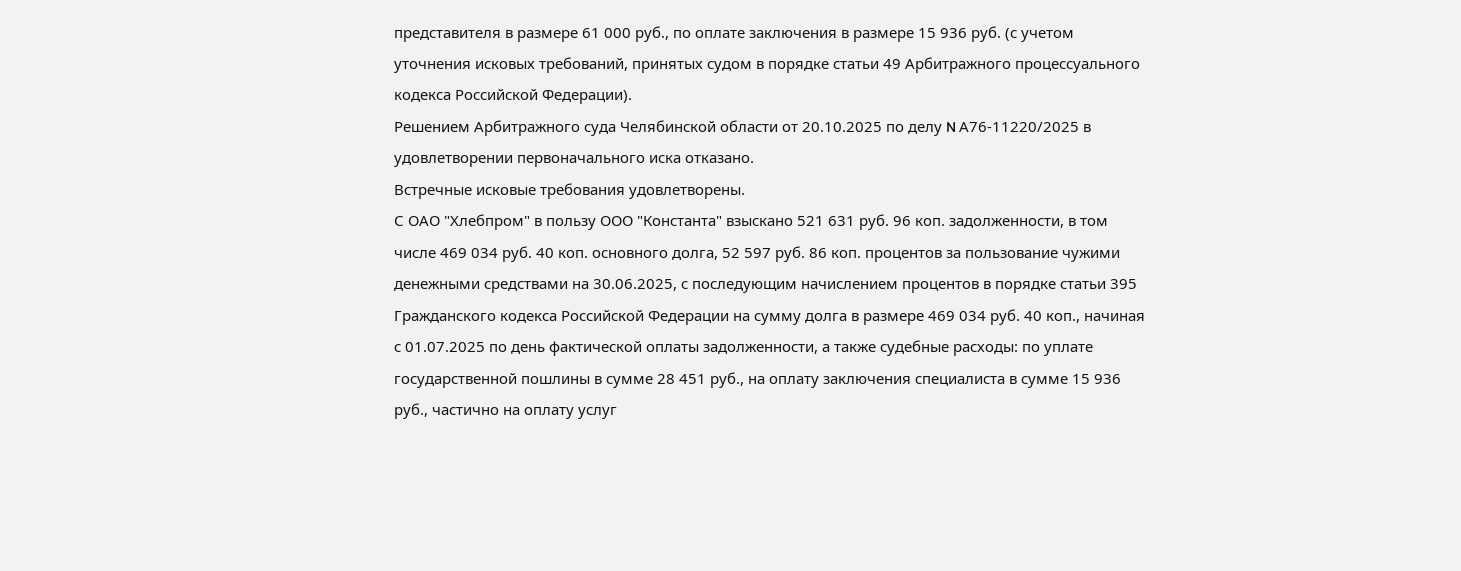представителя в размере 61 000 руб., по оплате заключения в размере 15 936 руб. (с учетом уточнения исковых требований, принятых судом в порядке статьи 49 Арбитражного процессуального кодекса Российской Федерации).
Решением Арбитражного суда Челябинской области от 20.10.2025 по делу N А76-11220/2025 в удовлетворении первоначального иска отказано.
Встречные исковые требования удовлетворены.
С ОАО "Хлебпром" в пользу ООО "Константа" взыскано 521 631 руб. 96 коп. задолженности, в том числе 469 034 руб. 40 коп. основного долга, 52 597 руб. 86 коп. процентов за пользование чужими денежными средствами на 30.06.2025, с последующим начислением процентов в порядке статьи 395 Гражданского кодекса Российской Федерации на сумму долга в размере 469 034 руб. 40 коп., начиная с 01.07.2025 по день фактической оплаты задолженности, а также судебные расходы: по уплате государственной пошлины в сумме 28 451 руб., на оплату заключения специалиста в сумме 15 936 руб., частично на оплату услуг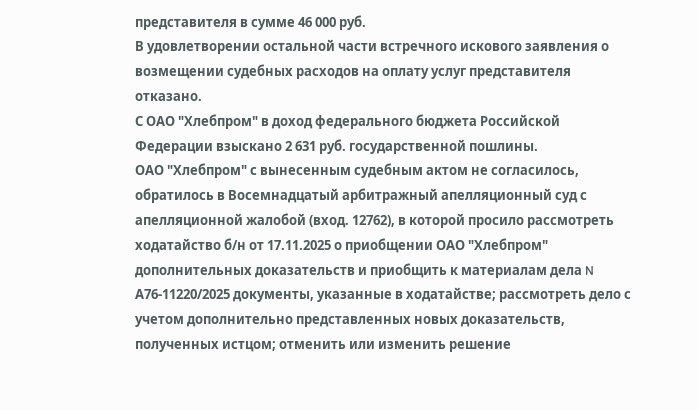представителя в сумме 46 000 руб.
В удовлетворении остальной части встречного искового заявления о возмещении судебных расходов на оплату услуг представителя отказано.
С ОАО "Хлебпром" в доход федерального бюджета Российской Федерации взыскано 2 631 руб. государственной пошлины.
ОАО "Хлебпром" с вынесенным судебным актом не согласилось, обратилось в Восемнадцатый арбитражный апелляционный суд с апелляционной жалобой (вход. 12762), в которой просило рассмотреть ходатайство б/н от 17.11.2025 о приобщении ОАО "Хлебпром" дополнительных доказательств и приобщить к материалам дела N А76-11220/2025 документы, указанные в ходатайстве; рассмотреть дело с учетом дополнительно представленных новых доказательств, полученных истцом; отменить или изменить решение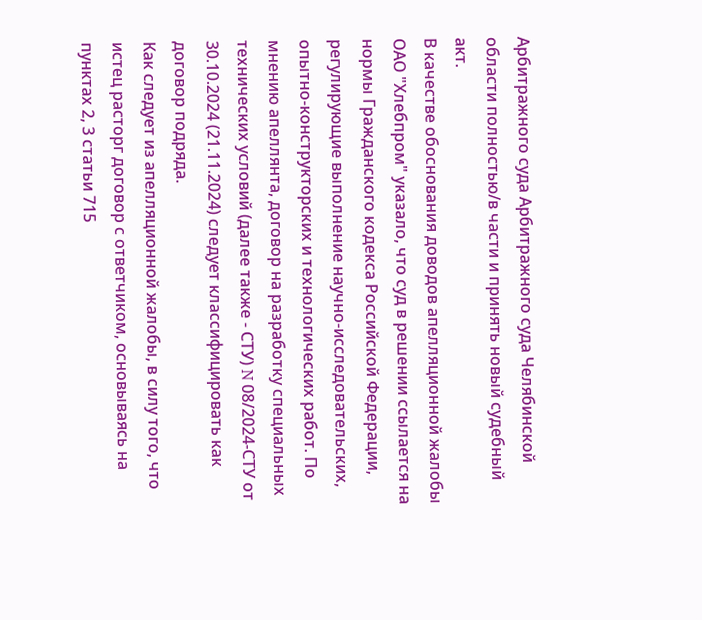Арбитражного суда Арбитражного суда Челябинской области полностью/в части и принять новый судебный акт.
В качестве обоснования доводов апелляционной жалобы ОАО "Хлебпром" указало, что суд в решении ссылается на нормы Гражданского кодекса Российской Федерации, регулирующие выполнение научно-исследовательских, опытно-конструкторских и технологических работ. По мнению апеллянта, договор на разработку специальных технических условий (далее также - СТУ) N 08/2024-СТУ от 30.10.2024 (21.11.2024) следует классифицировать как договор подряда.
Как следует из апелляционной жалобы, в силу того, что истец расторг договор с ответчиком, основываясь на пунктах 2, 3 статьи 715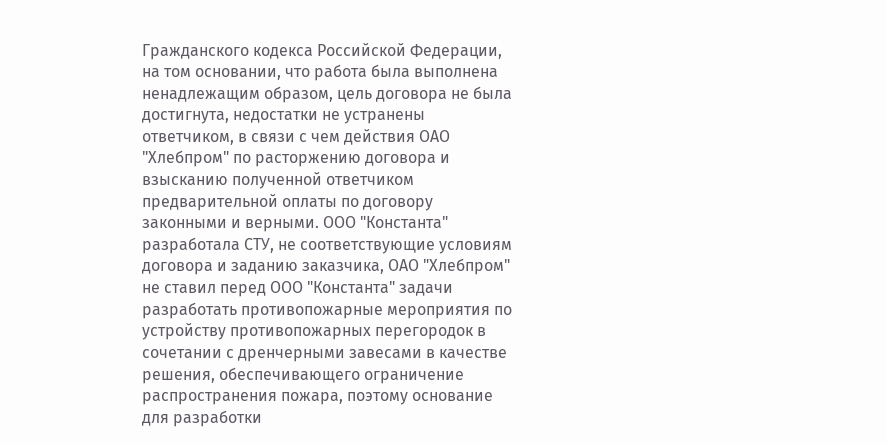Гражданского кодекса Российской Федерации, на том основании, что работа была выполнена ненадлежащим образом, цель договора не была достигнута, недостатки не устранены ответчиком, в связи с чем действия ОАО "Хлебпром" по расторжению договора и взысканию полученной ответчиком предварительной оплаты по договору законными и верными. ООО "Константа" разработала СТУ, не соответствующие условиям договора и заданию заказчика, ОАО "Хлебпром" не ставил перед ООО "Константа" задачи разработать противопожарные мероприятия по устройству противопожарных перегородок в сочетании с дренчерными завесами в качестве решения, обеспечивающего ограничение распространения пожара, поэтому основание для разработки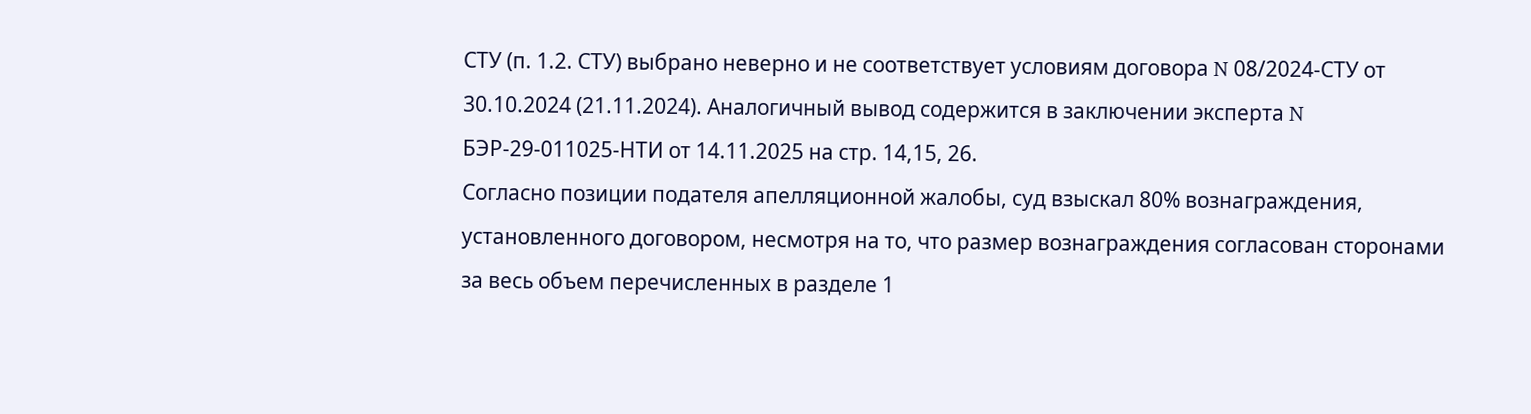СТУ (п. 1.2. СТУ) выбрано неверно и не соответствует условиям договора N 08/2024-СТУ от 30.10.2024 (21.11.2024). Аналогичный вывод содержится в заключении эксперта N БЭР-29-011025-НТИ от 14.11.2025 на стр. 14,15, 26.
Согласно позиции подателя апелляционной жалобы, суд взыскал 80% вознаграждения, установленного договором, несмотря на то, что размер вознаграждения согласован сторонами за весь объем перечисленных в разделе 1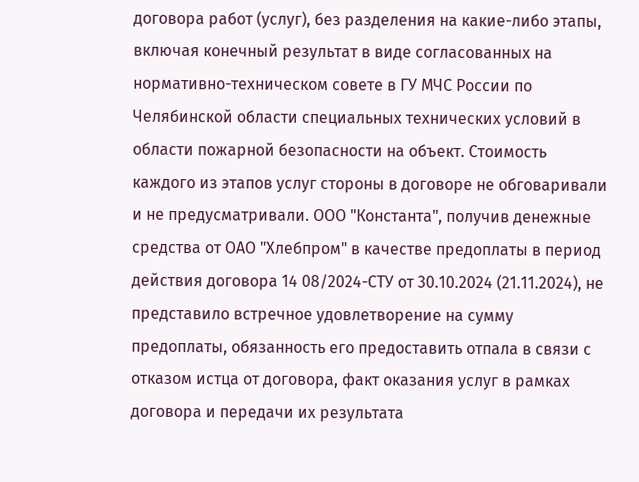договора работ (услуг), без разделения на какие-либо этапы, включая конечный результат в виде согласованных на нормативно-техническом совете в ГУ МЧС России по Челябинской области специальных технических условий в области пожарной безопасности на объект. Стоимость каждого из этапов услуг стороны в договоре не обговаривали и не предусматривали. ООО "Константа", получив денежные средства от ОАО "Хлебпром" в качестве предоплаты в период действия договора 14 08/2024-СТУ от 30.10.2024 (21.11.2024), не представило встречное удовлетворение на сумму предоплаты, обязанность его предоставить отпала в связи с отказом истца от договора, факт оказания услуг в рамках договора и передачи их результата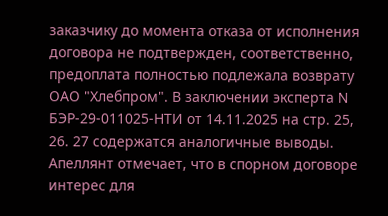заказчику до момента отказа от исполнения договора не подтвержден, соответственно, предоплата полностью подлежала возврату ОАО "Хлебпром". В заключении эксперта N БЭР-29-011025-НТИ от 14.11.2025 на стр. 25, 26. 27 содержатся аналогичные выводы.
Апеллянт отмечает, что в спорном договоре интерес для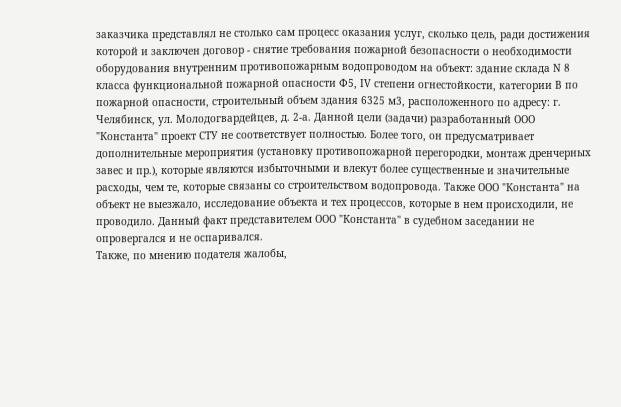заказчика представлял не столько сам процесс оказания услуг, сколько цель, ради достижения которой и заключен договор - снятие требования пожарной безопасности о необходимости оборудования внутренним противопожарным водопроводом на объект: здание склада N 8 класса функциональной пожарной опасности Ф5, IV степени огнестойкости, категории В по пожарной опасности, строительный объем здания 6325 м3, расположенного по адресу: г. Челябинск, ул. Молодогвардейцев, д. 2-а. Данной цели (задачи) разработанный ООО "Константа" проект СТУ не соответствует полностью. Более того, он предусматривает дополнительные мероприятия (установку противопожарной перегородки, монтаж дренчерных завес и пр.), которые являются избыточными и влекут более существенные и значительные расходы, чем те, которые связаны со строительством водопровода. Также ООО "Константа" на объект не выезжало, исследование объекта и тех процессов, которые в нем происходили, не проводило. Данный факт представителем ООО "Константа" в судебном заседании не опровергался и не оспаривался.
Также, по мнению подателя жалобы,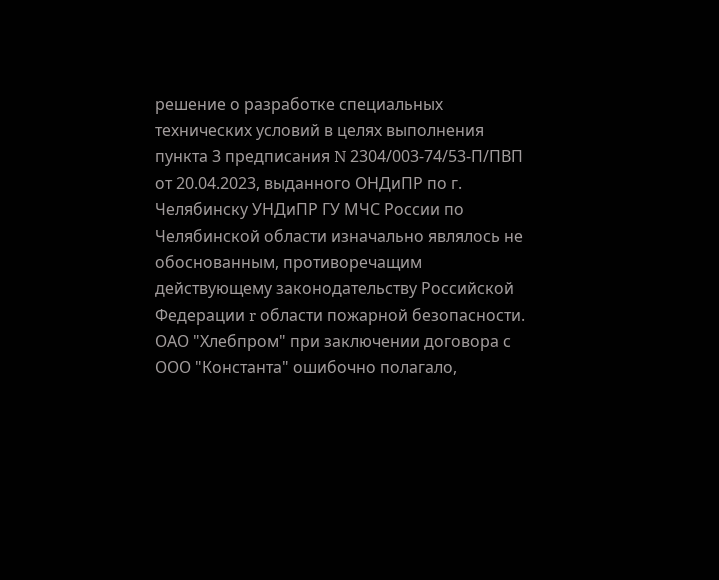решение о разработке специальных технических условий в целях выполнения пункта 3 предписания N 2304/003-74/53-П/ПВП от 20.04.2023, выданного ОНДиПР по г. Челябинску УНДиПР ГУ МЧС России по Челябинской области изначально являлось не обоснованным, противоречащим действующему законодательству Российской Федерации r области пожарной безопасности.
ОАО "Хлебпром" при заключении договора с ООО "Константа" ошибочно полагало,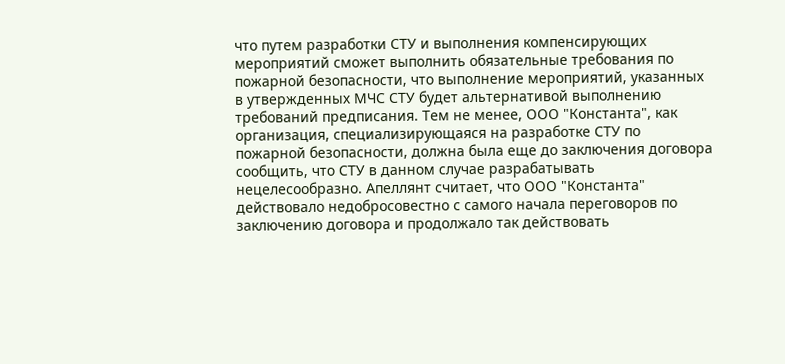что путем разработки СТУ и выполнения компенсирующих мероприятий сможет выполнить обязательные требования по пожарной безопасности, что выполнение мероприятий, указанных в утвержденных МЧС СТУ будет альтернативой выполнению требований предписания. Тем не менее, ООО "Константа", как организация, специализирующаяся на разработке СТУ по пожарной безопасности, должна была еще до заключения договора сообщить, что СТУ в данном случае разрабатывать нецелесообразно. Апеллянт считает, что ООО "Константа" действовало недобросовестно с самого начала переговоров по заключению договора и продолжало так действовать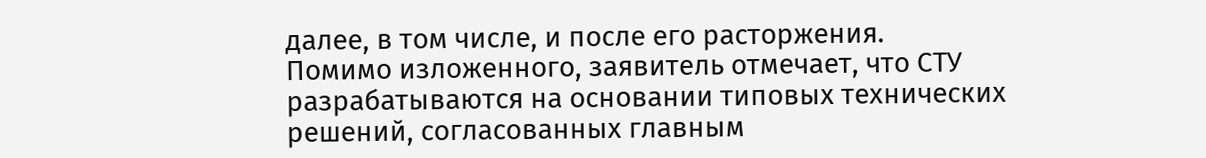далее, в том числе, и после его расторжения.
Помимо изложенного, заявитель отмечает, что СТУ разрабатываются на основании типовых технических решений, согласованных главным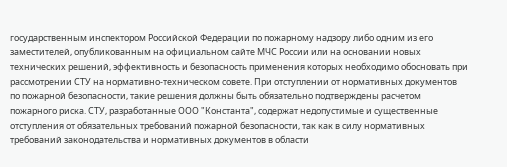государственным инспектором Российской Федерации по пожарному надзору либо одним из его заместителей, опубликованным на официальном сайте МЧС России или на основании новых технических решений, эффективность и безопасность применения которых необходимо обосновать при рассмотрении СТУ на нормативно-техническом совете. При отступлении от нормативных документов по пожарной безопасности, такие решения должны быть обязательно подтверждены расчетом пожарного риска. СТУ, разработанные ООО "Константа", содержат недопустимые и существенные отступления от обязательных требований пожарной безопасности, так как в силу нормативных требований законодательства и нормативных документов в области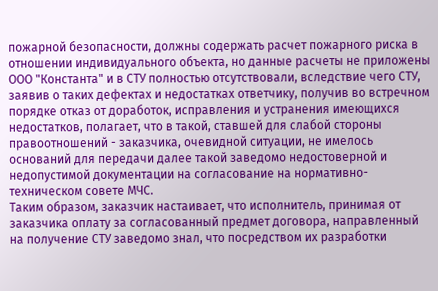пожарной безопасности, должны содержать расчет пожарного риска в отношении индивидуального объекта, но данные расчеты не приложены ООО "Константа" и в СТУ полностью отсутствовали, вследствие чего СТУ, заявив о таких дефектах и недостатках ответчику, получив во встречном порядке отказ от доработок, исправления и устранения имеющихся недостатков, полагает, что в такой, ставшей для слабой стороны правоотношений - заказчика, очевидной ситуации, не имелось оснований для передачи далее такой заведомо недостоверной и недопустимой документации на согласование на нормативно-техническом совете МЧС.
Таким образом, заказчик настаивает, что исполнитель, принимая от заказчика оплату за согласованный предмет договора, направленный на получение СТУ заведомо знал, что посредством их разработки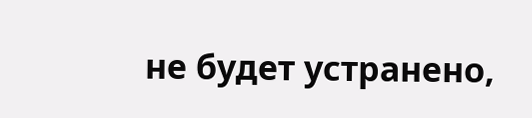не будет устранено,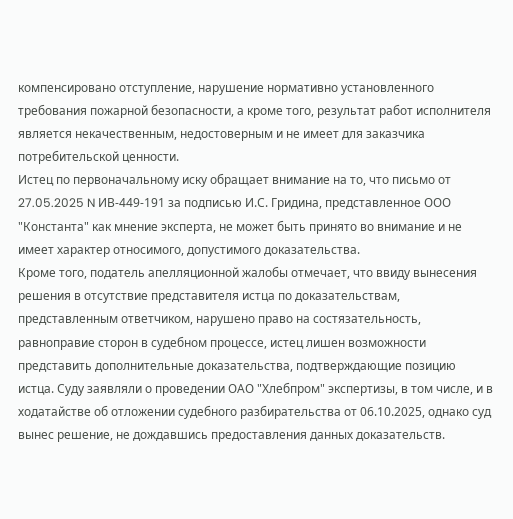компенсировано отступление, нарушение нормативно установленного требования пожарной безопасности, а кроме того, результат работ исполнителя является некачественным, недостоверным и не имеет для заказчика потребительской ценности.
Истец по первоначальному иску обращает внимание на то, что письмо от 27.05.2025 N ИВ-449-191 за подписью И.С. Гридина, представленное ООО "Константа" как мнение эксперта, не может быть принято во внимание и не имеет характер относимого, допустимого доказательства.
Кроме того, податель апелляционной жалобы отмечает, что ввиду вынесения решения в отсутствие представителя истца по доказательствам, представленным ответчиком, нарушено право на состязательность, равноправие сторон в судебном процессе, истец лишен возможности представить дополнительные доказательства, подтверждающие позицию истца. Суду заявляли о проведении ОАО "Хлебпром" экспертизы, в том числе, и в ходатайстве об отложении судебного разбирательства от 06.10.2025, однако суд вынес решение, не дождавшись предоставления данных доказательств.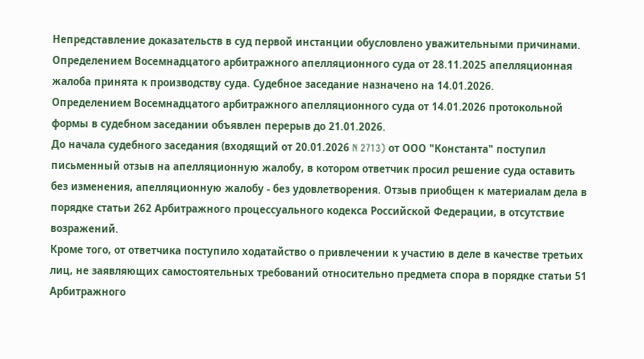Непредставление доказательств в суд первой инстанции обусловлено уважительными причинами.
Определением Восемнадцатого арбитражного апелляционного суда от 28.11.2025 апелляционная жалоба принята к производству суда. Судебное заседание назначено на 14.01.2026.
Определением Восемнадцатого арбитражного апелляционного суда от 14.01.2026 протокольной формы в судебном заседании объявлен перерыв до 21.01.2026.
До начала судебного заседания (входящий от 20.01.2026 N 2713) от ООО "Константа" поступил письменный отзыв на апелляционную жалобу, в котором ответчик просил решение суда оставить без изменения, апелляционную жалобу - без удовлетворения. Отзыв приобщен к материалам дела в порядке статьи 262 Арбитражного процессуального кодекса Российской Федерации, в отсутствие возражений.
Кроме того, от ответчика поступило ходатайство о привлечении к участию в деле в качестве третьих лиц, не заявляющих самостоятельных требований относительно предмета спора в порядке статьи 51 Арбитражного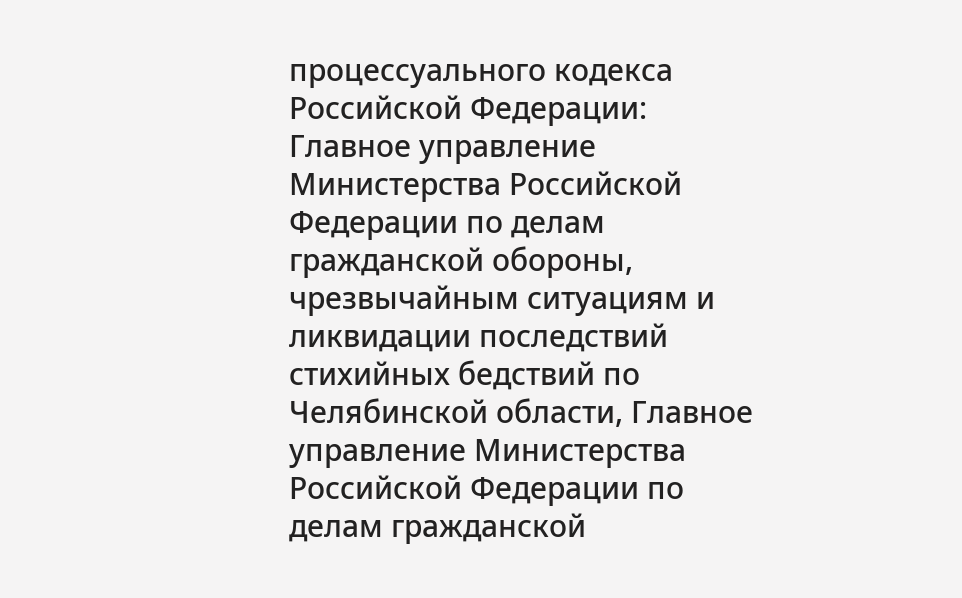процессуального кодекса Российской Федерации: Главное управление Министерства Российской Федерации по делам гражданской обороны, чрезвычайным ситуациям и ликвидации последствий стихийных бедствий по Челябинской области, Главное управление Министерства Российской Федерации по делам гражданской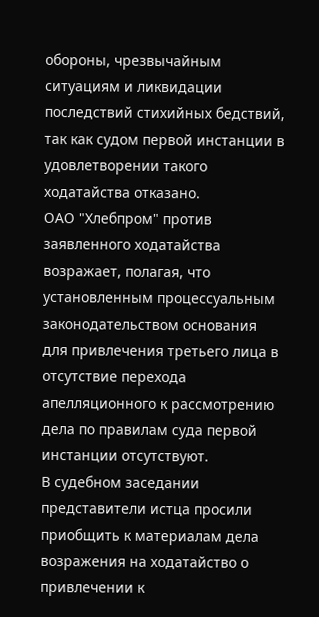обороны, чрезвычайным ситуациям и ликвидации последствий стихийных бедствий, так как судом первой инстанции в удовлетворении такого ходатайства отказано.
ОАО "Хлебпром" против заявленного ходатайства возражает, полагая, что установленным процессуальным законодательством основания для привлечения третьего лица в отсутствие перехода апелляционного к рассмотрению дела по правилам суда первой инстанции отсутствуют.
В судебном заседании представители истца просили приобщить к материалам дела возражения на ходатайство о привлечении к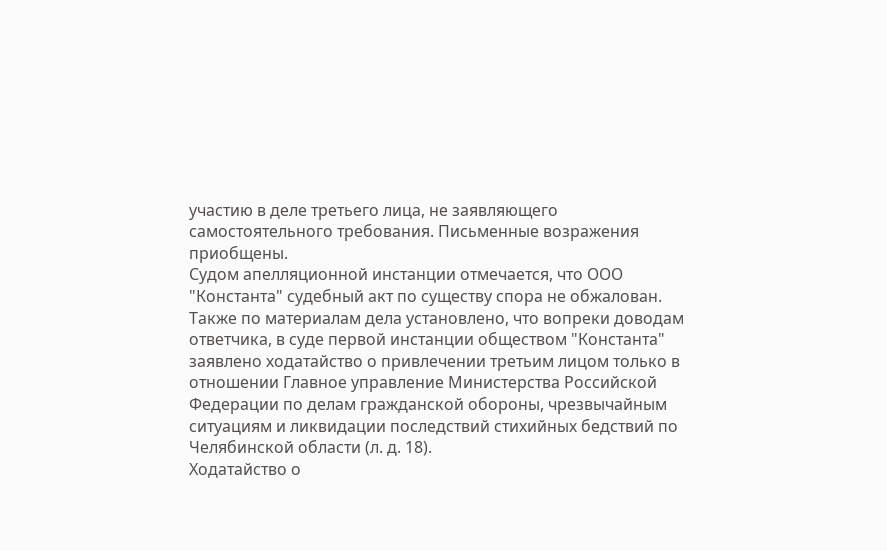участию в деле третьего лица, не заявляющего самостоятельного требования. Письменные возражения приобщены.
Судом апелляционной инстанции отмечается, что ООО "Константа" судебный акт по существу спора не обжалован.
Также по материалам дела установлено, что вопреки доводам ответчика, в суде первой инстанции обществом "Константа" заявлено ходатайство о привлечении третьим лицом только в отношении Главное управление Министерства Российской Федерации по делам гражданской обороны, чрезвычайным ситуациям и ликвидации последствий стихийных бедствий по Челябинской области (л. д. 18).
Ходатайство о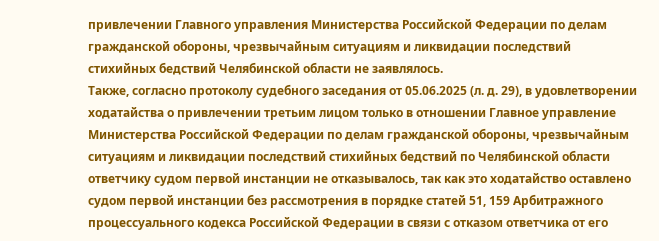привлечении Главного управления Министерства Российской Федерации по делам гражданской обороны, чрезвычайным ситуациям и ликвидации последствий стихийных бедствий Челябинской области не заявлялось.
Также, согласно протоколу судебного заседания от 05.06.2025 (л. д. 29), в удовлетворении ходатайства о привлечении третьим лицом только в отношении Главное управление Министерства Российской Федерации по делам гражданской обороны, чрезвычайным ситуациям и ликвидации последствий стихийных бедствий по Челябинской области ответчику судом первой инстанции не отказывалось, так как это ходатайство оставлено судом первой инстанции без рассмотрения в порядке статей 51, 159 Арбитражного процессуального кодекса Российской Федерации в связи с отказом ответчика от его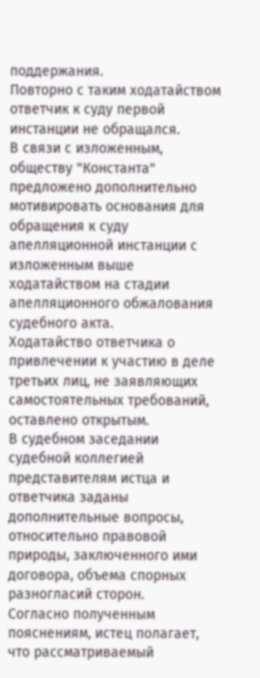поддержания.
Повторно с таким ходатайством ответчик к суду первой инстанции не обращался.
В связи с изложенным, обществу "Константа" предложено дополнительно мотивировать основания для обращения к суду апелляционной инстанции с изложенным выше ходатайством на стадии апелляционного обжалования судебного акта.
Ходатайство ответчика о привлечении к участию в деле третьих лиц, не заявляющих самостоятельных требований, оставлено открытым.
В судебном заседании судебной коллегией представителям истца и ответчика заданы дополнительные вопросы, относительно правовой природы, заключенного ими договора, объема спорных разногласий сторон.
Согласно полученным пояснениям, истец полагает, что рассматриваемый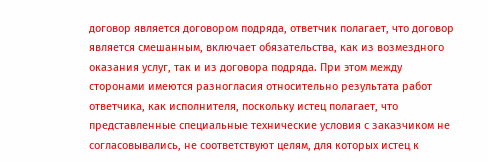договор является договором подряда, ответчик полагает, что договор является смешанным, включает обязательства, как из возмездного оказания услуг, так и из договора подряда. При этом между сторонами имеются разногласия относительно результата работ ответчика, как исполнителя, поскольку истец полагает, что представленные специальные технические условия с заказчиком не согласовывались, не соответствуют целям, для которых истец к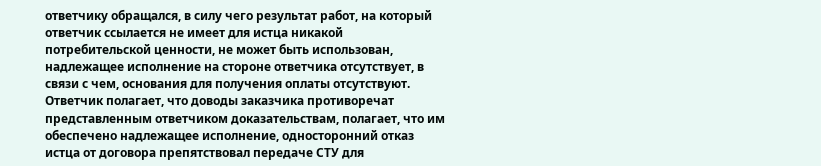ответчику обращался, в силу чего результат работ, на который ответчик ссылается не имеет для истца никакой потребительской ценности, не может быть использован, надлежащее исполнение на стороне ответчика отсутствует, в связи с чем, основания для получения оплаты отсутствуют. Ответчик полагает, что доводы заказчика противоречат представленным ответчиком доказательствам, полагает, что им обеспечено надлежащее исполнение, односторонний отказ истца от договора препятствовал передаче СТУ для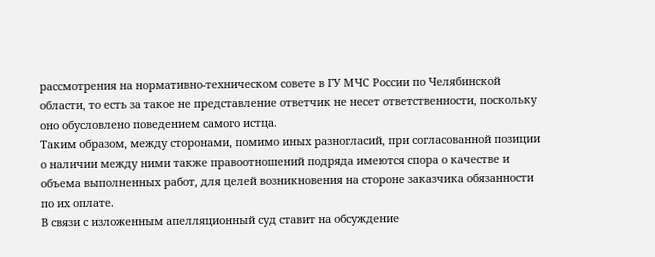рассмотрения на нормативно-техническом совете в ГУ МЧС России по Челябинской области, то есть за такое не представление ответчик не несет ответственности, поскольку оно обусловлено поведением самого истца.
Таким образом, между сторонами, помимо иных разногласий, при согласованной позиции о наличии между ними также правоотношений подряда имеются спора о качестве и объема выполненных работ, для целей возникновения на стороне заказчика обязанности по их оплате.
В связи с изложенным апелляционный суд ставит на обсуждение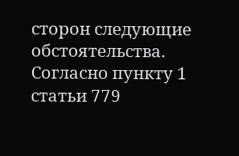сторон следующие обстоятельства.
Согласно пункту 1 статьи 779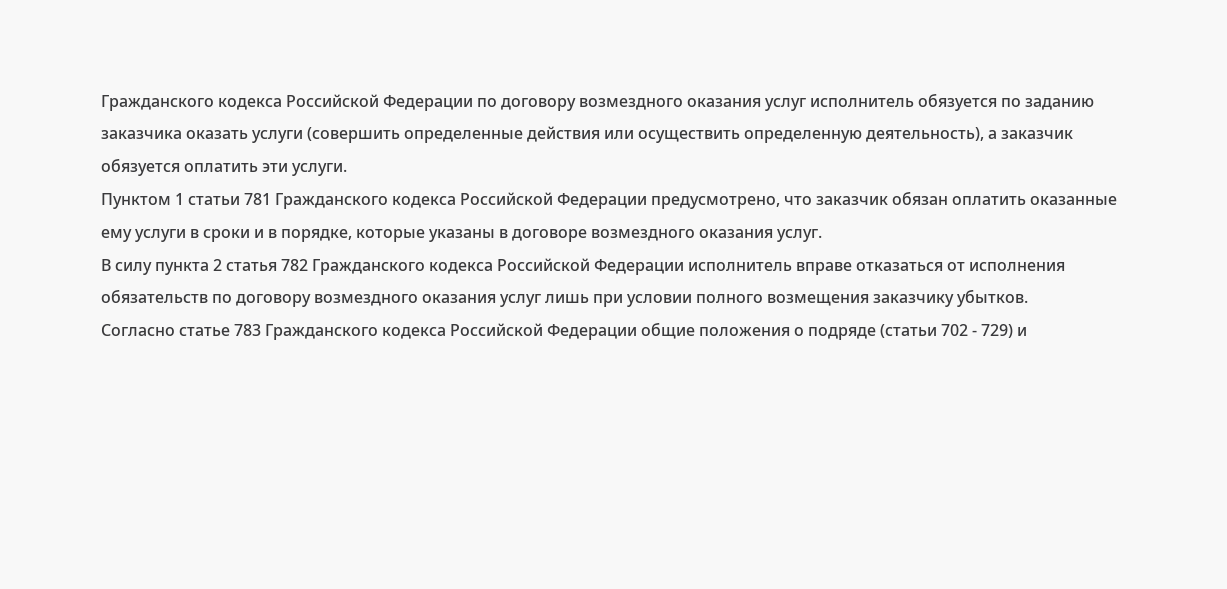Гражданского кодекса Российской Федерации по договору возмездного оказания услуг исполнитель обязуется по заданию заказчика оказать услуги (совершить определенные действия или осуществить определенную деятельность), а заказчик обязуется оплатить эти услуги.
Пунктом 1 статьи 781 Гражданского кодекса Российской Федерации предусмотрено, что заказчик обязан оплатить оказанные ему услуги в сроки и в порядке, которые указаны в договоре возмездного оказания услуг.
В силу пункта 2 статья 782 Гражданского кодекса Российской Федерации исполнитель вправе отказаться от исполнения обязательств по договору возмездного оказания услуг лишь при условии полного возмещения заказчику убытков.
Согласно статье 783 Гражданского кодекса Российской Федерации общие положения о подряде (статьи 702 - 729) и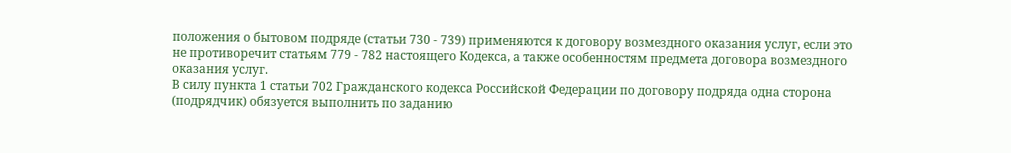положения о бытовом подряде (статьи 730 - 739) применяются к договору возмездного оказания услуг, если это не противоречит статьям 779 - 782 настоящего Кодекса, а также особенностям предмета договора возмездного оказания услуг.
В силу пункта 1 статьи 702 Гражданского кодекса Российской Федерации по договору подряда одна сторона (подрядчик) обязуется выполнить по заданию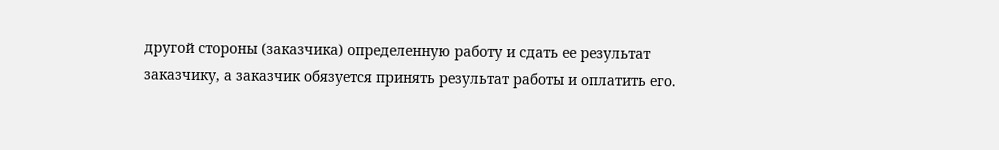другой стороны (заказчика) определенную работу и сдать ее результат заказчику, а заказчик обязуется принять результат работы и оплатить его.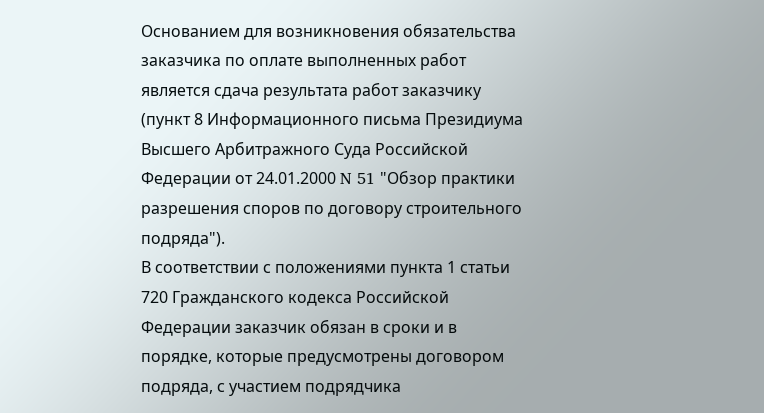Основанием для возникновения обязательства заказчика по оплате выполненных работ является сдача результата работ заказчику (пункт 8 Информационного письма Президиума Высшего Арбитражного Суда Российской Федерации от 24.01.2000 N 51 "Обзор практики разрешения споров по договору строительного подряда").
В соответствии с положениями пункта 1 статьи 720 Гражданского кодекса Российской Федерации заказчик обязан в сроки и в порядке, которые предусмотрены договором подряда, с участием подрядчика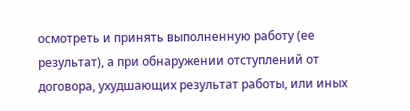осмотреть и принять выполненную работу (ее результат), а при обнаружении отступлений от договора, ухудшающих результат работы, или иных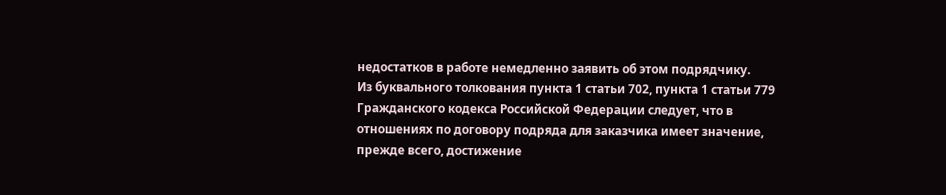недостатков в работе немедленно заявить об этом подрядчику.
Из буквального толкования пункта 1 статьи 702, пункта 1 статьи 779 Гражданского кодекса Российской Федерации следует, что в отношениях по договору подряда для заказчика имеет значение, прежде всего, достижение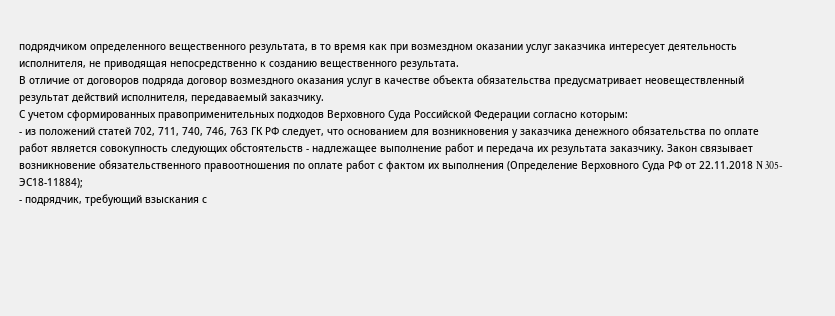подрядчиком определенного вещественного результата, в то время как при возмездном оказании услуг заказчика интересует деятельность исполнителя, не приводящая непосредственно к созданию вещественного результата.
В отличие от договоров подряда договор возмездного оказания услуг в качестве объекта обязательства предусматривает неовеществленный результат действий исполнителя, передаваемый заказчику.
С учетом сформированных правоприменительных подходов Верховного Суда Российской Федерации согласно которым:
- из положений статей 702, 711, 740, 746, 763 ГК РФ следует, что основанием для возникновения у заказчика денежного обязательства по оплате работ является совокупность следующих обстоятельств - надлежащее выполнение работ и передача их результата заказчику. Закон связывает возникновение обязательственного правоотношения по оплате работ с фактом их выполнения (Определение Верховного Суда РФ от 22.11.2018 N 305-ЭС18-11884);
- подрядчик, требующий взыскания с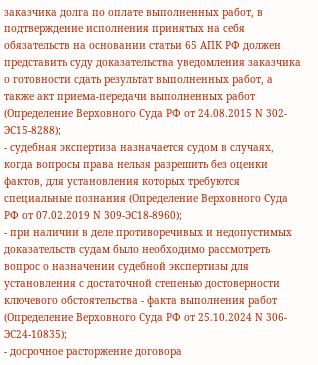заказчика долга по оплате выполненных работ, в подтверждение исполнения принятых на себя обязательств на основании статьи 65 АПК РФ должен представить суду доказательства уведомления заказчика о готовности сдать результат выполненных работ, а также акт приема-передачи выполненных работ (Определение Верховного Суда РФ от 24.08.2015 N 302-ЭС15-8288);
- судебная экспертиза назначается судом в случаях, когда вопросы права нельзя разрешить без оценки фактов, для установления которых требуются специальные познания (Определение Верховного Суда РФ от 07.02.2019 N 309-ЭС18-8960);
- при наличии в деле противоречивых и недопустимых доказательств судам было необходимо рассмотреть вопрос о назначении судебной экспертизы для установления с достаточной степенью достоверности ключевого обстоятельства - факта выполнения работ (Определение Верховного Суда РФ от 25.10.2024 N 306-ЭС24-10835);
- досрочное расторжение договора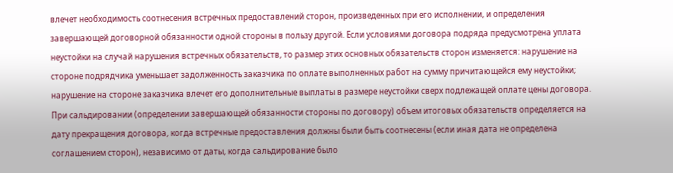влечет необходимость соотнесения встречных предоставлений сторон, произведенных при его исполнении, и определения завершающей договорной обязанности одной стороны в пользу другой. Если условиями договора подряда предусмотрена уплата неустойки на случай нарушения встречных обязательств, то размер этих основных обязательств сторон изменяется: нарушение на стороне подрядчика уменьшает задолженность заказчика по оплате выполненных работ на сумму причитающейся ему неустойки; нарушение на стороне заказчика влечет его дополнительные выплаты в размере неустойки сверх подлежащей оплате цены договора. При сальдировании (определении завершающей обязанности стороны по договору) объем итоговых обязательств определяется на дату прекращения договора, когда встречные предоставления должны были быть соотнесены (если иная дата не определена соглашением сторон), независимо от даты, когда сальдирование было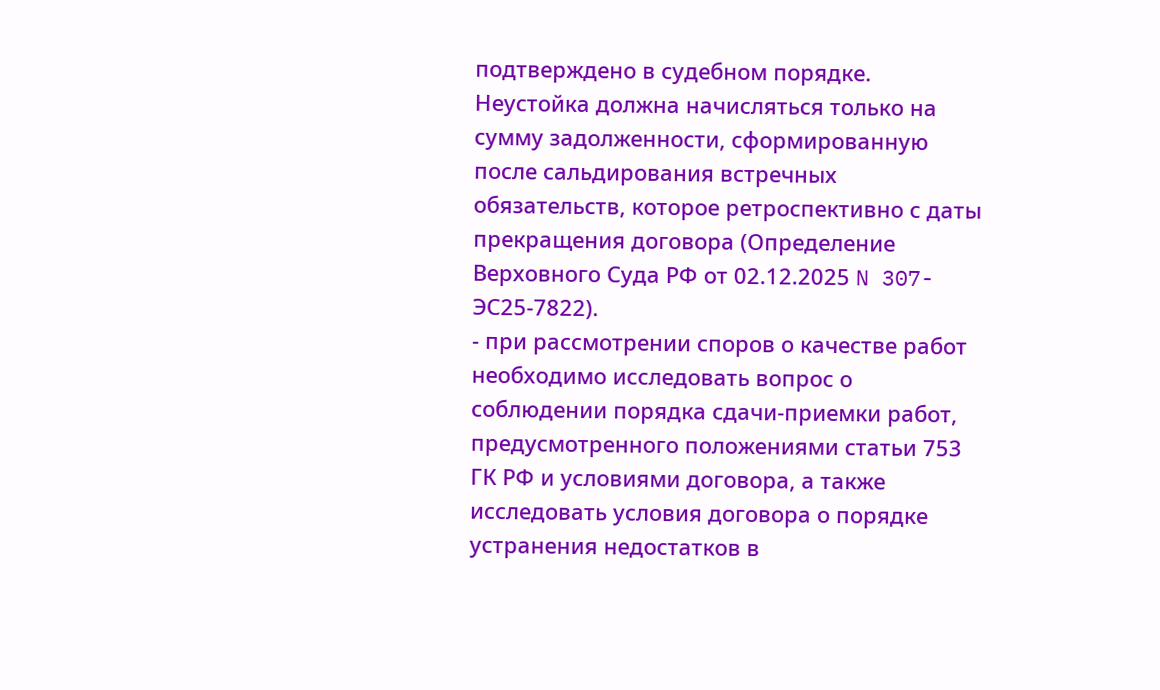подтверждено в судебном порядке. Неустойка должна начисляться только на сумму задолженности, сформированную после сальдирования встречных обязательств, которое ретроспективно с даты прекращения договора (Определение Верховного Суда РФ от 02.12.2025 N 307-ЭС25-7822).
- при рассмотрении споров о качестве работ необходимо исследовать вопрос о соблюдении порядка сдачи-приемки работ, предусмотренного положениями статьи 753 ГК РФ и условиями договора, а также исследовать условия договора о порядке устранения недостатков в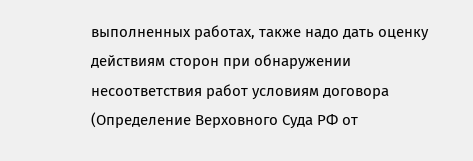выполненных работах, также надо дать оценку действиям сторон при обнаружении несоответствия работ условиям договора (Определение Верховного Суда РФ от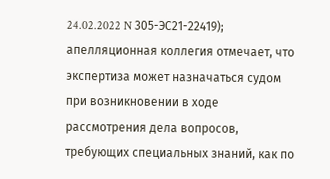24.02.2022 N 305-ЭС21-22419);
апелляционная коллегия отмечает, что экспертиза может назначаться судом при возникновении в ходе рассмотрения дела вопросов, требующих специальных знаний, как по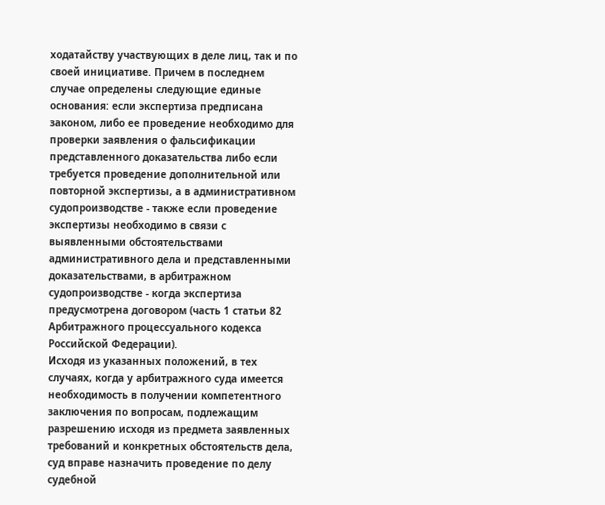ходатайству участвующих в деле лиц, так и по своей инициативе. Причем в последнем случае определены следующие единые основания: если экспертиза предписана законом, либо ее проведение необходимо для проверки заявления о фальсификации представленного доказательства либо если требуется проведение дополнительной или повторной экспертизы, а в административном судопроизводстве - также если проведение экспертизы необходимо в связи с выявленными обстоятельствами административного дела и представленными доказательствами, в арбитражном судопроизводстве - когда экспертиза предусмотрена договором (часть 1 статьи 82 Арбитражного процессуального кодекса Российской Федерации).
Исходя из указанных положений, в тех случаях, когда у арбитражного суда имеется необходимость в получении компетентного заключения по вопросам, подлежащим разрешению исходя из предмета заявленных требований и конкретных обстоятельств дела, суд вправе назначить проведение по делу судебной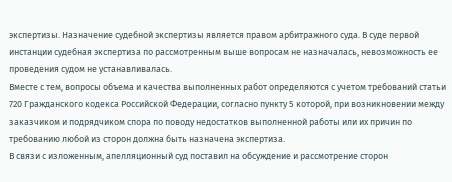экспертизы. Назначение судебной экспертизы является правом арбитражного суда. В суде первой инстанции судебная экспертиза по рассмотренным выше вопросам не назначалась, невозможность ее проведения судом не устанавливалась.
Вместе с тем, вопросы объема и качества выполненных работ определяются с учетом требований статьи 720 Гражданского кодекса Российской Федерации, согласно пункту 5 которой, при возникновении между заказчиком и подрядчиком спора по поводу недостатков выполненной работы или их причин по требованию любой из сторон должна быть назначена экспертиза.
В связи с изложенным, апелляционный суд поставил на обсуждение и рассмотрение сторон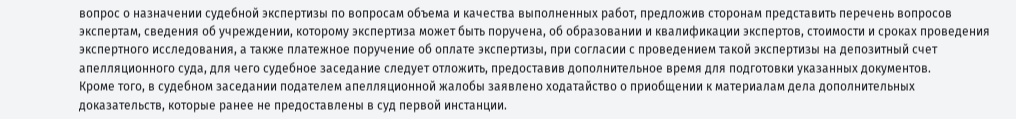вопрос о назначении судебной экспертизы по вопросам объема и качества выполненных работ, предложив сторонам представить перечень вопросов экспертам, сведения об учреждении, которому экспертиза может быть поручена, об образовании и квалификации экспертов, стоимости и сроках проведения экспертного исследования, а также платежное поручение об оплате экспертизы, при согласии с проведением такой экспертизы на депозитный счет апелляционного суда, для чего судебное заседание следует отложить, предоставив дополнительное время для подготовки указанных документов.
Кроме того, в судебном заседании подателем апелляционной жалобы заявлено ходатайство о приобщении к материалам дела дополнительных доказательств, которые ранее не предоставлены в суд первой инстанции.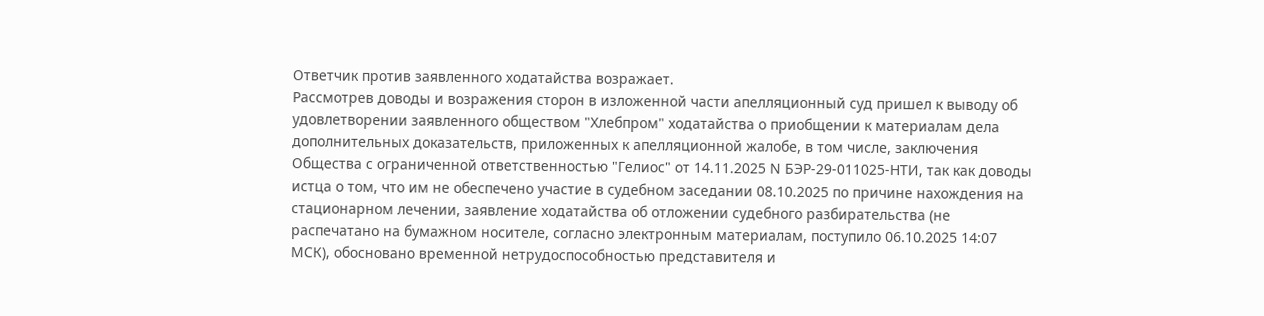Ответчик против заявленного ходатайства возражает.
Рассмотрев доводы и возражения сторон в изложенной части апелляционный суд пришел к выводу об удовлетворении заявленного обществом "Хлебпром" ходатайства о приобщении к материалам дела дополнительных доказательств, приложенных к апелляционной жалобе, в том числе, заключения Общества с ограниченной ответственностью "Гелиос" от 14.11.2025 N БЭР-29-011025-НТИ, так как доводы истца о том, что им не обеспечено участие в судебном заседании 08.10.2025 по причине нахождения на стационарном лечении, заявление ходатайства об отложении судебного разбирательства (не распечатано на бумажном носителе, согласно электронным материалам, поступило 06.10.2025 14:07 МСК), обосновано временной нетрудоспособностью представителя и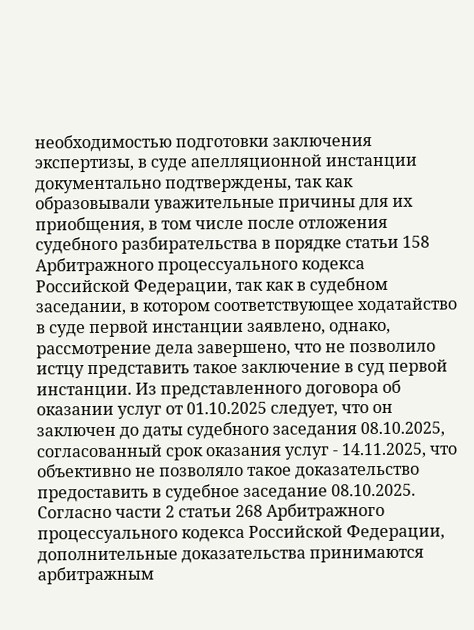необходимостью подготовки заключения экспертизы, в суде апелляционной инстанции документально подтверждены, так как образовывали уважительные причины для их приобщения, в том числе после отложения судебного разбирательства в порядке статьи 158 Арбитражного процессуального кодекса Российской Федерации, так как в судебном заседании, в котором соответствующее ходатайство в суде первой инстанции заявлено, однако, рассмотрение дела завершено, что не позволило истцу представить такое заключение в суд первой инстанции. Из представленного договора об оказании услуг от 01.10.2025 следует, что он заключен до даты судебного заседания 08.10.2025, согласованный срок оказания услуг - 14.11.2025, что объективно не позволяло такое доказательство предоставить в судебное заседание 08.10.2025.
Согласно части 2 статьи 268 Арбитражного процессуального кодекса Российской Федерации, дополнительные доказательства принимаются арбитражным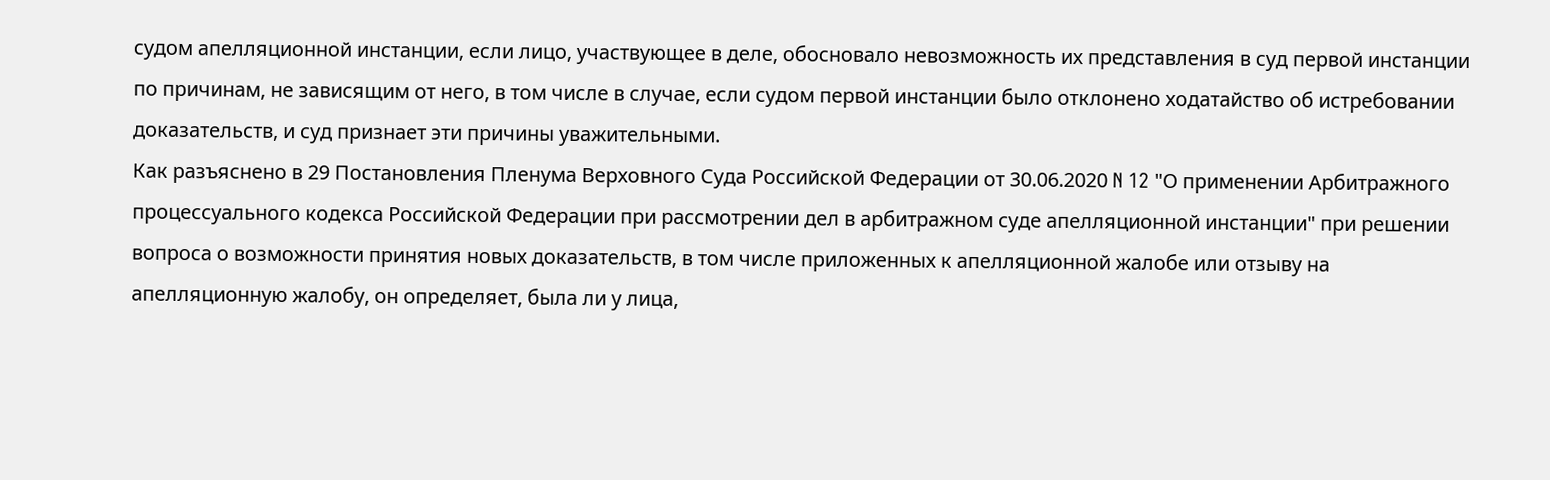судом апелляционной инстанции, если лицо, участвующее в деле, обосновало невозможность их представления в суд первой инстанции по причинам, не зависящим от него, в том числе в случае, если судом первой инстанции было отклонено ходатайство об истребовании доказательств, и суд признает эти причины уважительными.
Как разъяснено в 29 Постановления Пленума Верховного Суда Российской Федерации от 30.06.2020 N 12 "О применении Арбитражного процессуального кодекса Российской Федерации при рассмотрении дел в арбитражном суде апелляционной инстанции" при решении вопроса о возможности принятия новых доказательств, в том числе приложенных к апелляционной жалобе или отзыву на апелляционную жалобу, он определяет, была ли у лица,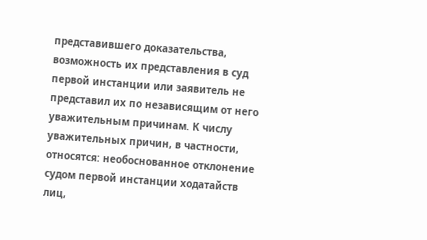представившего доказательства, возможность их представления в суд первой инстанции или заявитель не представил их по независящим от него уважительным причинам. К числу уважительных причин, в частности, относятся: необоснованное отклонение судом первой инстанции ходатайств лиц,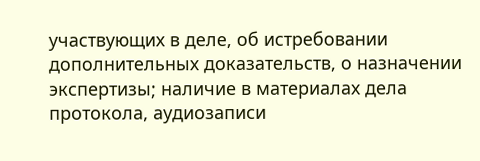участвующих в деле, об истребовании дополнительных доказательств, о назначении экспертизы; наличие в материалах дела протокола, аудиозаписи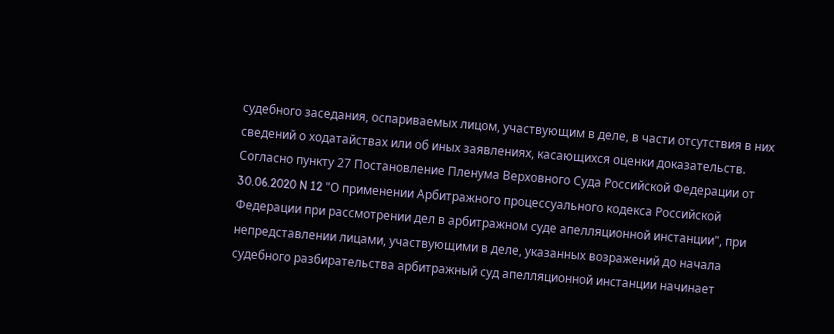судебного заседания, оспариваемых лицом, участвующим в деле, в части отсутствия в них сведений о ходатайствах или об иных заявлениях, касающихся оценки доказательств.
Согласно пункту 27 Постановление Пленума Верховного Суда Российской Федерации от 30.06.2020 N 12 "О применении Арбитражного процессуального кодекса Российской Федерации при рассмотрении дел в арбитражном суде апелляционной инстанции", при непредставлении лицами, участвующими в деле, указанных возражений до начала судебного разбирательства арбитражный суд апелляционной инстанции начинает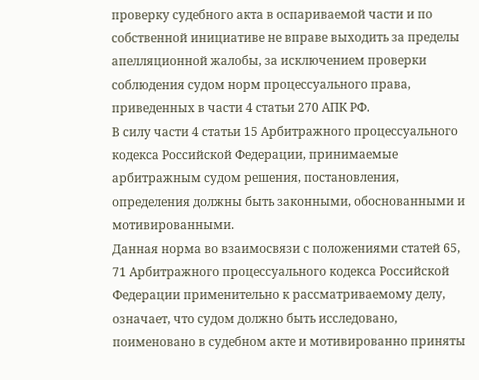проверку судебного акта в оспариваемой части и по собственной инициативе не вправе выходить за пределы апелляционной жалобы, за исключением проверки соблюдения судом норм процессуального права, приведенных в части 4 статьи 270 АПК РФ.
В силу части 4 статьи 15 Арбитражного процессуального кодекса Российской Федерации, принимаемые арбитражным судом решения, постановления, определения должны быть законными, обоснованными и мотивированными.
Данная норма во взаимосвязи с положениями статей 65, 71 Арбитражного процессуального кодекса Российской Федерации применительно к рассматриваемому делу, означает, что судом должно быть исследовано, поименовано в судебном акте и мотивированно приняты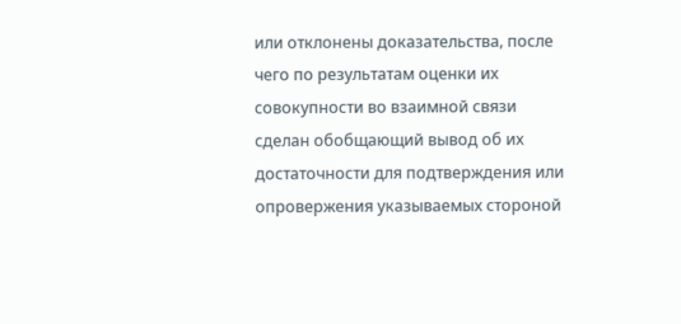или отклонены доказательства, после чего по результатам оценки их совокупности во взаимной связи сделан обобщающий вывод об их достаточности для подтверждения или опровержения указываемых стороной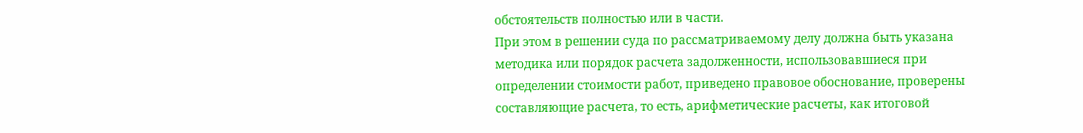обстоятельств полностью или в части.
При этом в решении суда по рассматриваемому делу должна быть указана методика или порядок расчета задолженности, использовавшиеся при определении стоимости работ, приведено правовое обоснование, проверены составляющие расчета, то есть, арифметические расчеты, как итоговой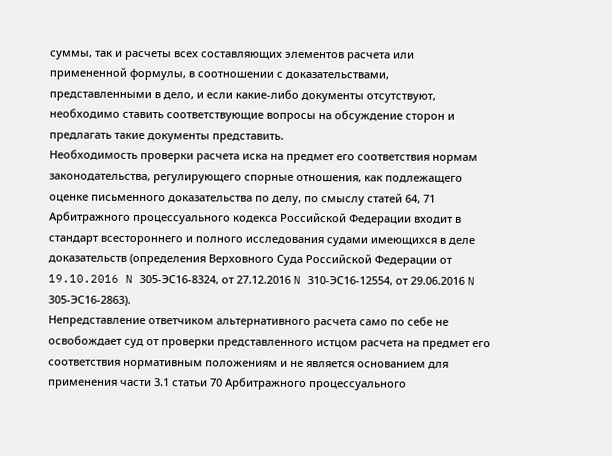суммы, так и расчеты всех составляющих элементов расчета или примененной формулы, в соотношении с доказательствами, представленными в дело, и если какие-либо документы отсутствуют, необходимо ставить соответствующие вопросы на обсуждение сторон и предлагать такие документы представить.
Необходимость проверки расчета иска на предмет его соответствия нормам законодательства, регулирующего спорные отношения, как подлежащего оценке письменного доказательства по делу, по смыслу статей 64, 71 Арбитражного процессуального кодекса Российской Федерации входит в стандарт всестороннего и полного исследования судами имеющихся в деле доказательств (определения Верховного Суда Российской Федерации от 19.10.2016 N 305-ЭС16-8324, от 27.12.2016 N 310-ЭС16-12554, от 29.06.2016 N 305-ЭС16-2863).
Непредставление ответчиком альтернативного расчета само по себе не освобождает суд от проверки представленного истцом расчета на предмет его соответствия нормативным положениям и не является основанием для применения части 3.1 статьи 70 Арбитражного процессуального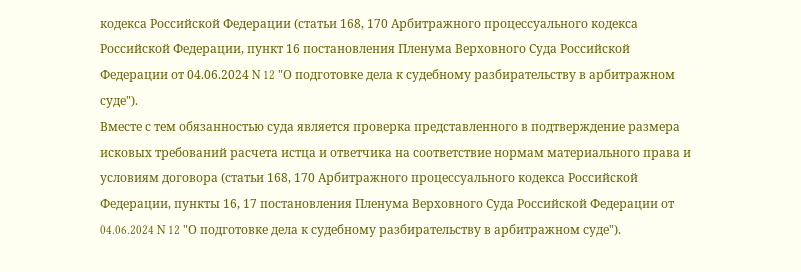кодекса Российской Федерации (статьи 168, 170 Арбитражного процессуального кодекса Российской Федерации, пункт 16 постановления Пленума Верховного Суда Российской Федерации от 04.06.2024 N 12 "О подготовке дела к судебному разбирательству в арбитражном суде").
Вместе с тем обязанностью суда является проверка представленного в подтверждение размера исковых требований расчета истца и ответчика на соответствие нормам материального права и условиям договора (статьи 168, 170 Арбитражного процессуального кодекса Российской Федерации, пункты 16, 17 постановления Пленума Верховного Суда Российской Федерации от 04.06.2024 N 12 "О подготовке дела к судебному разбирательству в арбитражном суде").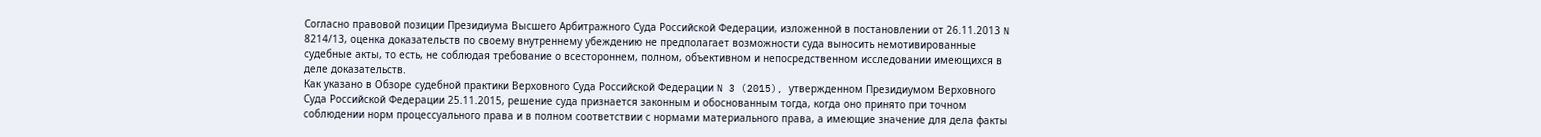Согласно правовой позиции Президиума Высшего Арбитражного Суда Российской Федерации, изложенной в постановлении от 26.11.2013 N 8214/13, оценка доказательств по своему внутреннему убеждению не предполагает возможности суда выносить немотивированные судебные акты, то есть, не соблюдая требование о всестороннем, полном, объективном и непосредственном исследовании имеющихся в деле доказательств.
Как указано в Обзоре судебной практики Верховного Суда Российской Федерации N 3 (2015), утвержденном Президиумом Верховного Суда Российской Федерации 25.11.2015, решение суда признается законным и обоснованным тогда, когда оно принято при точном соблюдении норм процессуального права и в полном соответствии с нормами материального права, а имеющие значение для дела факты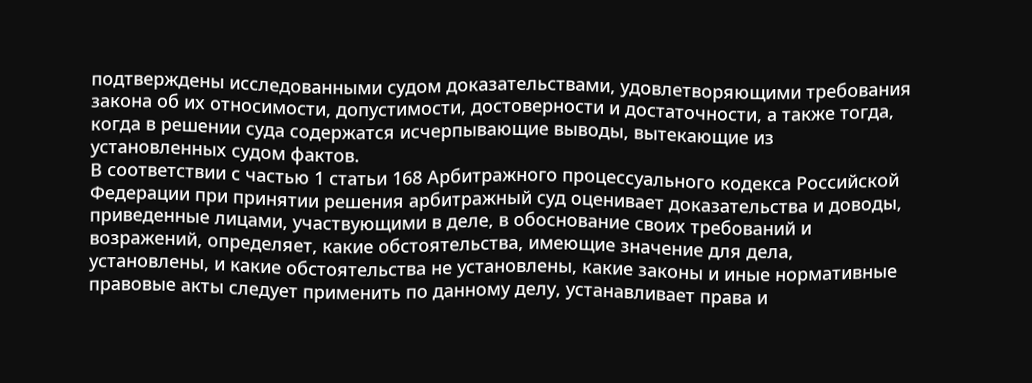подтверждены исследованными судом доказательствами, удовлетворяющими требования закона об их относимости, допустимости, достоверности и достаточности, а также тогда, когда в решении суда содержатся исчерпывающие выводы, вытекающие из установленных судом фактов.
В соответствии с частью 1 статьи 168 Арбитражного процессуального кодекса Российской Федерации при принятии решения арбитражный суд оценивает доказательства и доводы, приведенные лицами, участвующими в деле, в обоснование своих требований и возражений, определяет, какие обстоятельства, имеющие значение для дела, установлены, и какие обстоятельства не установлены, какие законы и иные нормативные правовые акты следует применить по данному делу, устанавливает права и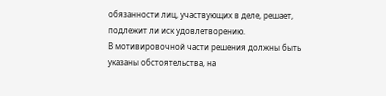обязанности лиц, участвующих в деле, решает, подлежит ли иск удовлетворению.
В мотивировочной части решения должны быть указаны обстоятельства, на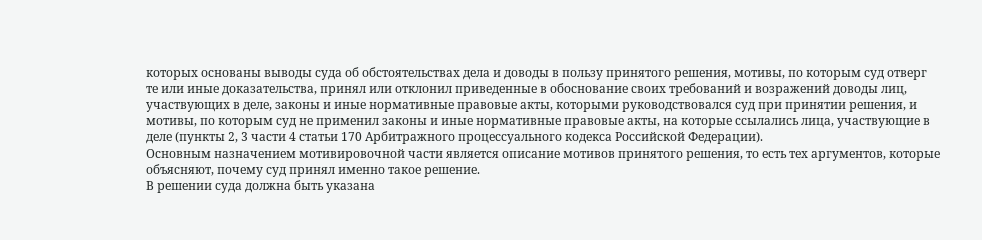которых основаны выводы суда об обстоятельствах дела и доводы в пользу принятого решения, мотивы, по которым суд отверг те или иные доказательства, принял или отклонил приведенные в обоснование своих требований и возражений доводы лиц, участвующих в деле, законы и иные нормативные правовые акты, которыми руководствовался суд при принятии решения, и мотивы, по которым суд не применил законы и иные нормативные правовые акты, на которые ссылались лица, участвующие в деле (пункты 2, 3 части 4 статьи 170 Арбитражного процессуального кодекса Российской Федерации).
Основным назначением мотивировочной части является описание мотивов принятого решения, то есть тех аргументов, которые объясняют, почему суд принял именно такое решение.
В решении суда должна быть указана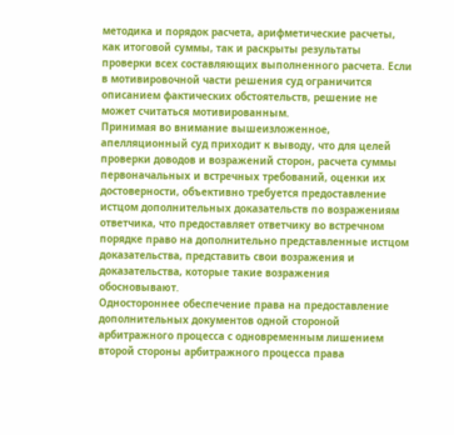методика и порядок расчета, арифметические расчеты, как итоговой суммы, так и раскрыты результаты проверки всех составляющих выполненного расчета. Если в мотивировочной части решения суд ограничится описанием фактических обстоятельств, решение не может считаться мотивированным.
Принимая во внимание вышеизложенное, апелляционный суд приходит к выводу, что для целей проверки доводов и возражений сторон, расчета суммы первоначальных и встречных требований, оценки их достоверности, объективно требуется предоставление истцом дополнительных доказательств по возражениям ответчика, что предоставляет ответчику во встречном порядке право на дополнительно представленные истцом доказательства, представить свои возражения и доказательства, которые такие возражения обосновывают.
Одностороннее обеспечение права на предоставление дополнительных документов одной стороной арбитражного процесса с одновременным лишением второй стороны арбитражного процесса права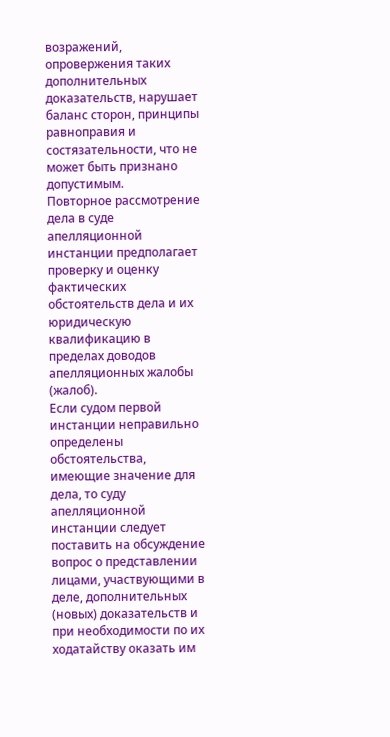возражений, опровержения таких дополнительных доказательств, нарушает баланс сторон, принципы равноправия и состязательности, что не может быть признано допустимым.
Повторное рассмотрение дела в суде апелляционной инстанции предполагает проверку и оценку фактических обстоятельств дела и их юридическую квалификацию в пределах доводов апелляционных жалобы (жалоб).
Если судом первой инстанции неправильно определены обстоятельства, имеющие значение для дела, то суду апелляционной инстанции следует поставить на обсуждение вопрос о представлении лицами, участвующими в деле, дополнительных (новых) доказательств и при необходимости по их ходатайству оказать им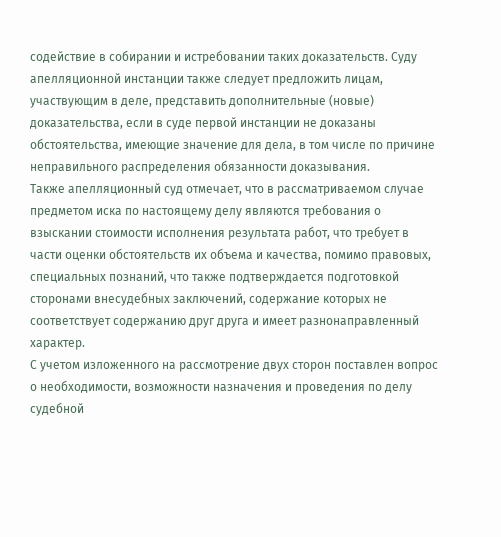содействие в собирании и истребовании таких доказательств. Суду апелляционной инстанции также следует предложить лицам, участвующим в деле, представить дополнительные (новые) доказательства, если в суде первой инстанции не доказаны обстоятельства, имеющие значение для дела, в том числе по причине неправильного распределения обязанности доказывания.
Также апелляционный суд отмечает, что в рассматриваемом случае предметом иска по настоящему делу являются требования о взыскании стоимости исполнения результата работ, что требует в части оценки обстоятельств их объема и качества, помимо правовых, специальных познаний, что также подтверждается подготовкой сторонами внесудебных заключений, содержание которых не соответствует содержанию друг друга и имеет разнонаправленный характер.
С учетом изложенного на рассмотрение двух сторон поставлен вопрос о необходимости, возможности назначения и проведения по делу судебной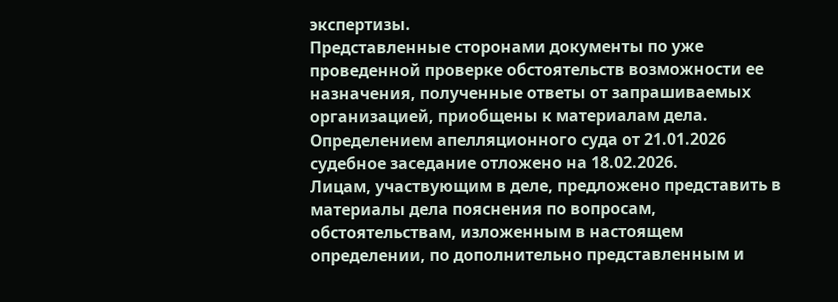экспертизы.
Представленные сторонами документы по уже проведенной проверке обстоятельств возможности ее назначения, полученные ответы от запрашиваемых организацией, приобщены к материалам дела.
Определением апелляционного суда от 21.01.2026 судебное заседание отложено на 18.02.2026.
Лицам, участвующим в деле, предложено представить в материалы дела пояснения по вопросам, обстоятельствам, изложенным в настоящем определении, по дополнительно представленным и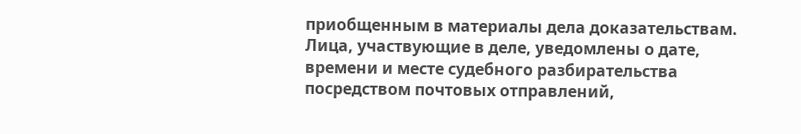приобщенным в материалы дела доказательствам.
Лица, участвующие в деле, уведомлены о дате, времени и месте судебного разбирательства посредством почтовых отправлений,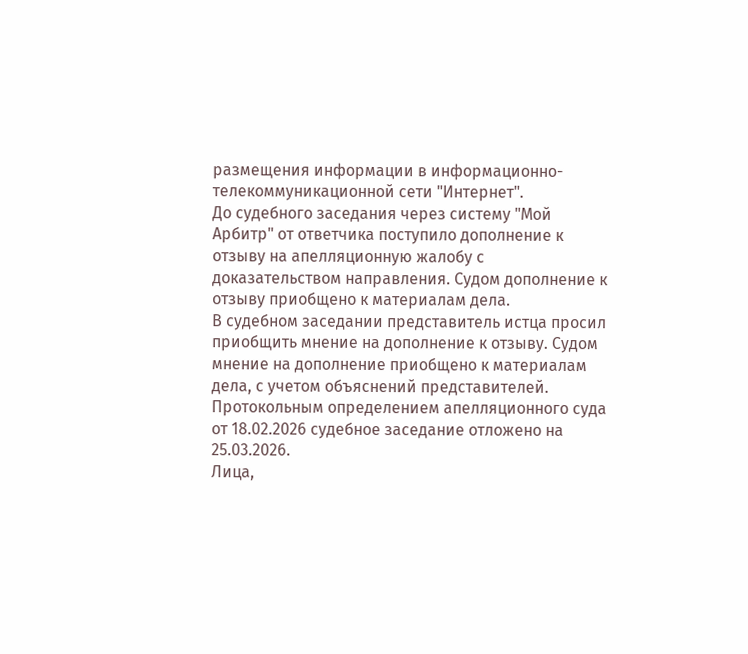размещения информации в информационно-телекоммуникационной сети "Интернет".
До судебного заседания через систему "Мой Арбитр" от ответчика поступило дополнение к отзыву на апелляционную жалобу с доказательством направления. Судом дополнение к отзыву приобщено к материалам дела.
В судебном заседании представитель истца просил приобщить мнение на дополнение к отзыву. Судом мнение на дополнение приобщено к материалам дела, с учетом объяснений представителей.
Протокольным определением апелляционного суда от 18.02.2026 судебное заседание отложено на 25.03.2026.
Лица,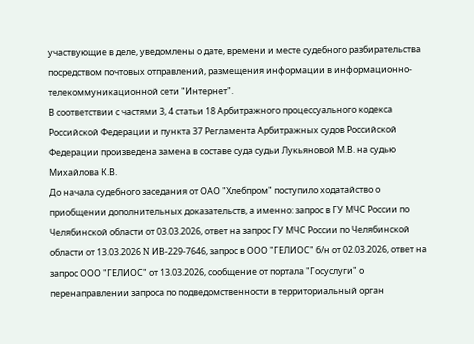участвующие в деле, уведомлены о дате, времени и месте судебного разбирательства посредством почтовых отправлений, размещения информации в информационно-телекоммуникационной сети "Интернет".
В соответствии с частями 3, 4 статьи 18 Арбитражного процессуального кодекса Российской Федерации и пункта 37 Регламента Арбитражных судов Российской Федерации произведена замена в составе суда судьи Лукьяновой М.В. на судью Михайлова К.В.
До начала судебного заседания от ОАО "Хлебпром" поступило ходатайство о приобщении дополнительных доказательств, а именно: запрос в ГУ МЧС России по Челябинской области от 03.03.2026, ответ на запрос ГУ МЧС России по Челябинской области от 13.03.2026 N ИВ-229-7646, запрос в ООО "ГЕЛИОС" б/н от 02.03.2026, ответ на запрос ООО "ГЕЛИОС" от 13.03.2026, сообщение от портала "Госуслуги" о перенаправлении запроса по подведомственности в территориальный орган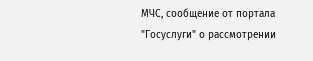МЧС, сообщение от портала "Госуслуги" о рассмотрении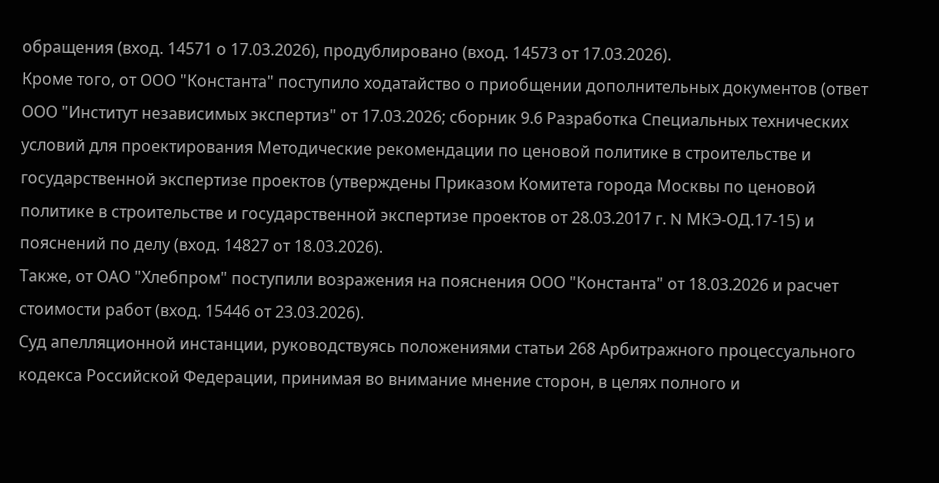обращения (вход. 14571 о 17.03.2026), продублировано (вход. 14573 от 17.03.2026).
Кроме того, от ООО "Константа" поступило ходатайство о приобщении дополнительных документов (ответ ООО "Институт независимых экспертиз" от 17.03.2026; сборник 9.6 Разработка Специальных технических условий для проектирования Методические рекомендации по ценовой политике в строительстве и государственной экспертизе проектов (утверждены Приказом Комитета города Москвы по ценовой политике в строительстве и государственной экспертизе проектов от 28.03.2017 г. N МКЭ-ОД.17-15) и пояснений по делу (вход. 14827 от 18.03.2026).
Также, от ОАО "Хлебпром" поступили возражения на пояснения ООО "Константа" от 18.03.2026 и расчет стоимости работ (вход. 15446 от 23.03.2026).
Суд апелляционной инстанции, руководствуясь положениями статьи 268 Арбитражного процессуального кодекса Российской Федерации, принимая во внимание мнение сторон, в целях полного и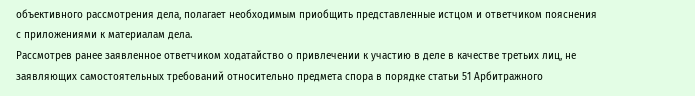объективного рассмотрения дела, полагает необходимым приобщить представленные истцом и ответчиком пояснения с приложениями к материалам дела.
Рассмотрев ранее заявленное ответчиком ходатайство о привлечении к участию в деле в качестве третьих лиц, не заявляющих самостоятельных требований относительно предмета спора в порядке статьи 51 Арбитражного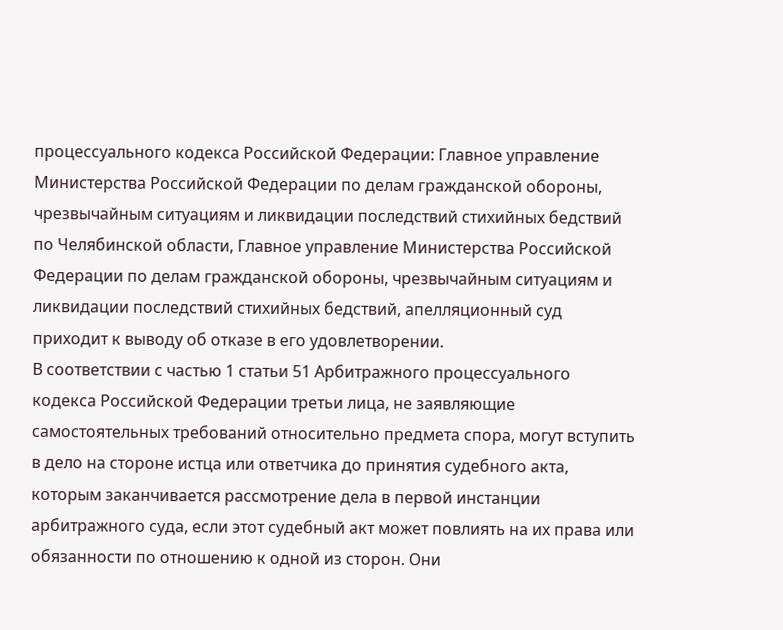процессуального кодекса Российской Федерации: Главное управление Министерства Российской Федерации по делам гражданской обороны, чрезвычайным ситуациям и ликвидации последствий стихийных бедствий по Челябинской области, Главное управление Министерства Российской Федерации по делам гражданской обороны, чрезвычайным ситуациям и ликвидации последствий стихийных бедствий, апелляционный суд приходит к выводу об отказе в его удовлетворении.
В соответствии с частью 1 статьи 51 Арбитражного процессуального кодекса Российской Федерации третьи лица, не заявляющие самостоятельных требований относительно предмета спора, могут вступить в дело на стороне истца или ответчика до принятия судебного акта, которым заканчивается рассмотрение дела в первой инстанции арбитражного суда, если этот судебный акт может повлиять на их права или обязанности по отношению к одной из сторон. Они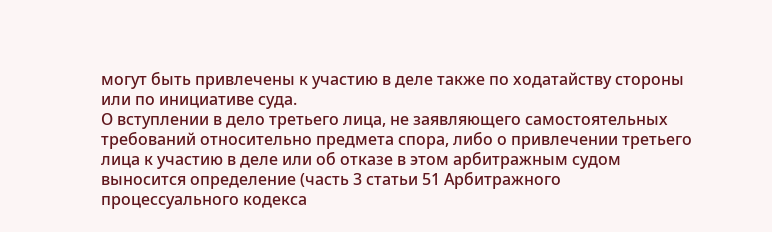могут быть привлечены к участию в деле также по ходатайству стороны или по инициативе суда.
О вступлении в дело третьего лица, не заявляющего самостоятельных требований относительно предмета спора, либо о привлечении третьего лица к участию в деле или об отказе в этом арбитражным судом выносится определение (часть 3 статьи 51 Арбитражного процессуального кодекса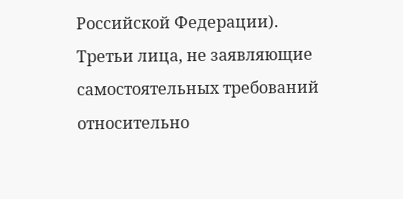Российской Федерации).
Третьи лица, не заявляющие самостоятельных требований относительно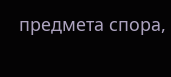предмета спора,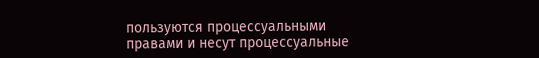пользуются процессуальными правами и несут процессуальные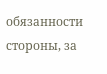обязанности стороны, за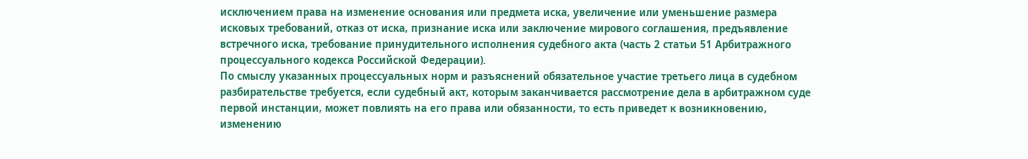исключением права на изменение основания или предмета иска, увеличение или уменьшение размера исковых требований, отказ от иска, признание иска или заключение мирового соглашения, предъявление встречного иска, требование принудительного исполнения судебного акта (часть 2 статьи 51 Арбитражного процессуального кодекса Российской Федерации).
По смыслу указанных процессуальных норм и разъяснений обязательное участие третьего лица в судебном разбирательстве требуется, если судебный акт, которым заканчивается рассмотрение дела в арбитражном суде первой инстанции, может повлиять на его права или обязанности, то есть приведет к возникновению, изменению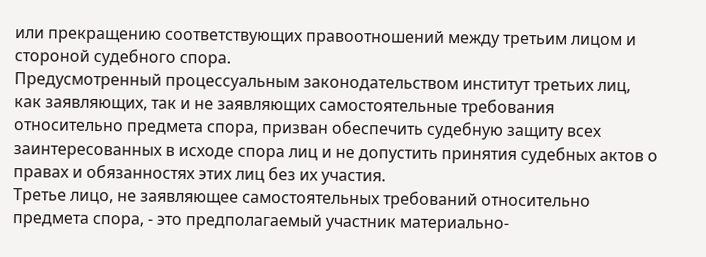или прекращению соответствующих правоотношений между третьим лицом и стороной судебного спора.
Предусмотренный процессуальным законодательством институт третьих лиц, как заявляющих, так и не заявляющих самостоятельные требования относительно предмета спора, призван обеспечить судебную защиту всех заинтересованных в исходе спора лиц и не допустить принятия судебных актов о правах и обязанностях этих лиц без их участия.
Третье лицо, не заявляющее самостоятельных требований относительно предмета спора, - это предполагаемый участник материально-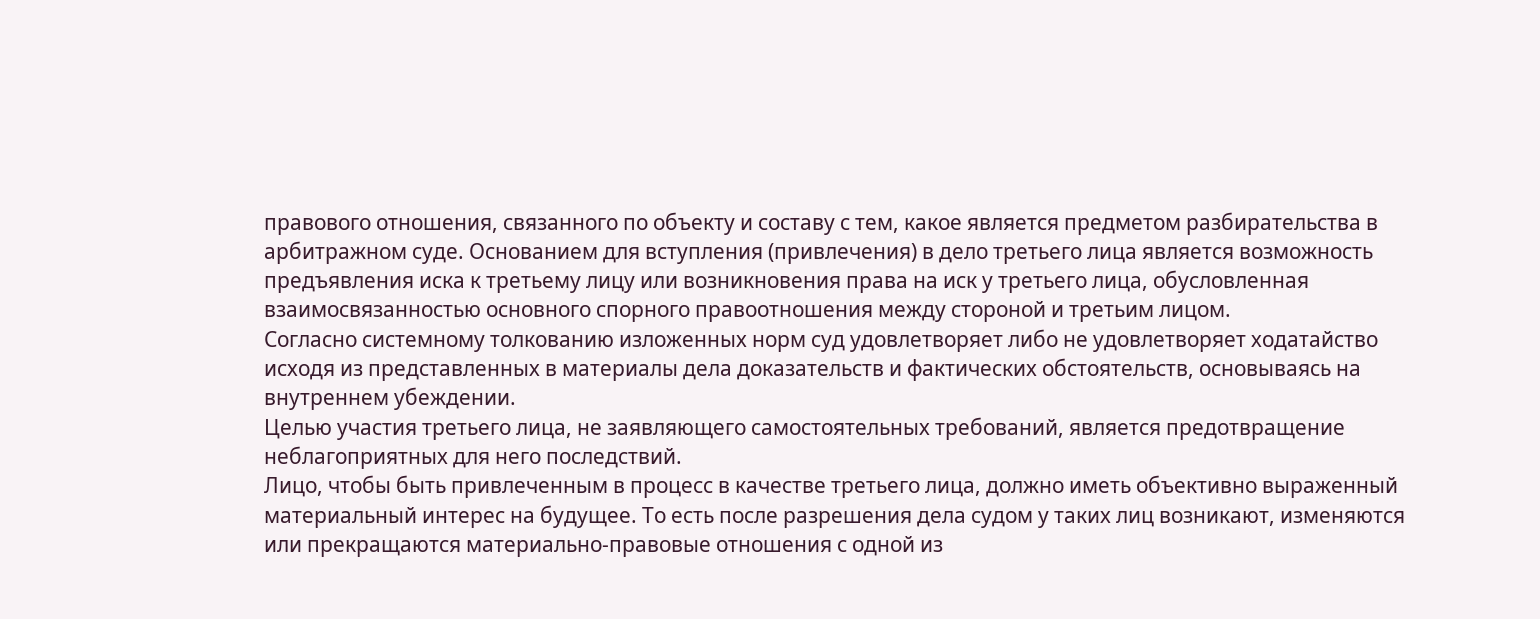правового отношения, связанного по объекту и составу с тем, какое является предметом разбирательства в арбитражном суде. Основанием для вступления (привлечения) в дело третьего лица является возможность предъявления иска к третьему лицу или возникновения права на иск у третьего лица, обусловленная взаимосвязанностью основного спорного правоотношения между стороной и третьим лицом.
Согласно системному толкованию изложенных норм суд удовлетворяет либо не удовлетворяет ходатайство исходя из представленных в материалы дела доказательств и фактических обстоятельств, основываясь на внутреннем убеждении.
Целью участия третьего лица, не заявляющего самостоятельных требований, является предотвращение неблагоприятных для него последствий.
Лицо, чтобы быть привлеченным в процесс в качестве третьего лица, должно иметь объективно выраженный материальный интерес на будущее. То есть после разрешения дела судом у таких лиц возникают, изменяются или прекращаются материально-правовые отношения с одной из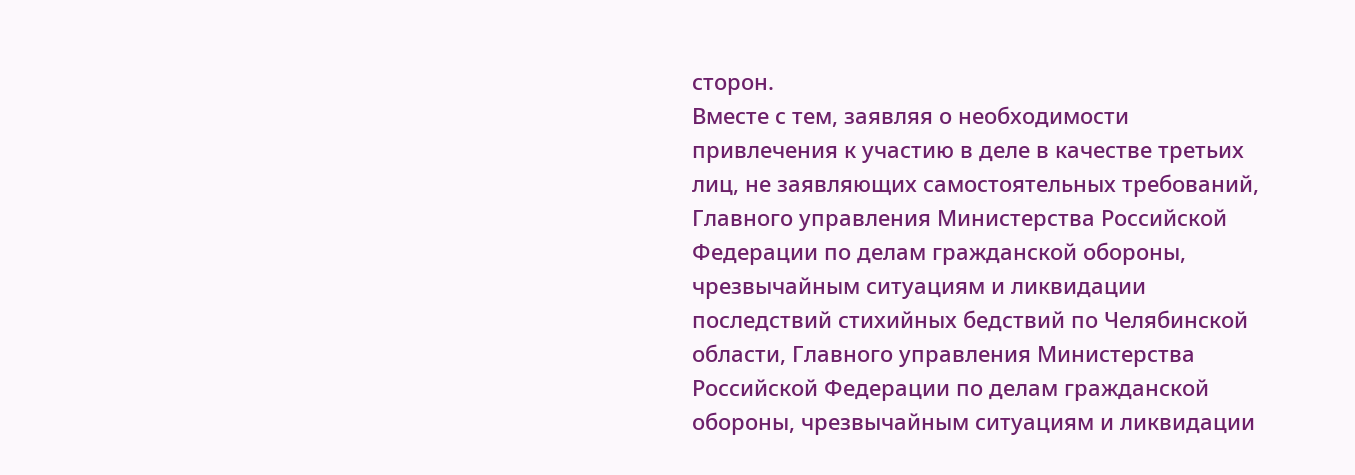сторон.
Вместе с тем, заявляя о необходимости привлечения к участию в деле в качестве третьих лиц, не заявляющих самостоятельных требований, Главного управления Министерства Российской Федерации по делам гражданской обороны, чрезвычайным ситуациям и ликвидации последствий стихийных бедствий по Челябинской области, Главного управления Министерства Российской Федерации по делам гражданской обороны, чрезвычайным ситуациям и ликвидации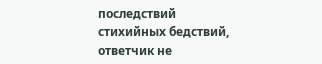последствий стихийных бедствий, ответчик не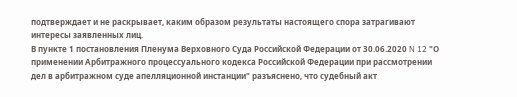подтверждает и не раскрывает, каким образом результаты настоящего спора затрагивают интересы заявленных лиц.
В пункте 1 постановления Пленума Верховного Суда Российской Федерации от 30.06.2020 N 12 "О применении Арбитражного процессуального кодекса Российской Федерации при рассмотрении дел в арбитражном суде апелляционной инстанции" разъяснено, что судебный акт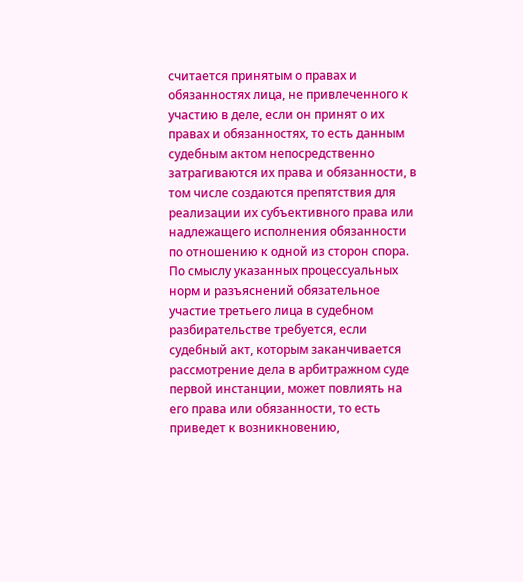считается принятым о правах и обязанностях лица, не привлеченного к участию в деле, если он принят о их правах и обязанностях, то есть данным судебным актом непосредственно затрагиваются их права и обязанности, в том числе создаются препятствия для реализации их субъективного права или надлежащего исполнения обязанности по отношению к одной из сторон спора.
По смыслу указанных процессуальных норм и разъяснений обязательное участие третьего лица в судебном разбирательстве требуется, если судебный акт, которым заканчивается рассмотрение дела в арбитражном суде первой инстанции, может повлиять на его права или обязанности, то есть приведет к возникновению,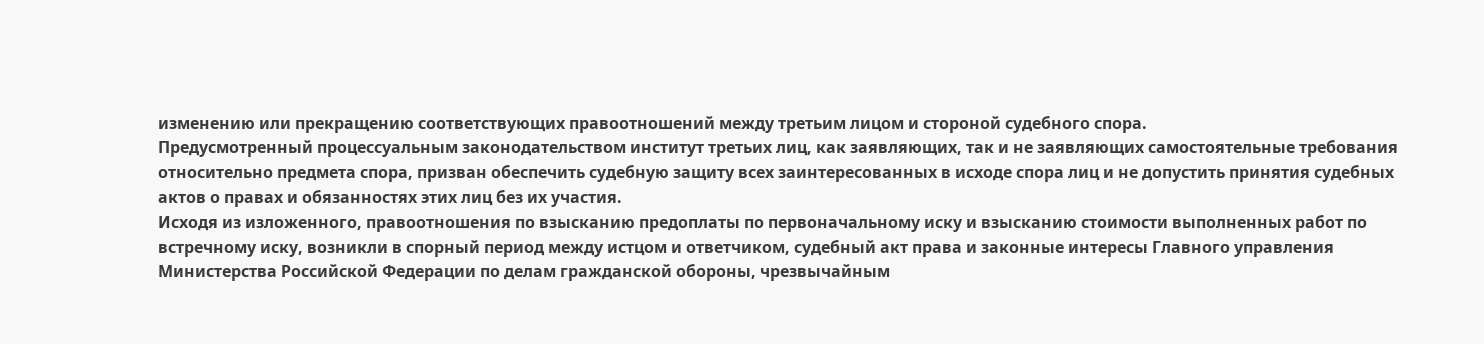изменению или прекращению соответствующих правоотношений между третьим лицом и стороной судебного спора.
Предусмотренный процессуальным законодательством институт третьих лиц, как заявляющих, так и не заявляющих самостоятельные требования относительно предмета спора, призван обеспечить судебную защиту всех заинтересованных в исходе спора лиц и не допустить принятия судебных актов о правах и обязанностях этих лиц без их участия.
Исходя из изложенного, правоотношения по взысканию предоплаты по первоначальному иску и взысканию стоимости выполненных работ по встречному иску, возникли в спорный период между истцом и ответчиком, судебный акт права и законные интересы Главного управления Министерства Российской Федерации по делам гражданской обороны, чрезвычайным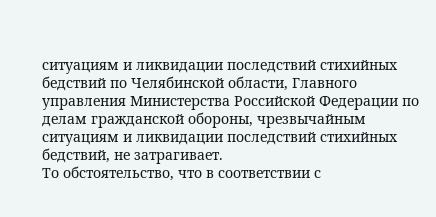ситуациям и ликвидации последствий стихийных бедствий по Челябинской области, Главного управления Министерства Российской Федерации по делам гражданской обороны, чрезвычайным ситуациям и ликвидации последствий стихийных бедствий, не затрагивает.
То обстоятельство, что в соответствии с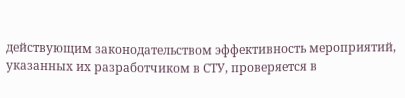действующим законодательством эффективность мероприятий, указанных их разработчиком в СТУ, проверяется в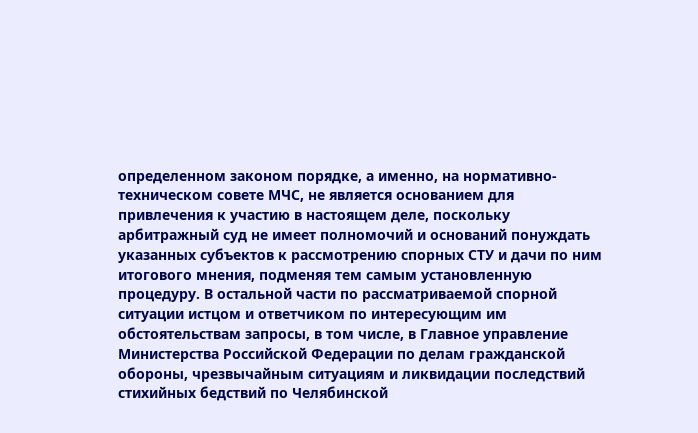определенном законом порядке, а именно, на нормативно-техническом совете МЧС, не является основанием для привлечения к участию в настоящем деле, поскольку арбитражный суд не имеет полномочий и оснований понуждать указанных субъектов к рассмотрению спорных СТУ и дачи по ним итогового мнения, подменяя тем самым установленную процедуру. В остальной части по рассматриваемой спорной ситуации истцом и ответчиком по интересующим им обстоятельствам запросы, в том числе, в Главное управление Министерства Российской Федерации по делам гражданской обороны, чрезвычайным ситуациям и ликвидации последствий стихийных бедствий по Челябинской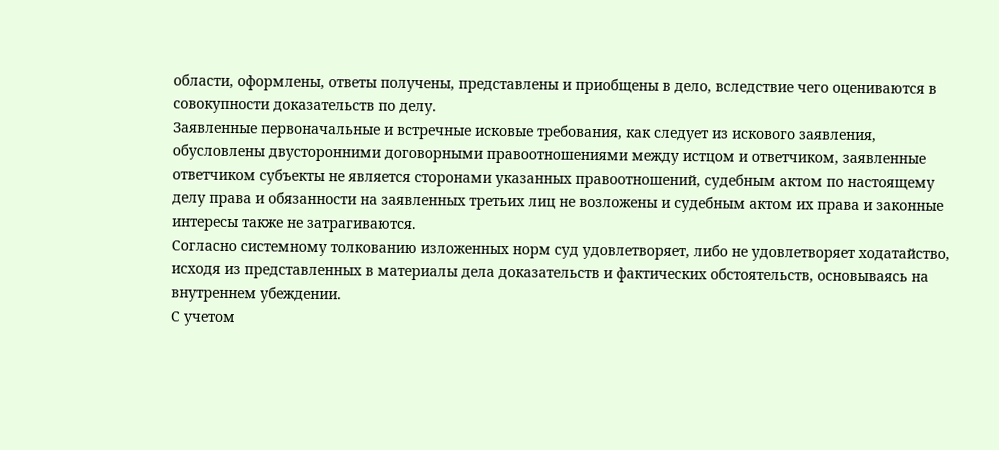области, оформлены, ответы получены, представлены и приобщены в дело, вследствие чего оцениваются в совокупности доказательств по делу.
Заявленные первоначальные и встречные исковые требования, как следует из искового заявления, обусловлены двусторонними договорными правоотношениями между истцом и ответчиком, заявленные ответчиком субъекты не является сторонами указанных правоотношений, судебным актом по настоящему делу права и обязанности на заявленных третьих лиц не возложены и судебным актом их права и законные интересы также не затрагиваются.
Согласно системному толкованию изложенных норм суд удовлетворяет, либо не удовлетворяет ходатайство, исходя из представленных в материалы дела доказательств и фактических обстоятельств, основываясь на внутреннем убеждении.
С учетом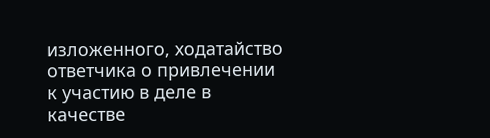изложенного, ходатайство ответчика о привлечении к участию в деле в качестве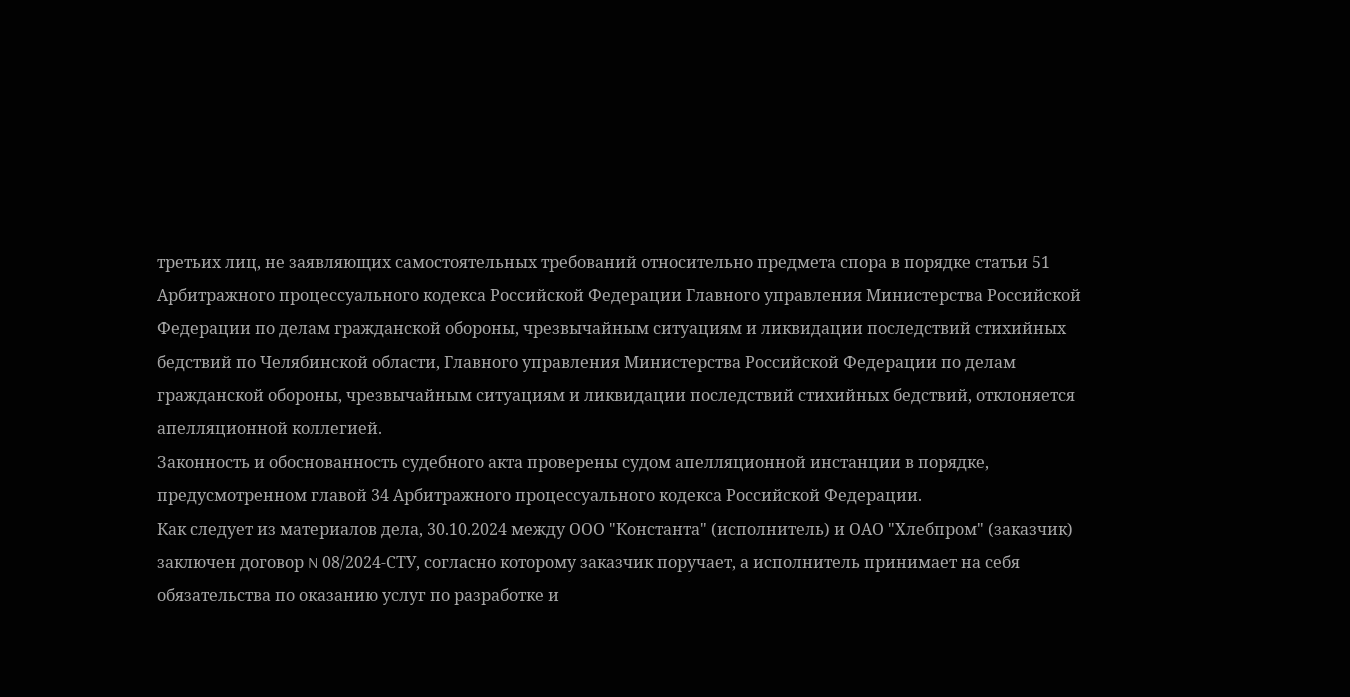третьих лиц, не заявляющих самостоятельных требований относительно предмета спора в порядке статьи 51 Арбитражного процессуального кодекса Российской Федерации Главного управления Министерства Российской Федерации по делам гражданской обороны, чрезвычайным ситуациям и ликвидации последствий стихийных бедствий по Челябинской области, Главного управления Министерства Российской Федерации по делам гражданской обороны, чрезвычайным ситуациям и ликвидации последствий стихийных бедствий, отклоняется апелляционной коллегией.
Законность и обоснованность судебного акта проверены судом апелляционной инстанции в порядке, предусмотренном главой 34 Арбитражного процессуального кодекса Российской Федерации.
Как следует из материалов дела, 30.10.2024 между ООО "Константа" (исполнитель) и ОАО "Хлебпром" (заказчик) заключен договор N 08/2024-СТУ, согласно которому заказчик поручает, а исполнитель принимает на себя обязательства по оказанию услуг по разработке и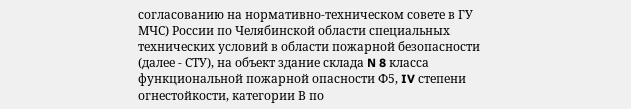согласованию на нормативно-техническом совете в ГУ МЧС) России по Челябинской области специальных технических условий в области пожарной безопасности (далее - СТУ), на объект здание склада N 8 класса функциональной пожарной опасности Ф5, IV степени огнестойкости, категории В по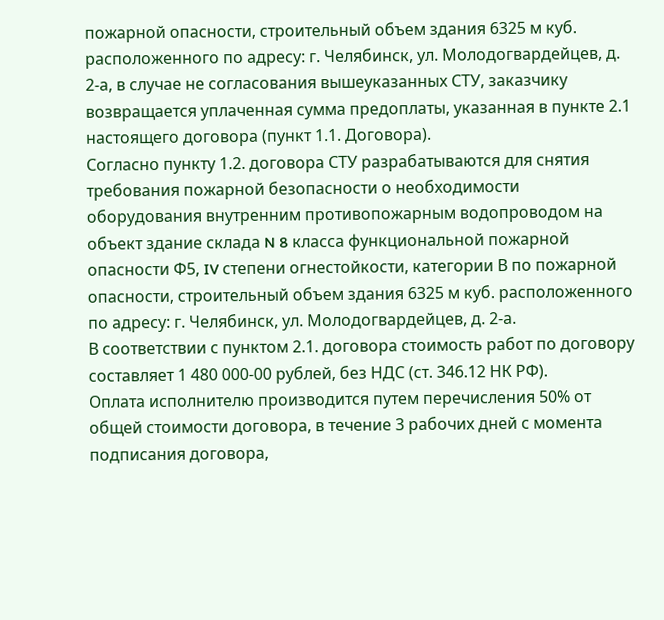пожарной опасности, строительный объем здания 6325 м куб. расположенного по адресу: г. Челябинск, ул. Молодогвардейцев, д. 2-а, в случае не согласования вышеуказанных СТУ, заказчику возвращается уплаченная сумма предоплаты, указанная в пункте 2.1 настоящего договора (пункт 1.1. Договора).
Согласно пункту 1.2. договора СТУ разрабатываются для снятия требования пожарной безопасности о необходимости оборудования внутренним противопожарным водопроводом на объект здание склада N 8 класса функциональной пожарной опасности Ф5, IV степени огнестойкости, категории В по пожарной опасности, строительный объем здания 6325 м куб. расположенного по адресу: г. Челябинск, ул. Молодогвардейцев, д. 2-а.
В соответствии с пунктом 2.1. договора стоимость работ по договору составляет 1 480 000-00 рублей, без НДС (ст. 346.12 НК РФ).
Оплата исполнителю производится путем перечисления 50% от общей стоимости договора, в течение 3 рабочих дней с момента подписания договора,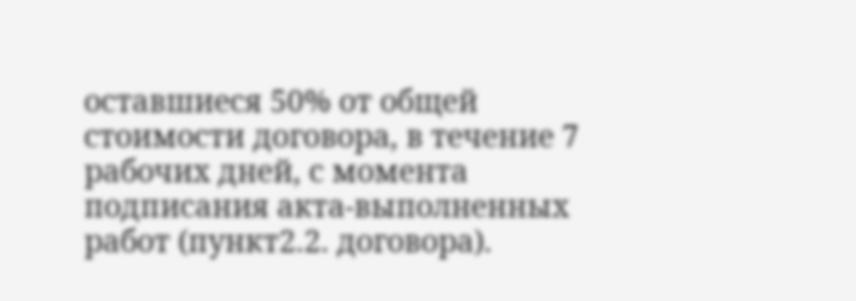оставшиеся 50% от общей стоимости договора, в течение 7 рабочих дней, с момента подписания акта-выполненных работ (пункт2.2. договора).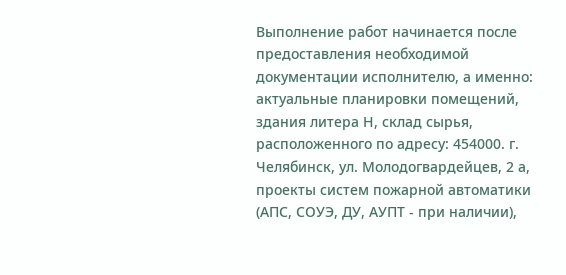Выполнение работ начинается после предоставления необходимой документации исполнителю, а именно: актуальные планировки помещений, здания литера Н, склад сырья, расположенного по адресу: 454000. г. Челябинск, ул. Молодогвардейцев, 2 а, проекты систем пожарной автоматики (АПС, СОУЭ, ДУ, АУПТ - при наличии),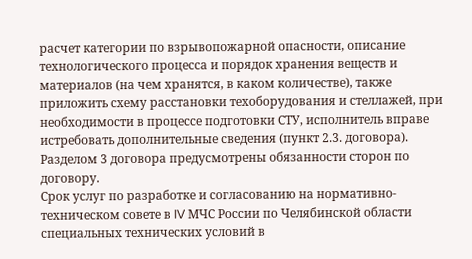расчет категории по взрывопожарной опасности, описание технологического процесса и порядок хранения веществ и материалов (на чем хранятся, в каком количестве), также приложить схему расстановки техоборудования и стеллажей, при необходимости в процессе подготовки СТУ, исполнитель вправе истребовать дополнительные сведения (пункт 2.3. договора).
Разделом 3 договора предусмотрены обязанности сторон по договору.
Срок услуг по разработке и согласованию на нормативно-техническом совете в IV МЧС России по Челябинской области специальных технических условий в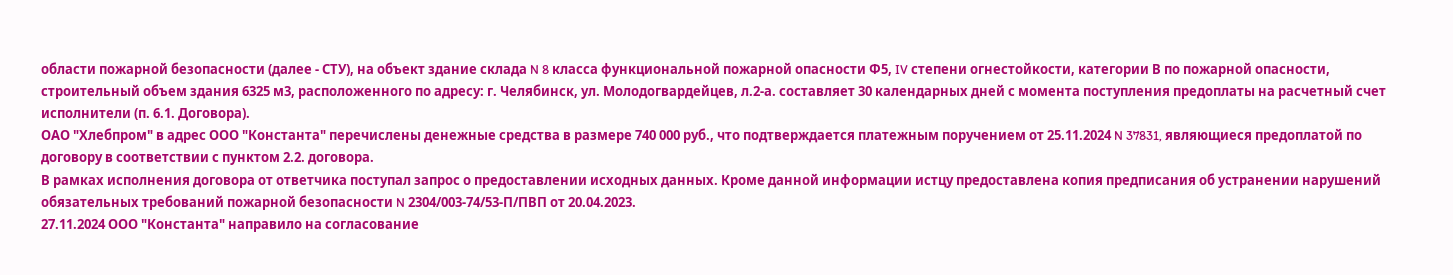области пожарной безопасности (далее - СТУ), на объект здание склада N 8 класса функциональной пожарной опасности Ф5, IV степени огнестойкости, категории В по пожарной опасности, строительный объем здания 6325 м3, расположенного по адресу: г. Челябинск, ул. Молодогвардейцев, л.2-а. составляет 30 календарных дней с момента поступления предоплаты на расчетный счет исполнители (п. 6.1. Договора).
ОАО "Хлебпром" в адрес ООО "Константа" перечислены денежные средства в размере 740 000 руб., что подтверждается платежным поручением от 25.11.2024 N 37831, являющиеся предоплатой по договору в соответствии с пунктом 2.2. договора.
В рамках исполнения договора от ответчика поступал запрос о предоставлении исходных данных. Кроме данной информации истцу предоставлена копия предписания об устранении нарушений обязательных требований пожарной безопасности N 2304/003-74/53-П/ПВП от 20.04.2023.
27.11.2024 ООО "Константа" направило на согласование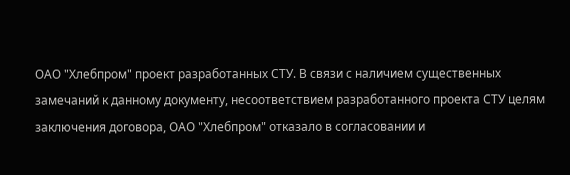ОАО "Хлебпром" проект разработанных СТУ. В связи с наличием существенных замечаний к данному документу, несоответствием разработанного проекта СТУ целям заключения договора, ОАО "Хлебпром" отказало в согласовании и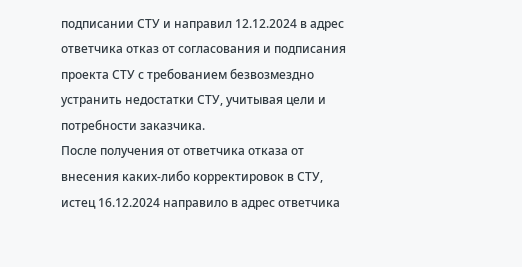подписании СТУ и направил 12.12.2024 в адрес ответчика отказ от согласования и подписания проекта СТУ с требованием безвозмездно устранить недостатки СТУ, учитывая цели и потребности заказчика.
После получения от ответчика отказа от внесения каких-либо корректировок в СТУ, истец 16.12.2024 направило в адрес ответчика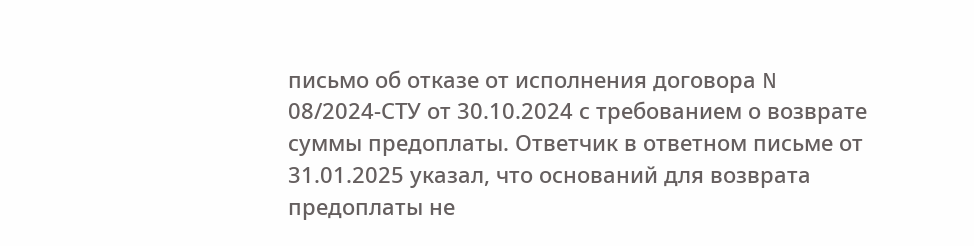письмо об отказе от исполнения договора N 08/2024-СТУ от 30.10.2024 с требованием о возврате суммы предоплаты. Ответчик в ответном письме от 31.01.2025 указал, что оснований для возврата предоплаты не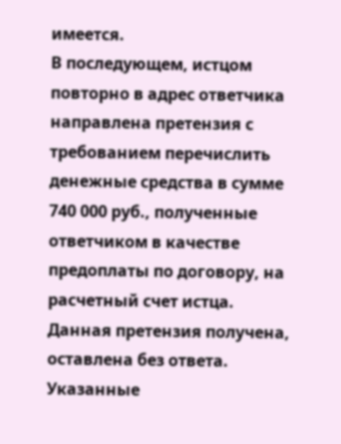имеется.
В последующем, истцом повторно в адрес ответчика направлена претензия с требованием перечислить денежные средства в сумме 740 000 руб., полученные ответчиком в качестве предоплаты по договору, на расчетный счет истца. Данная претензия получена, оставлена без ответа.
Указанные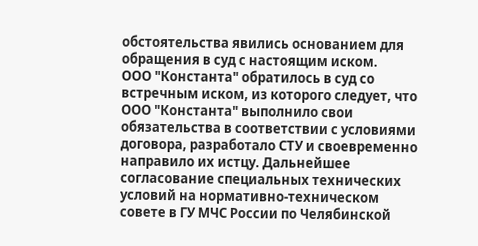обстоятельства явились основанием для обращения в суд с настоящим иском.
ООО "Константа" обратилось в суд со встречным иском, из которого следует, что ООО "Константа" выполнило свои обязательства в соответствии с условиями договора, разработало СТУ и своевременно направило их истцу. Дальнейшее согласование специальных технических условий на нормативно-техническом совете в ГУ МЧС России по Челябинской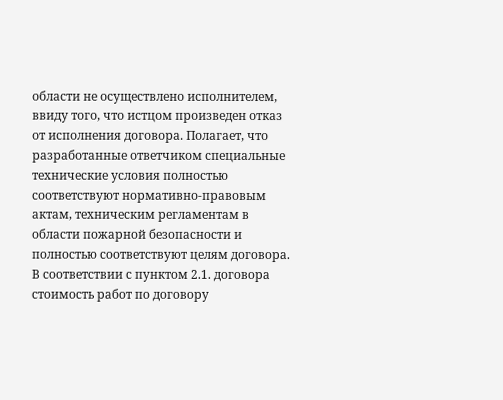области не осуществлено исполнителем, ввиду того, что истцом произведен отказ от исполнения договора. Полагает, что разработанные ответчиком специальные технические условия полностью соответствуют нормативно-правовым актам, техническим регламентам в области пожарной безопасности и полностью соответствуют целям договора.
В соответствии с пунктом 2.1. договора стоимость работ по договору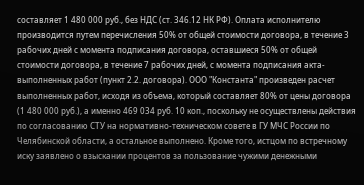составляет 1 480 000 руб., без НДС (ст. 346.12 НК РФ). Оплата исполнителю производится путем перечисления 50% от общей стоимости договора, в течение 3 рабочих дней с момента подписания договора, оставшиеся 50% от общей стоимости договора, в течение 7 рабочих дней, с момента подписания акта-выполненных работ (пункт 2.2. договора). ООО "Константа" произведен расчет выполненных работ, исходя из объема, который составляет 80% от цены договора (1 480 000 руб.), а именно 469 034 руб. 10 коп., поскольку не осуществлены действия по согласованию СТУ на нормативно-техническом совете в ГУ МЧС России по Челябинской области, а остальное выполнено. Кроме того, истцом по встречному иску заявлено о взыскании процентов за пользование чужими денежными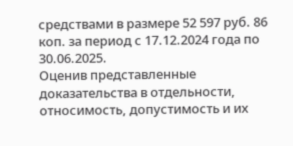средствами в размере 52 597 руб. 86 коп. за период с 17.12.2024 года по 30.06.2025.
Оценив представленные доказательства в отдельности, относимость, допустимость и их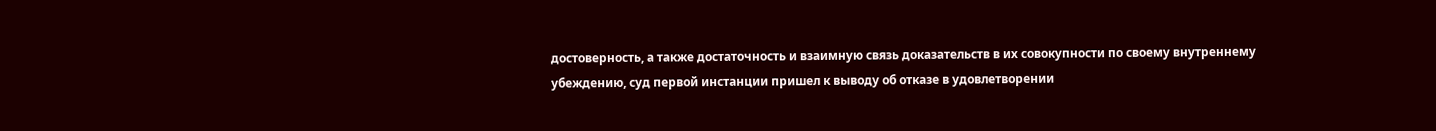достоверность, а также достаточность и взаимную связь доказательств в их совокупности по своему внутреннему убеждению, суд первой инстанции пришел к выводу об отказе в удовлетворении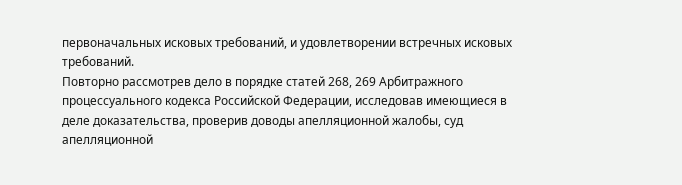первоначальных исковых требований, и удовлетворении встречных исковых требований.
Повторно рассмотрев дело в порядке статей 268, 269 Арбитражного процессуального кодекса Российской Федерации, исследовав имеющиеся в деле доказательства, проверив доводы апелляционной жалобы, суд апелляционной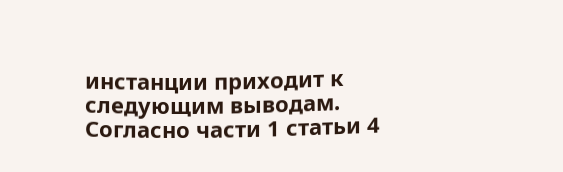инстанции приходит к следующим выводам.
Согласно части 1 статьи 4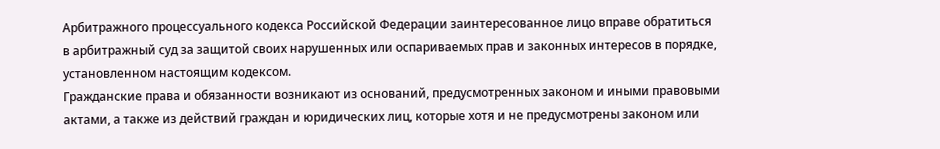Арбитражного процессуального кодекса Российской Федерации заинтересованное лицо вправе обратиться в арбитражный суд за защитой своих нарушенных или оспариваемых прав и законных интересов в порядке, установленном настоящим кодексом.
Гражданские права и обязанности возникают из оснований, предусмотренных законом и иными правовыми актами, а также из действий граждан и юридических лиц, которые хотя и не предусмотрены законом или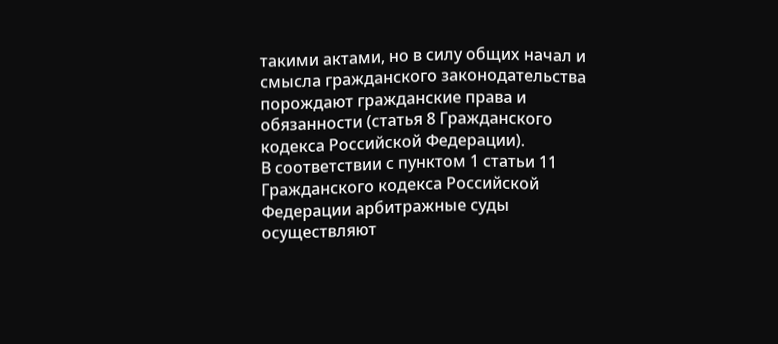такими актами, но в силу общих начал и смысла гражданского законодательства порождают гражданские права и обязанности (статья 8 Гражданского кодекса Российской Федерации).
В соответствии с пунктом 1 статьи 11 Гражданского кодекса Российской Федерации арбитражные суды осуществляют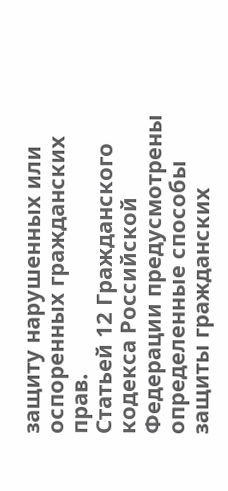защиту нарушенных или оспоренных гражданских прав.
Статьей 12 Гражданского кодекса Российской Федерации предусмотрены определенные способы защиты гражданских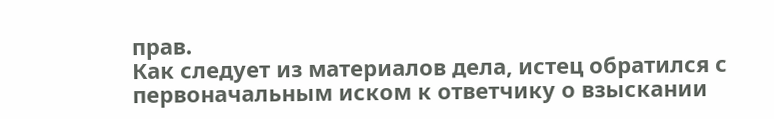прав.
Как следует из материалов дела, истец обратился с первоначальным иском к ответчику о взыскании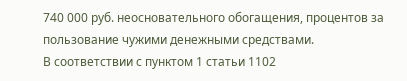740 000 руб. неосновательного обогащения, процентов за пользование чужими денежными средствами.
В соответствии с пунктом 1 статьи 1102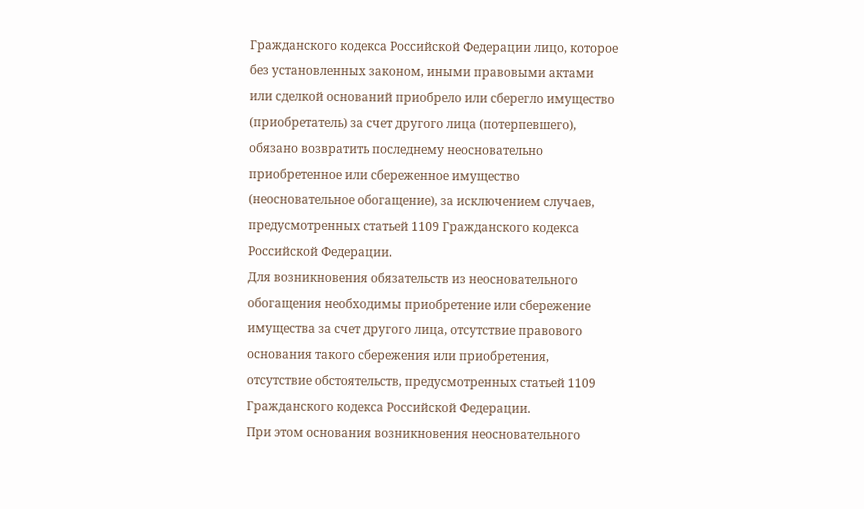Гражданского кодекса Российской Федерации лицо, которое без установленных законом, иными правовыми актами или сделкой оснований приобрело или сберегло имущество (приобретатель) за счет другого лица (потерпевшего), обязано возвратить последнему неосновательно приобретенное или сбереженное имущество (неосновательное обогащение), за исключением случаев, предусмотренных статьей 1109 Гражданского кодекса Российской Федерации.
Для возникновения обязательств из неосновательного обогащения необходимы приобретение или сбережение имущества за счет другого лица, отсутствие правового основания такого сбережения или приобретения, отсутствие обстоятельств, предусмотренных статьей 1109 Гражданского кодекса Российской Федерации.
При этом основания возникновения неосновательного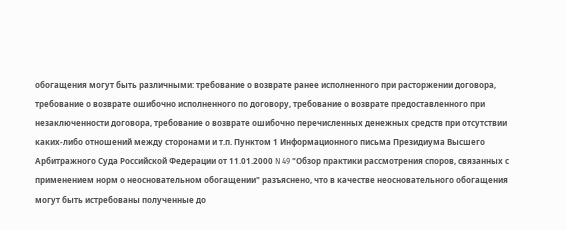обогащения могут быть различными: требование о возврате ранее исполненного при расторжении договора, требование о возврате ошибочно исполненного по договору, требование о возврате предоставленного при незаключенности договора, требование о возврате ошибочно перечисленных денежных средств при отсутствии каких-либо отношений между сторонами и т.п. Пунктом 1 Информационного письма Президиума Высшего Арбитражного Суда Российской Федерации от 11.01.2000 N 49 "Обзор практики рассмотрения споров, связанных с применением норм о неосновательном обогащении" разъяснено, что в качестве неосновательного обогащения могут быть истребованы полученные до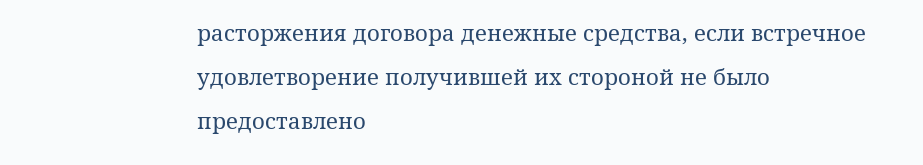расторжения договора денежные средства, если встречное удовлетворение получившей их стороной не было предоставлено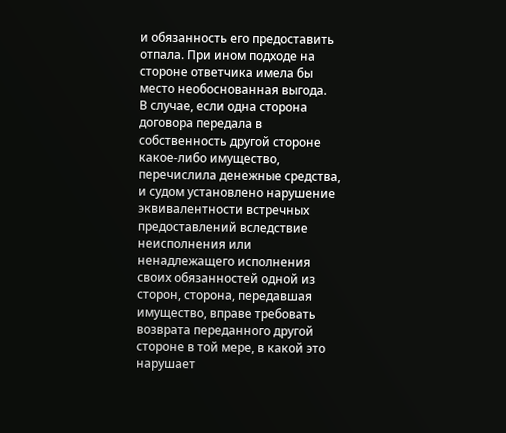и обязанность его предоставить отпала. При ином подходе на стороне ответчика имела бы место необоснованная выгода.
В случае, если одна сторона договора передала в собственность другой стороне какое-либо имущество, перечислила денежные средства, и судом установлено нарушение эквивалентности встречных предоставлений вследствие неисполнения или ненадлежащего исполнения своих обязанностей одной из сторон, сторона, передавшая имущество, вправе требовать возврата переданного другой стороне в той мере, в какой это нарушает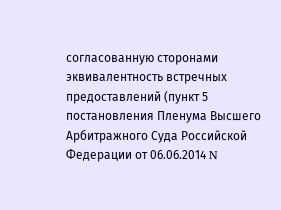согласованную сторонами эквивалентность встречных предоставлений (пункт 5 постановления Пленума Высшего Арбитражного Суда Российской Федерации от 06.06.2014 N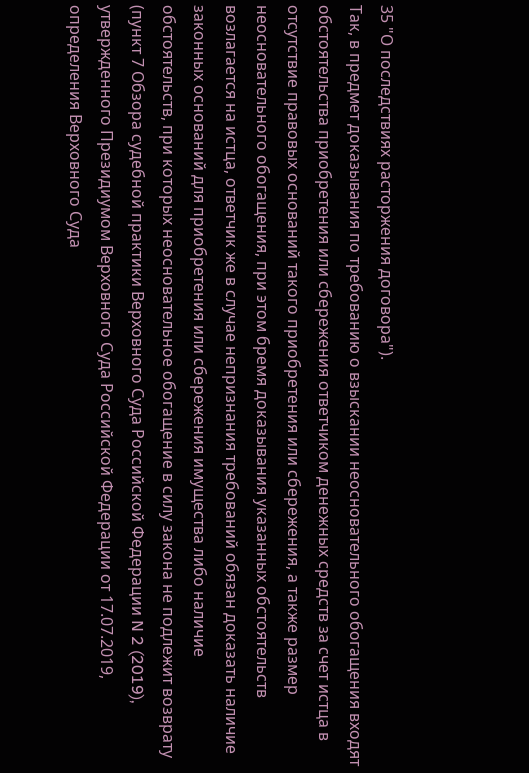35 "О последствиях расторжения договора").
Так, в предмет доказывания по требованию о взыскании неосновательного обогащения входят обстоятельства приобретения или сбережения ответчиком денежных средств за счет истца в отсутствие правовых оснований такого приобретения или сбережения, а также размер неосновательного обогащения, при этом бремя доказывания указанных обстоятельств возлагается на истца, ответчик же в случае непризнания требований обязан доказать наличие законных оснований для приобретения или сбережения имущества либо наличие обстоятельств, при которых неосновательное обогащение в силу закона не подлежит возврату (пункт 7 Обзора судебной практики Верховного Суда Российской Федерации N 2 (2019), утвержденного Президиумом Верховного Суда Российской Федерации от 17.07.2019, определения Верховного Суда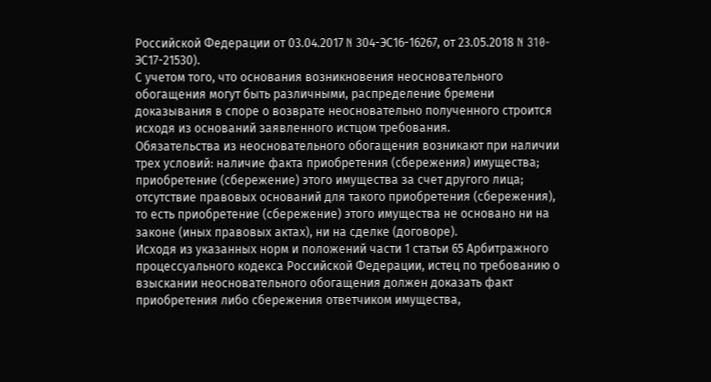Российской Федерации от 03.04.2017 N 304-ЭС16-16267, от 23.05.2018 N 310-ЭС17-21530).
С учетом того, что основания возникновения неосновательного обогащения могут быть различными, распределение бремени доказывания в споре о возврате неосновательно полученного строится исходя из оснований заявленного истцом требования.
Обязательства из неосновательного обогащения возникают при наличии трех условий: наличие факта приобретения (сбережения) имущества; приобретение (сбережение) этого имущества за счет другого лица; отсутствие правовых оснований для такого приобретения (сбережения), то есть приобретение (сбережение) этого имущества не основано ни на законе (иных правовых актах), ни на сделке (договоре).
Исходя из указанных норм и положений части 1 статьи 65 Арбитражного процессуального кодекса Российской Федерации, истец по требованию о взыскании неосновательного обогащения должен доказать факт приобретения либо сбережения ответчиком имущества,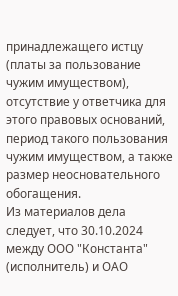принадлежащего истцу (платы за пользование чужим имуществом), отсутствие у ответчика для этого правовых оснований, период такого пользования чужим имуществом, а также размер неосновательного обогащения.
Из материалов дела следует, что 30.10.2024 между ООО "Константа" (исполнитель) и ОАО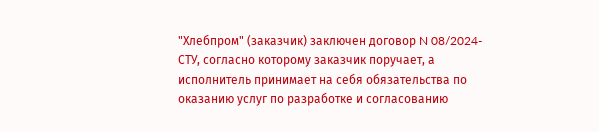"Хлебпром" (заказчик) заключен договор N 08/2024-СТУ, согласно которому заказчик поручает, а исполнитель принимает на себя обязательства по оказанию услуг по разработке и согласованию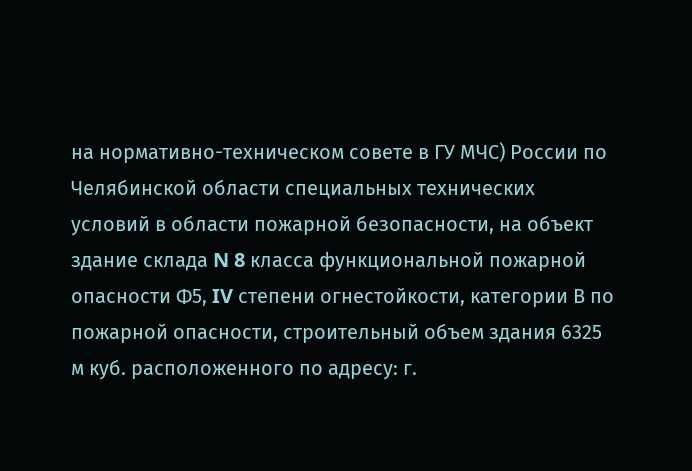на нормативно-техническом совете в ГУ МЧС) России по Челябинской области специальных технических условий в области пожарной безопасности, на объект здание склада N 8 класса функциональной пожарной опасности Ф5, IV степени огнестойкости, категории В по пожарной опасности, строительный объем здания 6325 м куб. расположенного по адресу: г.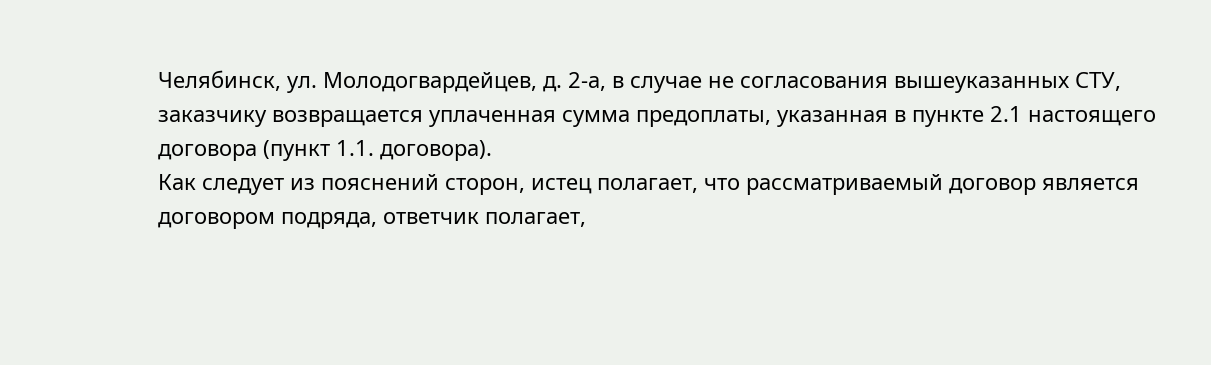Челябинск, ул. Молодогвардейцев, д. 2-а, в случае не согласования вышеуказанных СТУ, заказчику возвращается уплаченная сумма предоплаты, указанная в пункте 2.1 настоящего договора (пункт 1.1. договора).
Как следует из пояснений сторон, истец полагает, что рассматриваемый договор является договором подряда, ответчик полагает,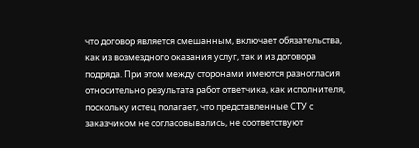что договор является смешанным, включает обязательства, как из возмездного оказания услуг, так и из договора подряда. При этом между сторонами имеются разногласия относительно результата работ ответчика, как исполнителя, поскольку истец полагает, что представленные СТУ с заказчиком не согласовывались, не соответствуют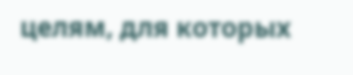целям, для которых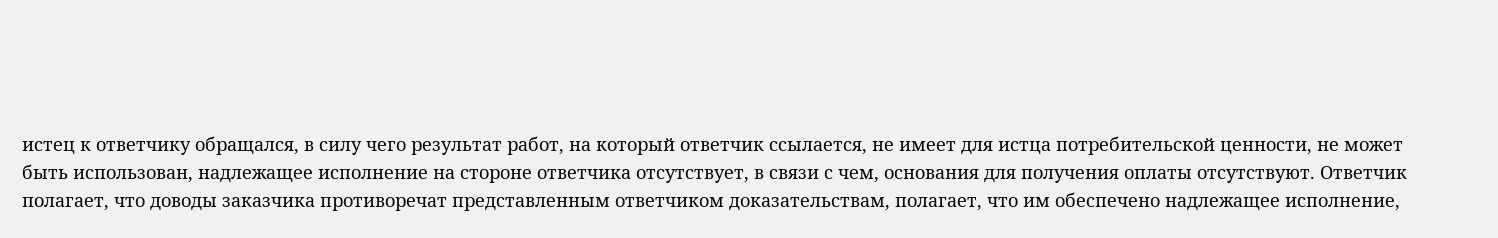истец к ответчику обращался, в силу чего результат работ, на который ответчик ссылается, не имеет для истца потребительской ценности, не может быть использован, надлежащее исполнение на стороне ответчика отсутствует, в связи с чем, основания для получения оплаты отсутствуют. Ответчик полагает, что доводы заказчика противоречат представленным ответчиком доказательствам, полагает, что им обеспечено надлежащее исполнение,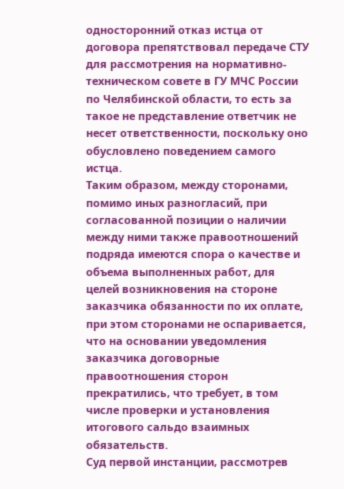односторонний отказ истца от договора препятствовал передаче СТУ для рассмотрения на нормативно-техническом совете в ГУ МЧС России по Челябинской области, то есть за такое не представление ответчик не несет ответственности, поскольку оно обусловлено поведением самого истца.
Таким образом, между сторонами, помимо иных разногласий, при согласованной позиции о наличии между ними также правоотношений подряда имеются спора о качестве и объема выполненных работ, для целей возникновения на стороне заказчика обязанности по их оплате, при этом сторонами не оспаривается, что на основании уведомления заказчика договорные правоотношения сторон прекратились, что требует, в том числе проверки и установления итогового сальдо взаимных обязательств.
Суд первой инстанции, рассмотрев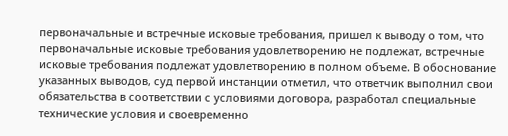первоначальные и встречные исковые требования, пришел к выводу о том, что первоначальные исковые требования удовлетворению не подлежат, встречные исковые требования подлежат удовлетворению в полном объеме. В обоснование указанных выводов, суд первой инстанции отметил, что ответчик выполнил свои обязательства в соответствии с условиями договора, разработал специальные технические условия и своевременно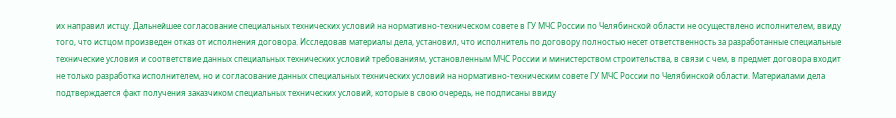их направил истцу. Дальнейшее согласование специальных технических условий на нормативно-техническом совете в ГУ МЧС России по Челябинской области не осуществлено исполнителем, ввиду того, что истцом произведен отказ от исполнения договора. Исследовав материалы дела, установил, что исполнитель по договору полностью несет ответственность за разработанные специальные технические условия и соответствие данных специальных технических условий требованиям, установленным МЧС России и министерством строительства, в связи с чем, в предмет договора входит не только разработка исполнителем, но и согласование данных специальных технических условий на нормативно-техническим совете ГУ МЧС России по Челябинской области. Материалами дела подтверждается факт получения заказчиком специальных технических условий, которые в свою очередь, не подписаны ввиду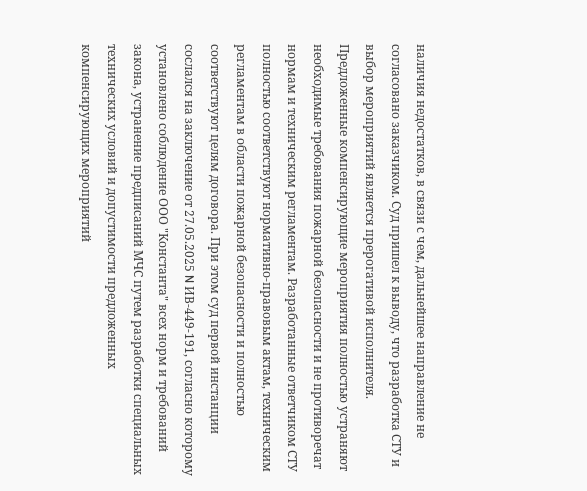наличия недостатков, в связи с чем, дальнейшее направление не согласовано заказчиком. Суд пришел к выводу, что разработка СТУ и выбор мероприятий является прерогативой исполнителя. Предложенные компенсирующие мероприятия полностью устраняют необходимые требования пожарной безопасности и не противоречат нормам и техническим регламентам. Разработанные ответчиком СТУ полностью соответствуют нормативно-правовым актам, техническим регламентам в области пожарной безопасности и полностью соответствуют целям договора. При этом суд первой инстанции сослался на заключение от 27.05.2025 N ИВ-449-191, согласно которому установлено соблюдение ООО "Константа" всех норм и требований закона, устранение предписаний МЧС путем разработки специальных технических условий и допустимости предложенных компенсирующих мероприятий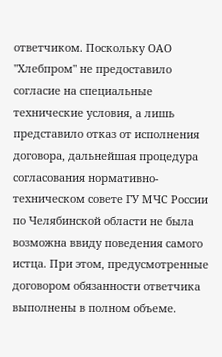ответчиком. Поскольку ОАО "Хлебпром" не предоставило согласие на специальные технические условия, а лишь представило отказ от исполнения договора, дальнейшая процедура согласования нормативно-техническом совете ГУ МЧС России по Челябинской области не была возможна ввиду поведения самого истца. При этом, предусмотренные договором обязанности ответчика выполнены в полном объеме.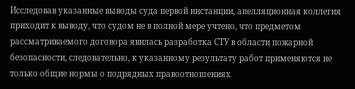Исследовав указанные выводы суда первой инстанции, апелляционная коллегия приходит к выводу, что судом не в полной мере учтено, что предметом рассматриваемого договора явилась разработка СТУ в области пожарной безопасности, следовательно, к указанному результату работ применяются не только общие нормы о подрядных правоотношениях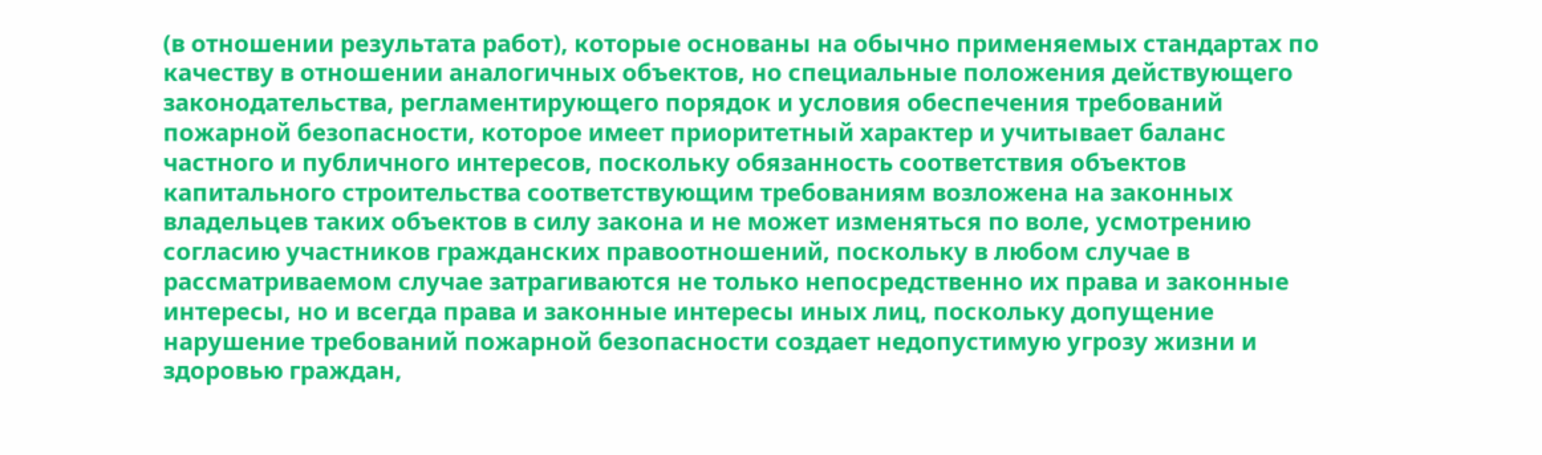(в отношении результата работ), которые основаны на обычно применяемых стандартах по качеству в отношении аналогичных объектов, но специальные положения действующего законодательства, регламентирующего порядок и условия обеспечения требований пожарной безопасности, которое имеет приоритетный характер и учитывает баланс частного и публичного интересов, поскольку обязанность соответствия объектов капитального строительства соответствующим требованиям возложена на законных владельцев таких объектов в силу закона и не может изменяться по воле, усмотрению согласию участников гражданских правоотношений, поскольку в любом случае в рассматриваемом случае затрагиваются не только непосредственно их права и законные интересы, но и всегда права и законные интересы иных лиц, поскольку допущение нарушение требований пожарной безопасности создает недопустимую угрозу жизни и здоровью граждан,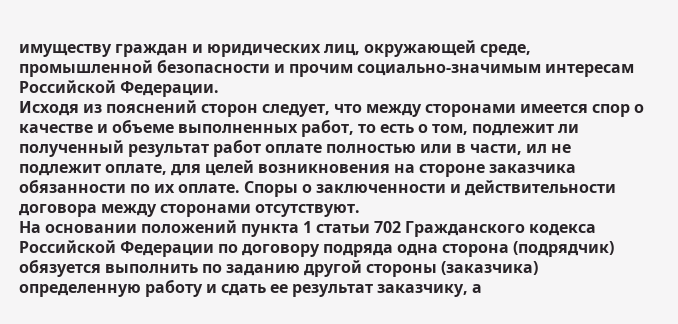имуществу граждан и юридических лиц, окружающей среде, промышленной безопасности и прочим социально-значимым интересам Российской Федерации.
Исходя из пояснений сторон следует, что между сторонами имеется спор о качестве и объеме выполненных работ, то есть о том, подлежит ли полученный результат работ оплате полностью или в части, ил не подлежит оплате, для целей возникновения на стороне заказчика обязанности по их оплате. Споры о заключенности и действительности договора между сторонами отсутствуют.
На основании положений пункта 1 статьи 702 Гражданского кодекса Российской Федерации по договору подряда одна сторона (подрядчик) обязуется выполнить по заданию другой стороны (заказчика) определенную работу и сдать ее результат заказчику, а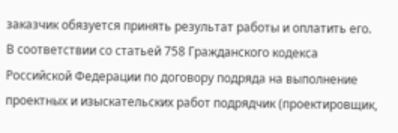заказчик обязуется принять результат работы и оплатить его.
В соответствии со статьей 758 Гражданского кодекса Российской Федерации по договору подряда на выполнение проектных и изыскательских работ подрядчик (проектировщик,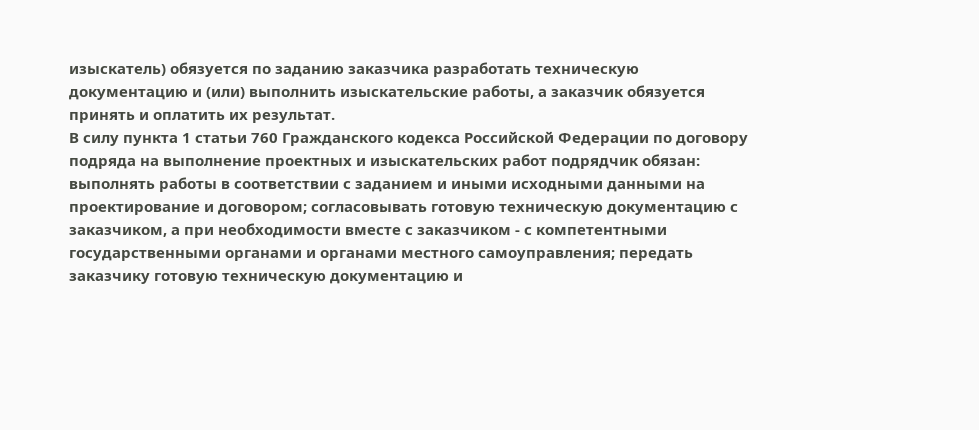изыскатель) обязуется по заданию заказчика разработать техническую документацию и (или) выполнить изыскательские работы, а заказчик обязуется принять и оплатить их результат.
В силу пункта 1 статьи 760 Гражданского кодекса Российской Федерации по договору подряда на выполнение проектных и изыскательских работ подрядчик обязан: выполнять работы в соответствии с заданием и иными исходными данными на проектирование и договором; согласовывать готовую техническую документацию с заказчиком, а при необходимости вместе с заказчиком - с компетентными государственными органами и органами местного самоуправления; передать заказчику готовую техническую документацию и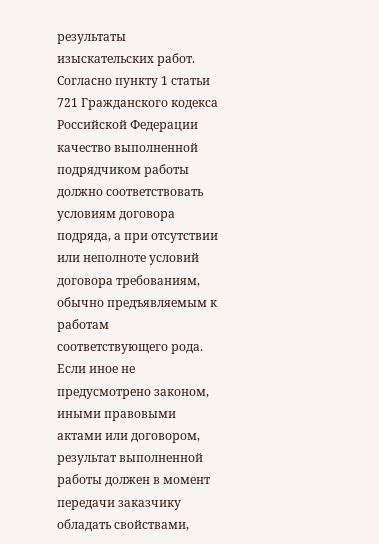результаты изыскательских работ.
Согласно пункту 1 статьи 721 Гражданского кодекса Российской Федерации качество выполненной подрядчиком работы должно соответствовать условиям договора подряда, а при отсутствии или неполноте условий договора требованиям, обычно предъявляемым к работам соответствующего рода. Если иное не предусмотрено законом, иными правовыми актами или договором, результат выполненной работы должен в момент передачи заказчику обладать свойствами,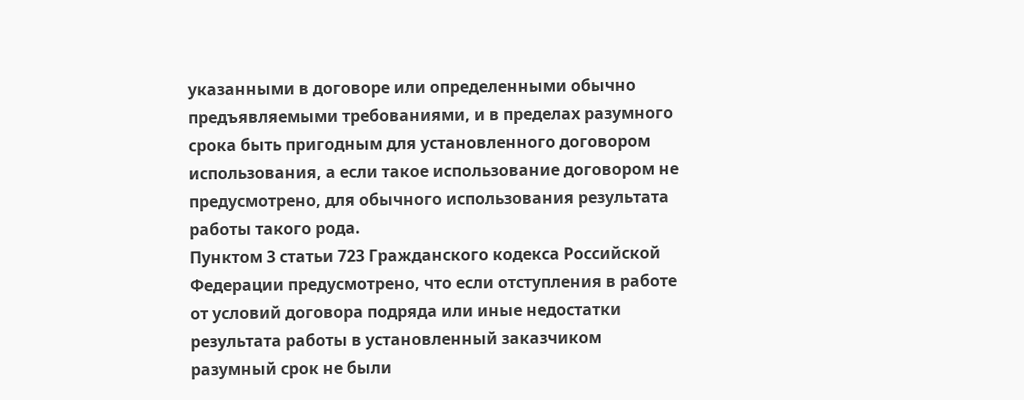указанными в договоре или определенными обычно предъявляемыми требованиями, и в пределах разумного срока быть пригодным для установленного договором использования, а если такое использование договором не предусмотрено, для обычного использования результата работы такого рода.
Пунктом 3 статьи 723 Гражданского кодекса Российской Федерации предусмотрено, что если отступления в работе от условий договора подряда или иные недостатки результата работы в установленный заказчиком разумный срок не были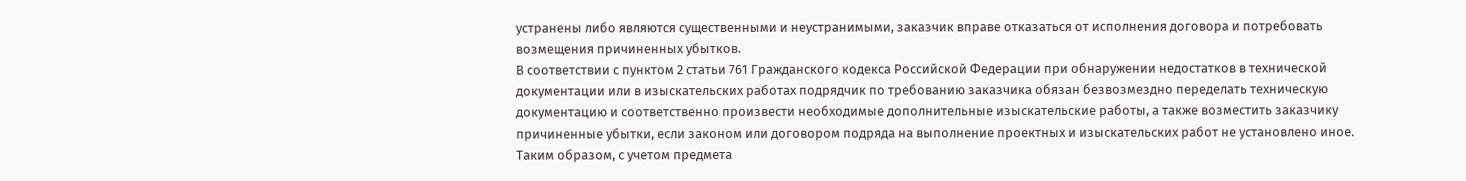устранены либо являются существенными и неустранимыми, заказчик вправе отказаться от исполнения договора и потребовать возмещения причиненных убытков.
В соответствии с пунктом 2 статьи 761 Гражданского кодекса Российской Федерации при обнаружении недостатков в технической документации или в изыскательских работах подрядчик по требованию заказчика обязан безвозмездно переделать техническую документацию и соответственно произвести необходимые дополнительные изыскательские работы, а также возместить заказчику причиненные убытки, если законом или договором подряда на выполнение проектных и изыскательских работ не установлено иное.
Таким образом, с учетом предмета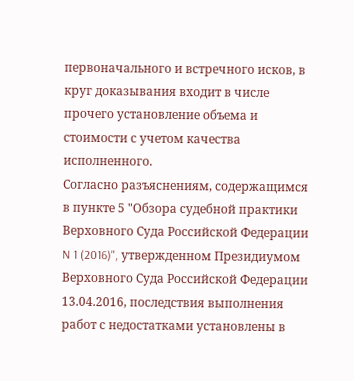первоначального и встречного исков, в круг доказывания входит в числе прочего установление объема и стоимости с учетом качества исполненного.
Согласно разъяснениям, содержащимся в пункте 5 "Обзора судебной практики Верховного Суда Российской Федерации N 1 (2016)", утвержденном Президиумом Верховного Суда Российской Федерации 13.04.2016, последствия выполнения работ с недостатками установлены в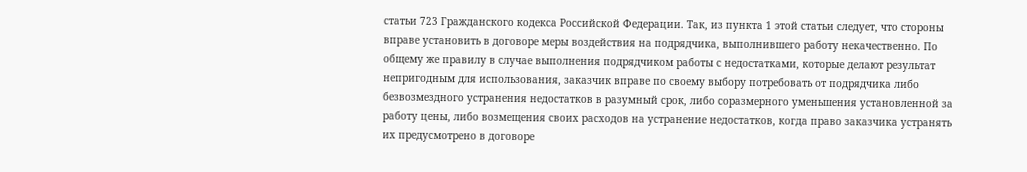статьи 723 Гражданского кодекса Российской Федерации. Так, из пункта 1 этой статьи следует, что стороны вправе установить в договоре меры воздействия на подрядчика, выполнившего работу некачественно. По общему же правилу в случае выполнения подрядчиком работы с недостатками, которые делают результат непригодным для использования, заказчик вправе по своему выбору потребовать от подрядчика либо безвозмездного устранения недостатков в разумный срок, либо соразмерного уменьшения установленной за работу цены, либо возмещения своих расходов на устранение недостатков, когда право заказчика устранять их предусмотрено в договоре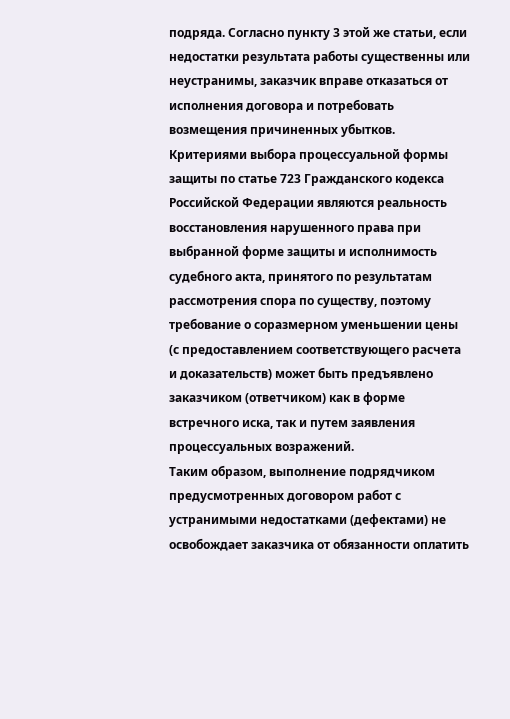подряда. Согласно пункту 3 этой же статьи, если недостатки результата работы существенны или неустранимы, заказчик вправе отказаться от исполнения договора и потребовать возмещения причиненных убытков.
Критериями выбора процессуальной формы защиты по статье 723 Гражданского кодекса Российской Федерации являются реальность восстановления нарушенного права при выбранной форме защиты и исполнимость судебного акта, принятого по результатам рассмотрения спора по существу, поэтому требование о соразмерном уменьшении цены (с предоставлением соответствующего расчета и доказательств) может быть предъявлено заказчиком (ответчиком) как в форме встречного иска, так и путем заявления процессуальных возражений.
Таким образом, выполнение подрядчиком предусмотренных договором работ с устранимыми недостатками (дефектами) не освобождает заказчика от обязанности оплатить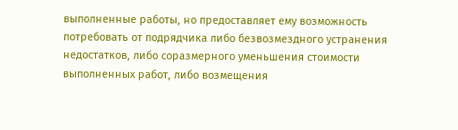выполненные работы, но предоставляет ему возможность потребовать от подрядчика либо безвозмездного устранения недостатков, либо соразмерного уменьшения стоимости выполненных работ, либо возмещения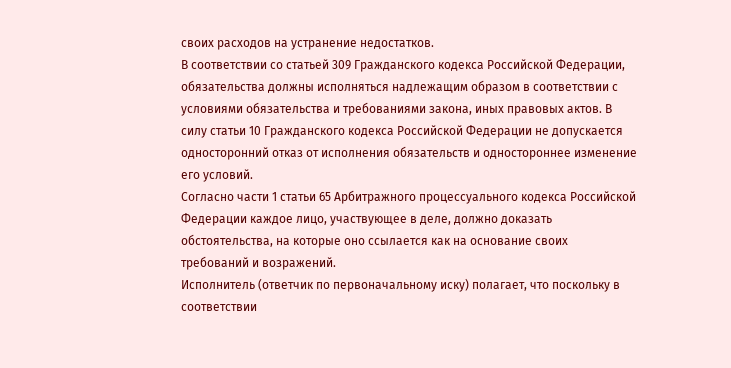своих расходов на устранение недостатков.
В соответствии со статьей 309 Гражданского кодекса Российской Федерации, обязательства должны исполняться надлежащим образом в соответствии с условиями обязательства и требованиями закона, иных правовых актов. В силу статьи 10 Гражданского кодекса Российской Федерации не допускается односторонний отказ от исполнения обязательств и одностороннее изменение его условий.
Согласно части 1 статьи 65 Арбитражного процессуального кодекса Российской Федерации каждое лицо, участвующее в деле, должно доказать обстоятельства, на которые оно ссылается как на основание своих требований и возражений.
Исполнитель (ответчик по первоначальному иску) полагает, что поскольку в соответствии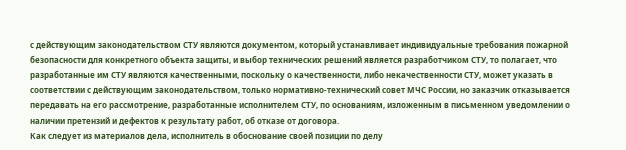с действующим законодательством СТУ являются документом, который устанавливает индивидуальные требования пожарной безопасности для конкретного объекта защиты, и выбор технических решений является разработчиком СТУ, то полагает, что разработанные им СТУ являются качественными, поскольку о качественности, либо некачественности СТУ, может указать в соответствии с действующим законодательством, только нормативно-технический совет МЧС России, но заказчик отказывается передавать на его рассмотрение, разработанные исполнителем СТУ, по основаниям, изложенным в письменном уведомлении о наличии претензий и дефектов к результату работ, об отказе от договора.
Как следует из материалов дела, исполнитель в обоснование своей позиции по делу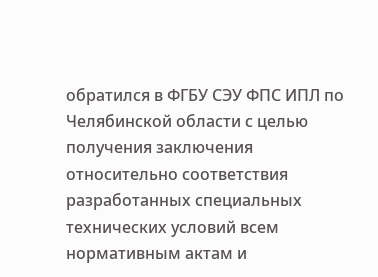обратился в ФГБУ СЭУ ФПС ИПЛ по Челябинской области с целью получения заключения относительно соответствия разработанных специальных технических условий всем нормативным актам и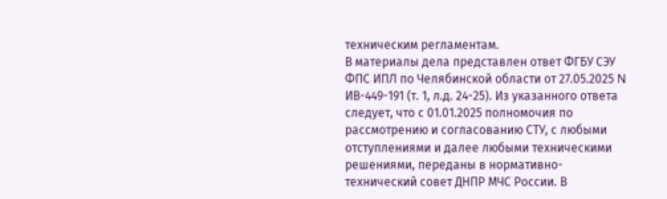техническим регламентам.
В материалы дела представлен ответ ФГБУ СЭУ ФПС ИПЛ по Челябинской области от 27.05.2025 N ИВ-449-191 (т. 1, л.д. 24-25). Из указанного ответа следует, что с 01.01.2025 полномочия по рассмотрению и согласованию СТУ, с любыми отступлениями и далее любыми техническими решениями, переданы в нормативно-технический совет ДНПР МЧС России. В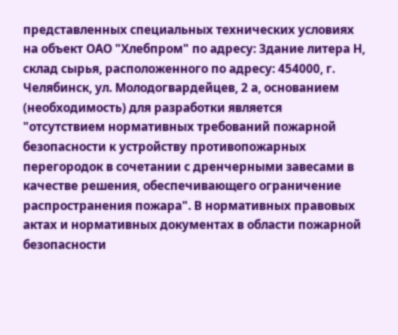представленных специальных технических условиях на объект ОАО "Хлебпром" по адресу: Здание литера Н, склад сырья, расположенного по адресу: 454000, г. Челябинск, ул. Молодогвардейцев, 2 а, основанием (необходимость) для разработки является "отсутствием нормативных требований пожарной безопасности к устройству противопожарных перегородок в сочетании с дренчерными завесами в качестве решения, обеспечивающего ограничение распространения пожара". В нормативных правовых актах и нормативных документах в области пожарной безопасности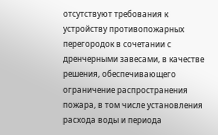отсутствуют требования к устройству противопожарных перегородок в сочетании с дренчерными завесами, в качестве решения, обеспечивающего ограничение распространения пожара, в том числе установления расхода воды и периода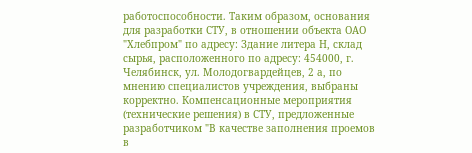работоспособности. Таким образом, основания для разработки СТУ, в отношении объекта ОАО "Хлебпром" по адресу: Здание литера Н, склад сырья, расположенного по адресу: 454000, г. Челябинск, ул. Молодогвардейцев, 2 а, по мнению специалистов учреждения, выбраны корректно. Компенсационные мероприятия (технические решения) в СТУ, предложенные разработчиком "В качестве заполнения проемов в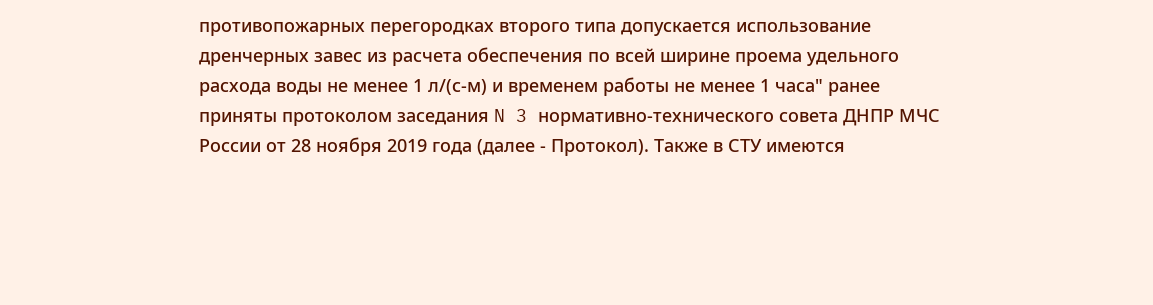противопожарных перегородках второго типа допускается использование дренчерных завес из расчета обеспечения по всей ширине проема удельного расхода воды не менее 1 л/(с-м) и временем работы не менее 1 часа" ранее приняты протоколом заседания N 3 нормативно-технического совета ДНПР МЧС России от 28 ноября 2019 года (далее - Протокол). Также в СТУ имеются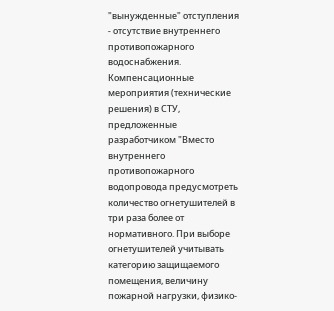"вынужденные" отступления - отсутствие внутреннего противопожарного водоснабжения. Компенсационные мероприятия (технические решения) в СТУ, предложенные разработчиком "Вместо внутреннего противопожарного водопровода предусмотреть количество огнетушителей в три раза более от нормативного. При выборе огнетушителей учитывать категорию защищаемого помещения, величину пожарной нагрузки, физико-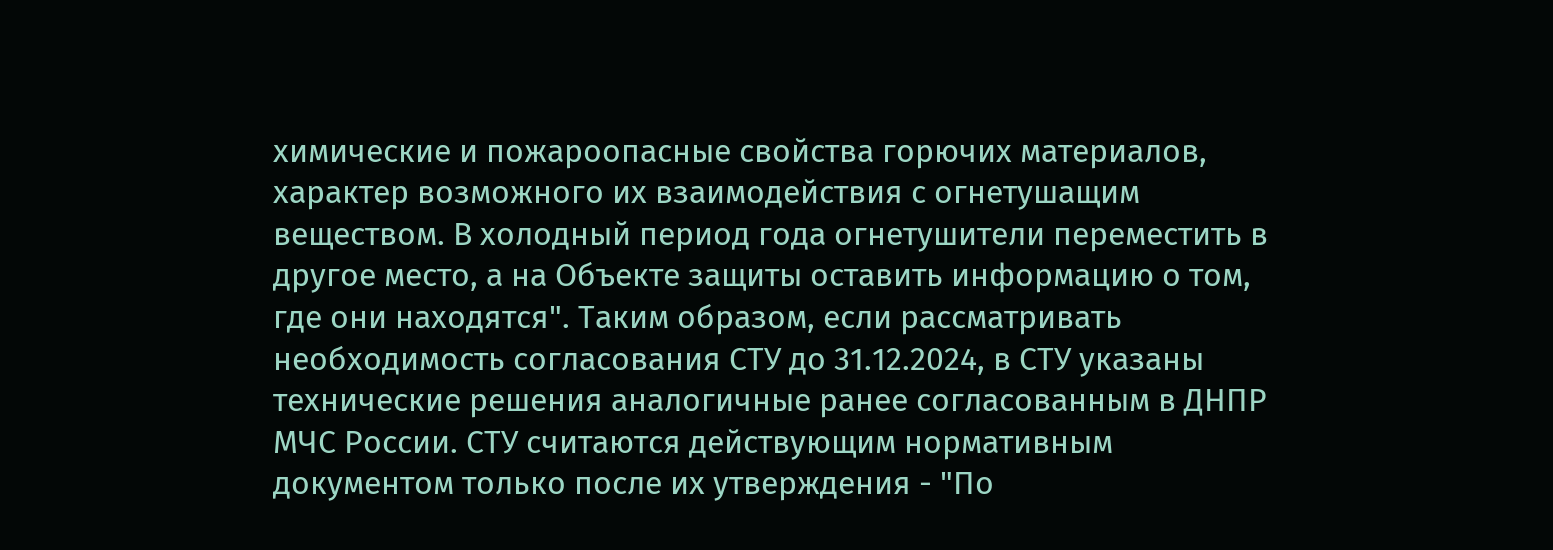химические и пожароопасные свойства горючих материалов, характер возможного их взаимодействия с огнетушащим веществом. В холодный период года огнетушители переместить в другое место, а на Объекте защиты оставить информацию о том, где они находятся". Таким образом, если рассматривать необходимость согласования СТУ до 31.12.2024, в СТУ указаны технические решения аналогичные ранее согласованным в ДНПР МЧС России. СТУ считаются действующим нормативным документом только после их утверждения - "По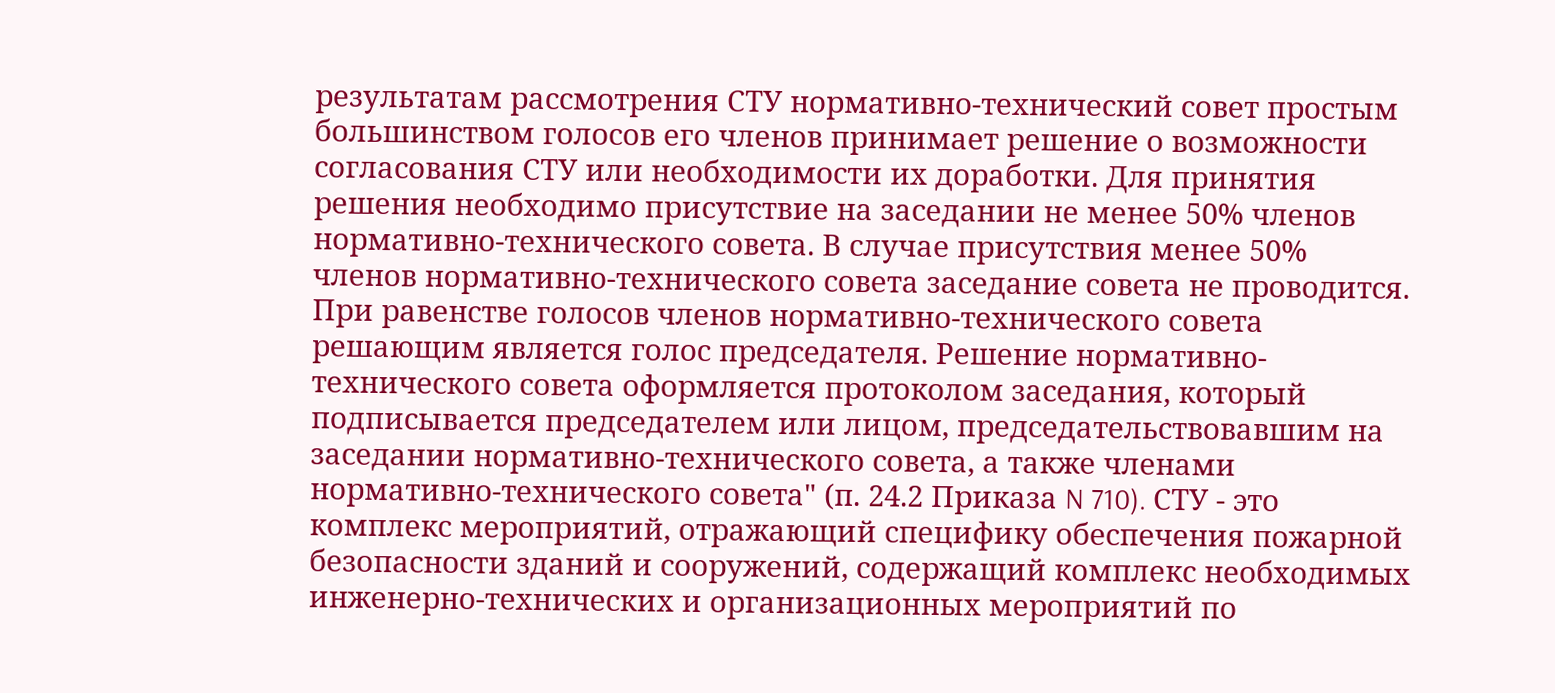результатам рассмотрения СТУ нормативно-технический совет простым большинством голосов его членов принимает решение о возможности согласования СТУ или необходимости их доработки. Для принятия решения необходимо присутствие на заседании не менее 50% членов нормативно-технического совета. В случае присутствия менее 50% членов нормативно-технического совета заседание совета не проводится. При равенстве голосов членов нормативно-технического совета решающим является голос председателя. Решение нормативно-технического совета оформляется протоколом заседания, который подписывается председателем или лицом, председательствовавшим на заседании нормативно-технического совета, а также членами нормативно-технического совета" (п. 24.2 Приказа N 710). СТУ - это комплекс мероприятий, отражающий специфику обеспечения пожарной безопасности зданий и сооружений, содержащий комплекс необходимых инженерно-технических и организационных мероприятий по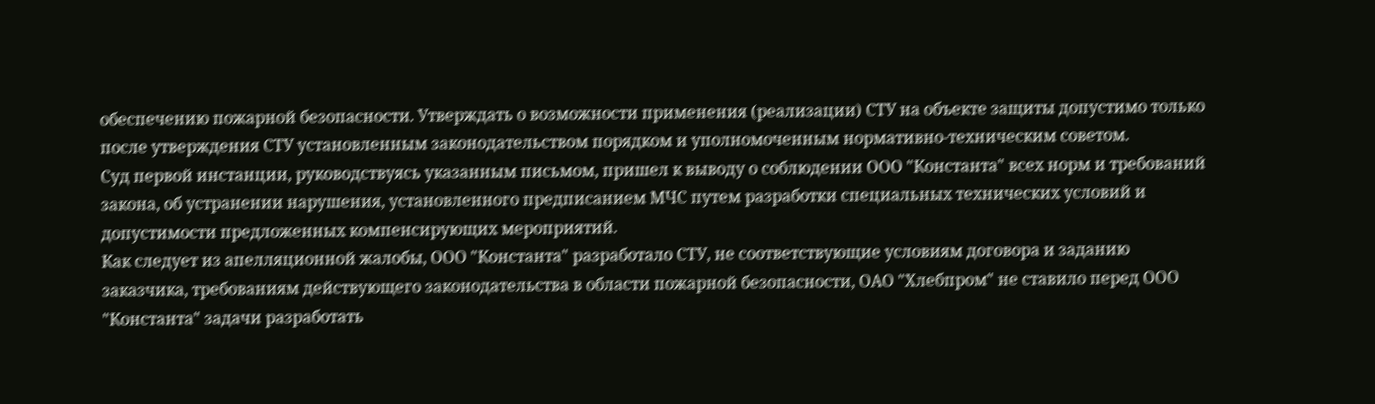обеспечению пожарной безопасности. Утверждать о возможности применения (реализации) СТУ на объекте защиты допустимо только после утверждения СТУ установленным законодательством порядком и уполномоченным нормативно-техническим советом.
Суд первой инстанции, руководствуясь указанным письмом, пришел к выводу о соблюдении ООО "Константа" всех норм и требований закона, об устранении нарушения, установленного предписанием МЧС путем разработки специальных технических условий и допустимости предложенных компенсирующих мероприятий.
Как следует из апелляционной жалобы, ООО "Константа" разработало СТУ, не соответствующие условиям договора и заданию заказчика, требованиям действующего законодательства в области пожарной безопасности, ОАО "Хлебпром" не ставило перед ООО "Константа" задачи разработать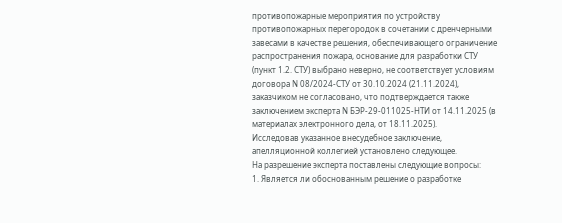противопожарные мероприятия по устройству противопожарных перегородок в сочетании с дренчерными завесами в качестве решения, обеспечивающего ограничение распространения пожара, основание для разработки СТУ (пункт 1.2. СТУ) выбрано неверно, не соответствует условиям договора N 08/2024-СТУ от 30.10.2024 (21.11.2024), заказчиком не согласовано, что подтверждается также заключением эксперта N БЭР-29-011025-НТИ от 14.11.2025 (в материалах электронного дела, от 18.11.2025).
Исследовав указанное внесудебное заключение, апелляционной коллегией установлено следующее.
На разрешение эксперта поставлены следующие вопросы:
1. Является ли обоснованным решение о разработке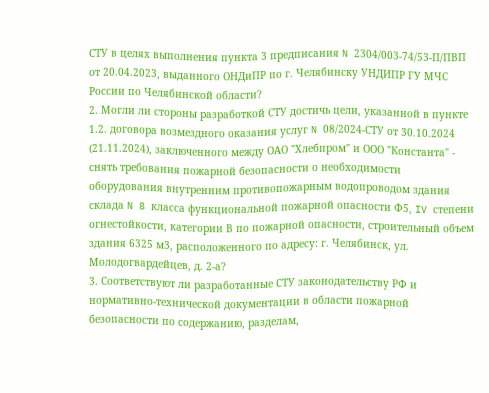СТУ в целях выполнения пункта 3 предписания N 2304/003-74/53-П/ПВП от 20.04.2023, выданного ОНДиПР по г. Челябинску УНДИПР ГУ МЧС России по Челябинской области?
2. Могли ли стороны разработкой СТУ достичь цели, указанной в пункте 1.2. договора возмездного оказания услуг N 08/2024-СТУ от 30.10.2024 (21.11.2024), заключенного между ОАО "Хлебпром" и ООО "Константа" - снять требования пожарной безопасности о необходимости оборудования внутренним противопожарным водопроводом здания склада N 8 класса функциональной пожарной опасности Ф5, IV степени огнестойкости, категории В по пожарной опасности, строительный объем здания 6325 м3, расположенного по адресу: г. Челябинск, ул. Молодогвардейцев, д. 2-а?
3. Соответствуют ли разработанные СТУ законодательству РФ и нормативно-технической документации в области пожарной безопасности по содержанию, разделам,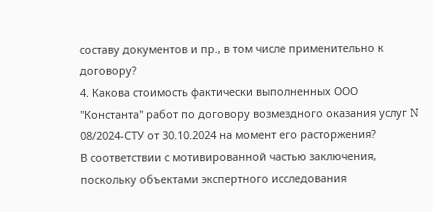составу документов и пр., в том числе применительно к договору?
4. Какова стоимость фактически выполненных ООО "Константа" работ по договору возмездного оказания услуг N 08/2024-СТУ от 30.10.2024 на момент его расторжения?
В соответствии с мотивированной частью заключения, поскольку объектами экспертного исследования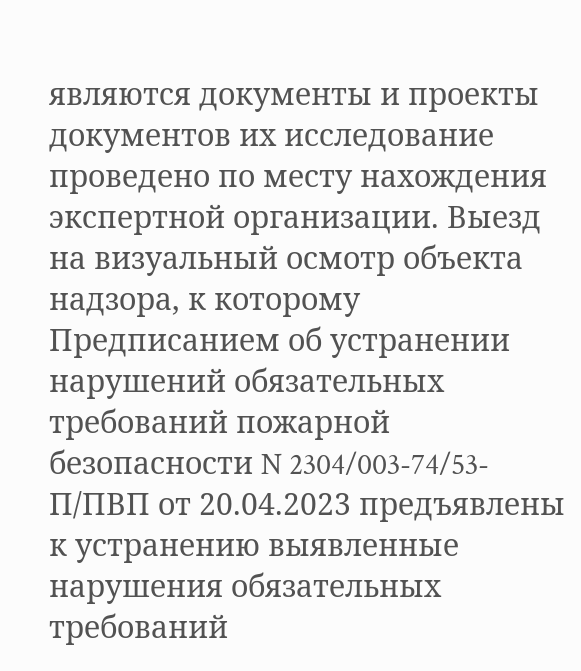являются документы и проекты документов их исследование проведено по месту нахождения экспертной организации. Выезд на визуальный осмотр объекта надзора, к которому Предписанием об устранении нарушений обязательных требований пожарной безопасности N 2304/003-74/53-П/ПВП от 20.04.2023 предъявлены к устранению выявленные нарушения обязательных требований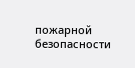пожарной безопасности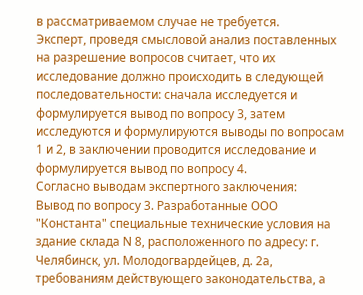в рассматриваемом случае не требуется.
Эксперт, проведя смысловой анализ поставленных на разрешение вопросов считает, что их исследование должно происходить в следующей последовательности: сначала исследуется и формулируется вывод по вопросу 3, затем исследуются и формулируются выводы по вопросам 1 и 2, в заключении проводится исследование и формулируется вывод по вопросу 4.
Согласно выводам экспертного заключения:
Вывод по вопросу 3. Разработанные ООО "Константа" специальные технические условия на здание склада N 8, расположенного по адресу: г. Челябинск, ул. Молодогвардейцев, д. 2а, требованиям действующего законодательства, а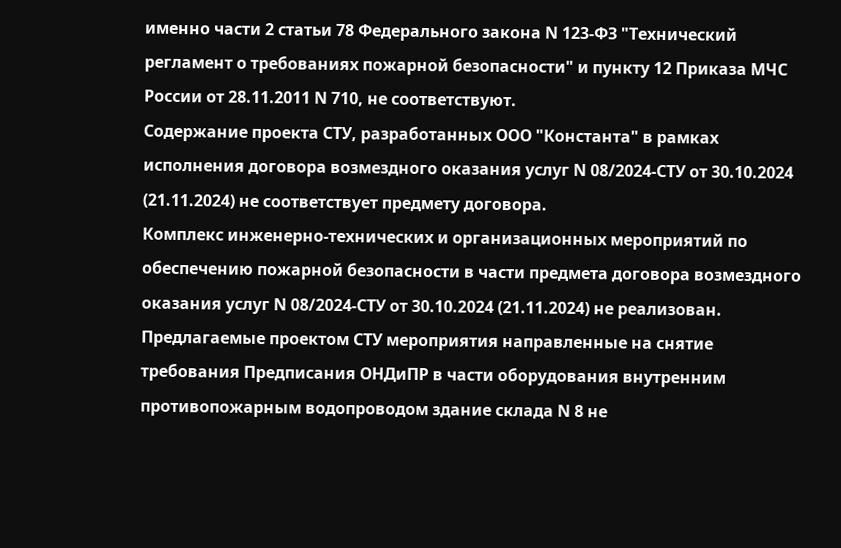именно части 2 статьи 78 Федерального закона N 123-ФЗ "Технический регламент о требованиях пожарной безопасности" и пункту 12 Приказа МЧС России от 28.11.2011 N 710, не соответствуют.
Содержание проекта СТУ, разработанных ООО "Константа" в рамках исполнения договора возмездного оказания услуг N 08/2024-СТУ от 30.10.2024 (21.11.2024) не соответствует предмету договора.
Комплекс инженерно-технических и организационных мероприятий по обеспечению пожарной безопасности в части предмета договора возмездного оказания услуг N 08/2024-СТУ от 30.10.2024 (21.11.2024) не реализован.
Предлагаемые проектом СТУ мероприятия направленные на снятие требования Предписания ОНДиПР в части оборудования внутренним противопожарным водопроводом здание склада N 8 не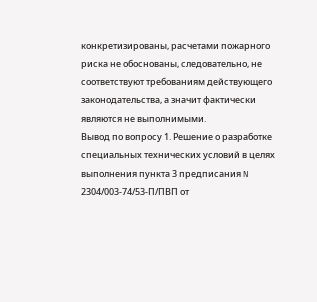конкретизированы, расчетами пожарного риска не обоснованы, следовательно, не соответствуют требованиям действующего законодательства, а значит фактически являются не выполнимыми.
Вывод по вопросу 1. Решение о разработке специальных технических условий в целях выполнения пункта 3 предписания N 2304/003-74/53-П/ПВП от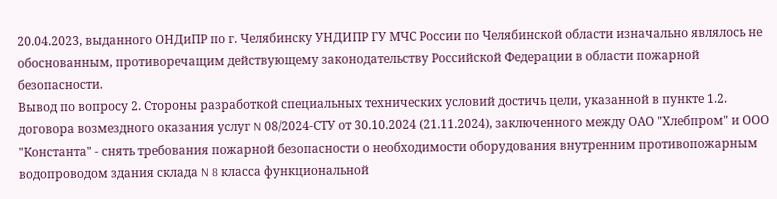20.04.2023, выданного ОНДиПР по г. Челябинску УНДИПР ГУ МЧС России по Челябинской области изначально являлось не обоснованным, противоречащим действующему законодательству Российской Федерации в области пожарной безопасности.
Вывод по вопросу 2. Стороны разработкой специальных технических условий достичь цели, указанной в пункте 1.2. договора возмездного оказания услуг N 08/2024-СТУ от 30.10.2024 (21.11.2024), заключенного между ОАО "Хлебпром" и ООО "Константа" - снять требования пожарной безопасности о необходимости оборудования внутренним противопожарным водопроводом здания склада N 8 класса функциональной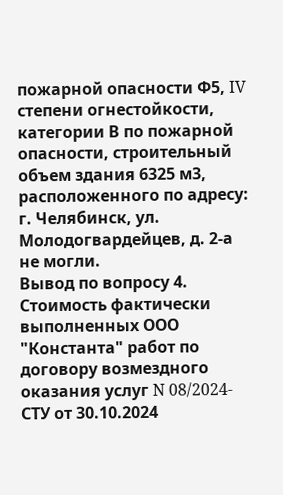пожарной опасности Ф5, IV степени огнестойкости, категории В по пожарной опасности, строительный объем здания 6325 м3, расположенного по адресу: г. Челябинск, ул. Молодогвардейцев, д. 2-а не могли.
Вывод по вопросу 4. Стоимость фактически выполненных ООО "Константа" работ по договору возмездного оказания услуг N 08/2024-СТУ от 30.10.2024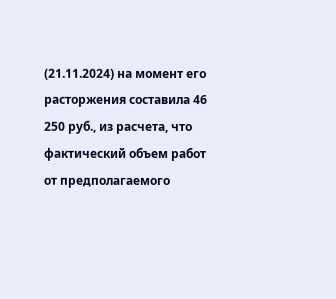(21.11.2024) на момент его расторжения составила 46 250 руб., из расчета, что фактический объем работ от предполагаемого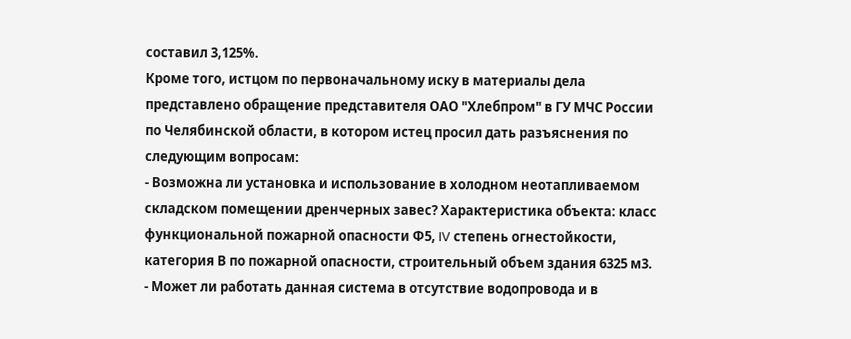составил 3,125%.
Кроме того, истцом по первоначальному иску в материалы дела представлено обращение представителя ОАО "Хлебпром" в ГУ МЧС России по Челябинской области, в котором истец просил дать разъяснения по следующим вопросам:
- Возможна ли установка и использование в холодном неотапливаемом складском помещении дренчерных завес? Характеристика объекта: класс функциональной пожарной опасности Ф5, IV степень огнестойкости, категория В по пожарной опасности, строительный объем здания 6325 м3.
- Может ли работать данная система в отсутствие водопровода и в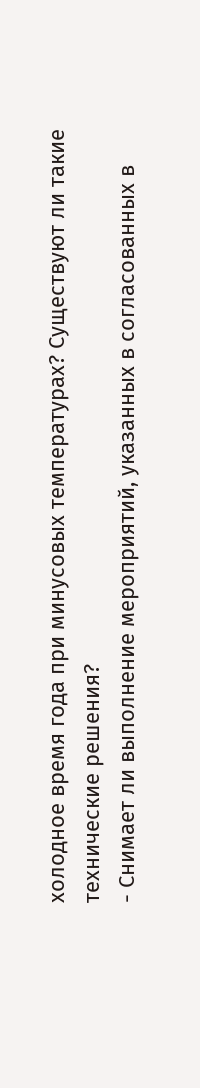холодное время года при минусовых температурах? Существуют ли такие технические решения?
- Снимает ли выполнение мероприятий, указанных в согласованных в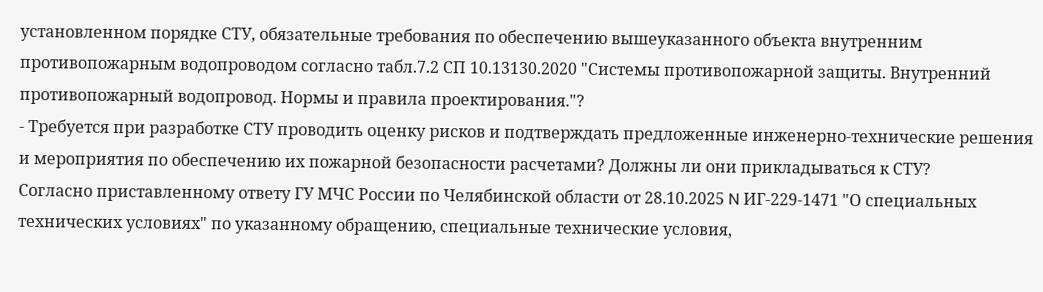установленном порядке СТУ, обязательные требования по обеспечению вышеуказанного объекта внутренним противопожарным водопроводом согласно табл.7.2 СП 10.13130.2020 "Системы противопожарной защиты. Внутренний противопожарный водопровод. Нормы и правила проектирования."?
- Требуется при разработке СТУ проводить оценку рисков и подтверждать предложенные инженерно-технические решения и мероприятия по обеспечению их пожарной безопасности расчетами? Должны ли они прикладываться к СТУ?
Согласно приставленному ответу ГУ МЧС России по Челябинской области от 28.10.2025 N ИГ-229-1471 "О специальных технических условиях" по указанному обращению, специальные технические условия,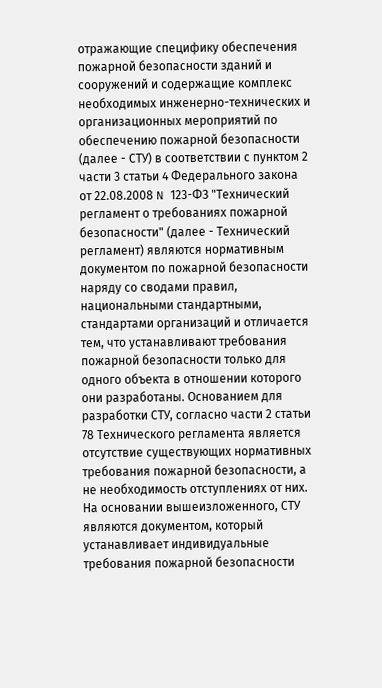отражающие специфику обеспечения пожарной безопасности зданий и сооружений и содержащие комплекс необходимых инженерно-технических и организационных мероприятий по обеспечению пожарной безопасности (далее - СТУ) в соответствии с пунктом 2 части 3 статьи 4 Федерального закона от 22.08.2008 N 123-ФЗ "Технический регламент о требованиях пожарной безопасности" (далее - Технический регламент) являются нормативным документом по пожарной безопасности наряду со сводами правил, национальными стандартными, стандартами организаций и отличается тем, что устанавливают требования пожарной безопасности только для одного объекта в отношении которого они разработаны. Основанием для разработки СТУ, согласно части 2 статьи 78 Технического регламента является отсутствие существующих нормативных требования пожарной безопасности, а не необходимость отступлениях от них. На основании вышеизложенного, СТУ являются документом, который устанавливает индивидуальные требования пожарной безопасности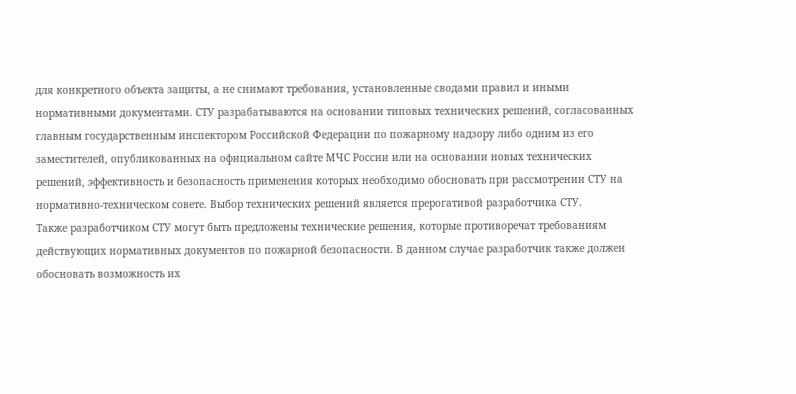для конкретного объекта защиты, а не снимают требования, установленные сводами правил и иными нормативными документами. СТУ разрабатываются на основании типовых технических решений, согласованных главным государственным инспектором Российской Федерации по пожарному надзору либо одним из его заместителей, опубликованных на официальном сайте МЧС России или на основании новых технических решений, эффективность и безопасность применения которых необходимо обосновать при рассмотрении СТУ на нормативно-техническом совете. Выбор технических решений является прерогативой разработчика СТУ.
Также разработчиком СТУ могут быть предложены технические решения, которые противоречат требованиям действующих нормативных документов по пожарной безопасности. В данном случае разработчик также должен обосновать возможность их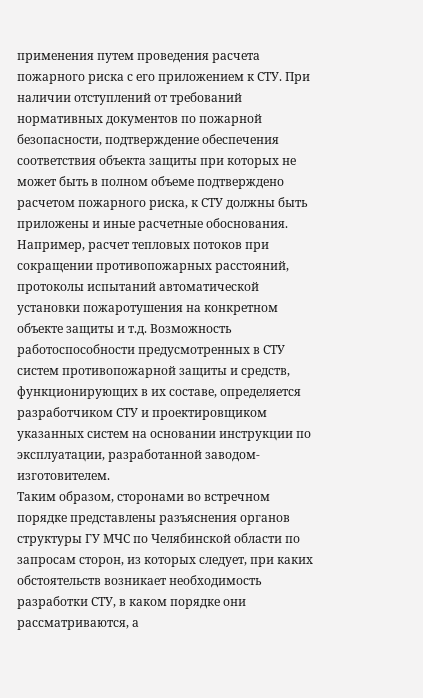применения путем проведения расчета пожарного риска с его приложением к СТУ. При наличии отступлений от требований нормативных документов по пожарной безопасности, подтверждение обеспечения соответствия объекта защиты при которых не может быть в полном объеме подтверждено расчетом пожарного риска, к СТУ должны быть приложены и иные расчетные обоснования. Например, расчет тепловых потоков при сокращении противопожарных расстояний, протоколы испытаний автоматической установки пожаротушения на конкретном объекте защиты и т.д. Возможность работоспособности предусмотренных в СТУ систем противопожарной защиты и средств, функционирующих в их составе, определяется разработчиком СТУ и проектировщиком указанных систем на основании инструкции по эксплуатации, разработанной заводом-изготовителем.
Таким образом, сторонами во встречном порядке представлены разъяснения органов структуры ГУ МЧС по Челябинской области по запросам сторон, из которых следует, при каких обстоятельств возникает необходимость разработки СТУ, в каком порядке они рассматриваются, а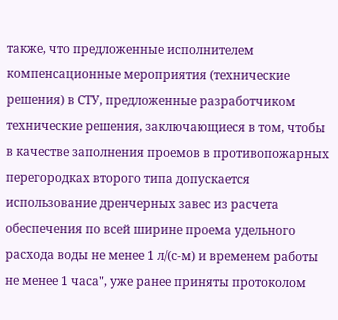также, что предложенные исполнителем компенсационные мероприятия (технические решения) в СТУ, предложенные разработчиком технические решения, заключающиеся в том, чтобы в качестве заполнения проемов в противопожарных перегородках второго типа допускается использование дренчерных завес из расчета обеспечения по всей ширине проема удельного расхода воды не менее 1 л/(с-м) и временем работы не менее 1 часа", уже ранее приняты протоколом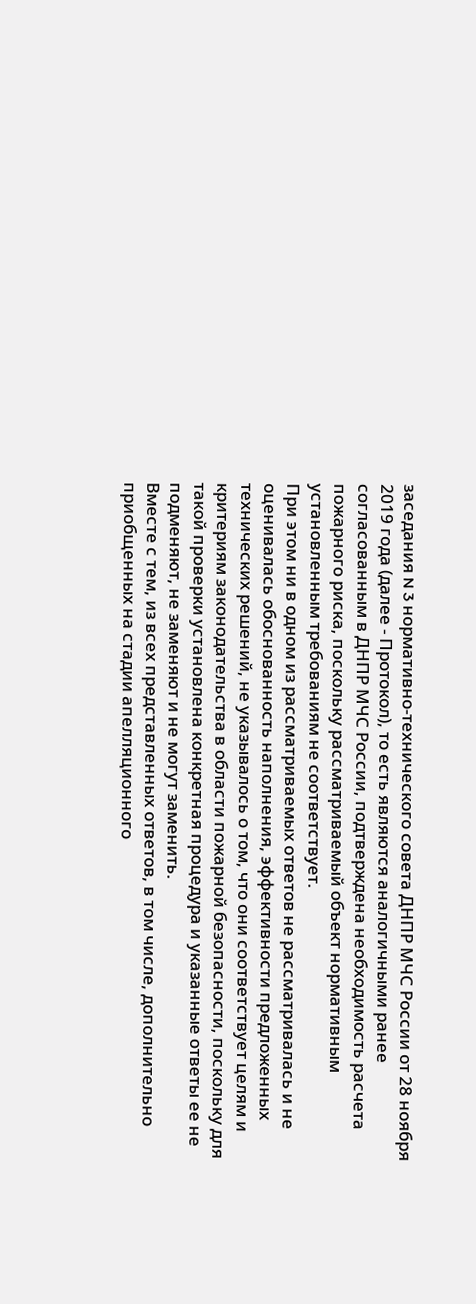заседания N 3 нормативно-технического совета ДНПР МЧС России от 28 ноября 2019 года (далее - Протокол), то есть являются аналогичными ранее согласованным в ДНПР МЧС России, подтверждена необходимость расчета пожарного риска, поскольку рассматриваемый объект нормативным установленным требованиям не соответствует.
При этом ни в одном из рассматриваемых ответов не рассматривалась и не оценивалась обоснованность наполнения, эффективности предложенных технических решений, не указывалось о том, что они соответствует целям и критериям законодательства в области пожарной безопасности, поскольку для такой проверки установлена конкретная процедура и указанные ответы ее не подменяют, не заменяют и не могут заменить.
Вместе с тем, из всех представленных ответов, в том числе, дополнительно приобщенных на стадии апелляционного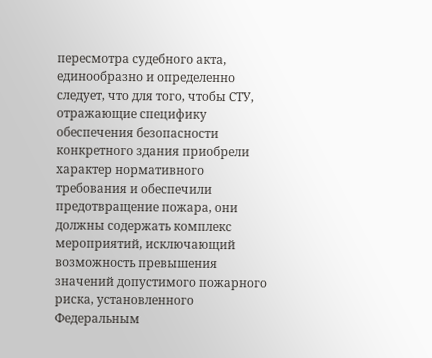пересмотра судебного акта, единообразно и определенно следует, что для того, чтобы СТУ, отражающие специфику обеспечения безопасности конкретного здания приобрели характер нормативного требования и обеспечили предотвращение пожара, они должны содержать комплекс мероприятий, исключающий возможность превышения значений допустимого пожарного риска, установленного Федеральным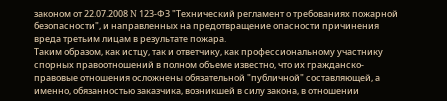законом от 22.07.2008 N 123-ФЗ "Технический регламент о требованиях пожарной безопасности", и направленных на предотвращение опасности причинения вреда третьим лицам в результате пожара.
Таким образом, как истцу, так и ответчику, как профессиональному участнику спорных правоотношений в полном объеме известно, что их гражданско-правовые отношения осложнены обязательной "публичной" составляющей, а именно, обязанностью заказчика, возникшей в силу закона, в отношении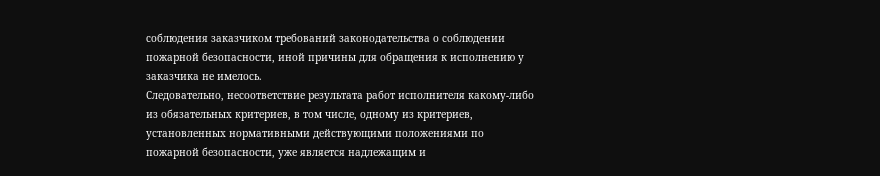соблюдения заказчиком требований законодательства о соблюдении пожарной безопасности, иной причины для обращения к исполнению у заказчика не имелось.
Следовательно, несоответствие результата работ исполнителя какому-либо из обязательных критериев, в том числе, одному из критериев, установленных нормативными действующими положениями по пожарной безопасности, уже является надлежащим и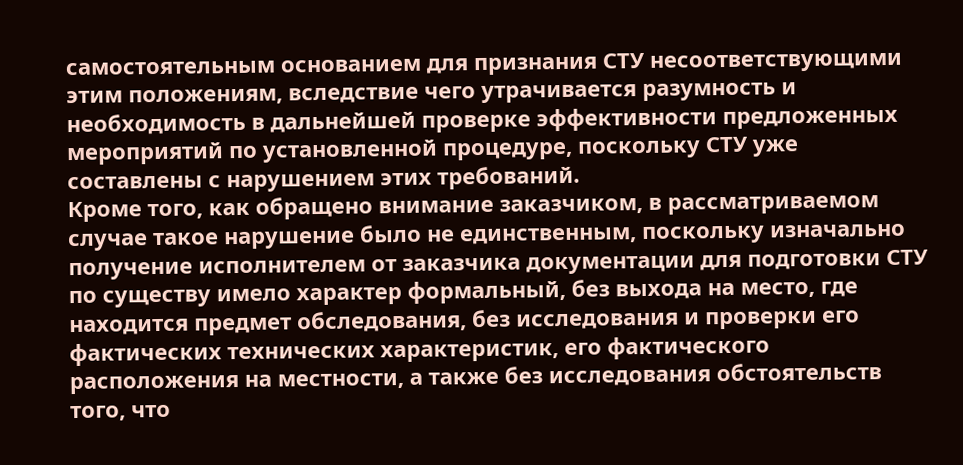самостоятельным основанием для признания СТУ несоответствующими этим положениям, вследствие чего утрачивается разумность и необходимость в дальнейшей проверке эффективности предложенных мероприятий по установленной процедуре, поскольку СТУ уже составлены с нарушением этих требований.
Кроме того, как обращено внимание заказчиком, в рассматриваемом случае такое нарушение было не единственным, поскольку изначально получение исполнителем от заказчика документации для подготовки СТУ по существу имело характер формальный, без выхода на место, где находится предмет обследования, без исследования и проверки его фактических технических характеристик, его фактического расположения на местности, а также без исследования обстоятельств того, что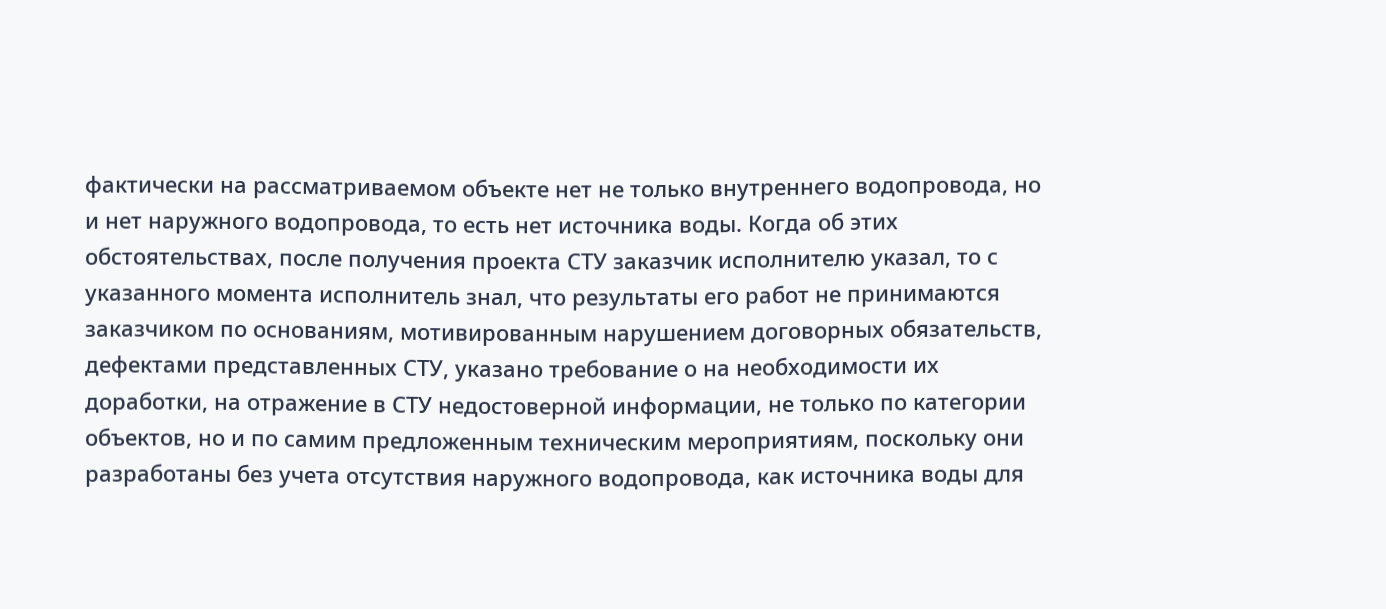фактически на рассматриваемом объекте нет не только внутреннего водопровода, но и нет наружного водопровода, то есть нет источника воды. Когда об этих обстоятельствах, после получения проекта СТУ заказчик исполнителю указал, то с указанного момента исполнитель знал, что результаты его работ не принимаются заказчиком по основаниям, мотивированным нарушением договорных обязательств, дефектами представленных СТУ, указано требование о на необходимости их доработки, на отражение в СТУ недостоверной информации, не только по категории объектов, но и по самим предложенным техническим мероприятиям, поскольку они разработаны без учета отсутствия наружного водопровода, как источника воды для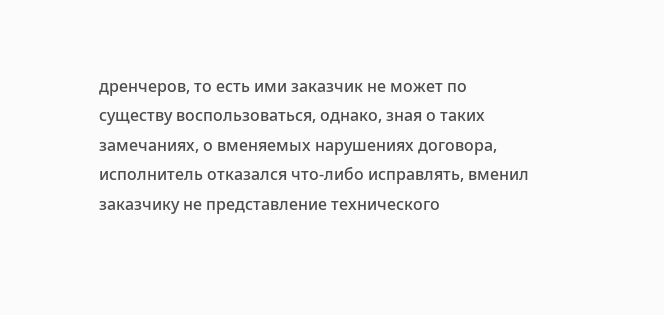дренчеров, то есть ими заказчик не может по существу воспользоваться, однако, зная о таких замечаниях, о вменяемых нарушениях договора, исполнитель отказался что-либо исправлять, вменил заказчику не представление технического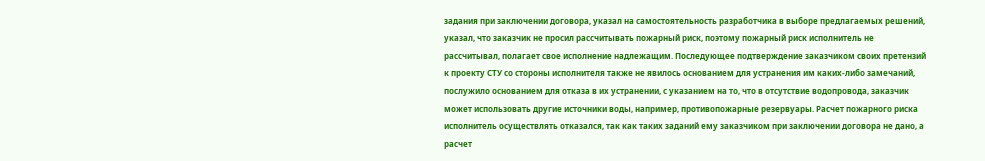задания при заключении договора, указал на самостоятельность разработчика в выборе предлагаемых решений, указал, что заказчик не просил рассчитывать пожарный риск, поэтому пожарный риск исполнитель не рассчитывал, полагает свое исполнение надлежащим. Последующее подтверждение заказчиком своих претензий к проекту СТУ со стороны исполнителя также не явилось основанием для устранения им каких-либо замечаний, послужило основанием для отказа в их устранении, с указанием на то, что в отсутствие водопровода, заказчик может использовать другие источники воды, например, противопожарные резервуары. Расчет пожарного риска исполнитель осуществлять отказался, так как таких заданий ему заказчиком при заключении договора не дано, а расчет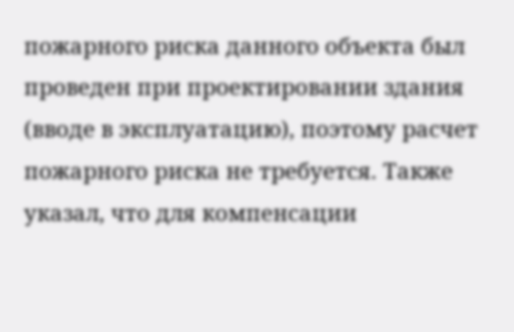пожарного риска данного объекта был проведен при проектировании здания (вводе в эксплуатацию), поэтому расчет пожарного риска не требуется. Также указал, что для компенсации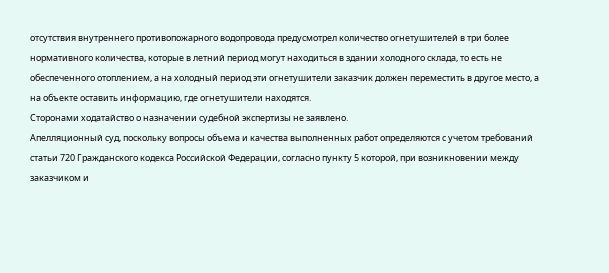отсутствия внутреннего противопожарного водопровода предусмотрел количество огнетушителей в три более нормативного количества, которые в летний период могут находиться в здании холодного склада, то есть не обеспеченного отоплением, а на холодный период эти огнетушители заказчик должен переместить в другое место, а на объекте оставить информацию, где огнетушители находятся.
Сторонами ходатайство о назначении судебной экспертизы не заявлено.
Апелляционный суд, поскольку вопросы объема и качества выполненных работ определяются с учетом требований статьи 720 Гражданского кодекса Российской Федерации, согласно пункту 5 которой, при возникновении между заказчиком и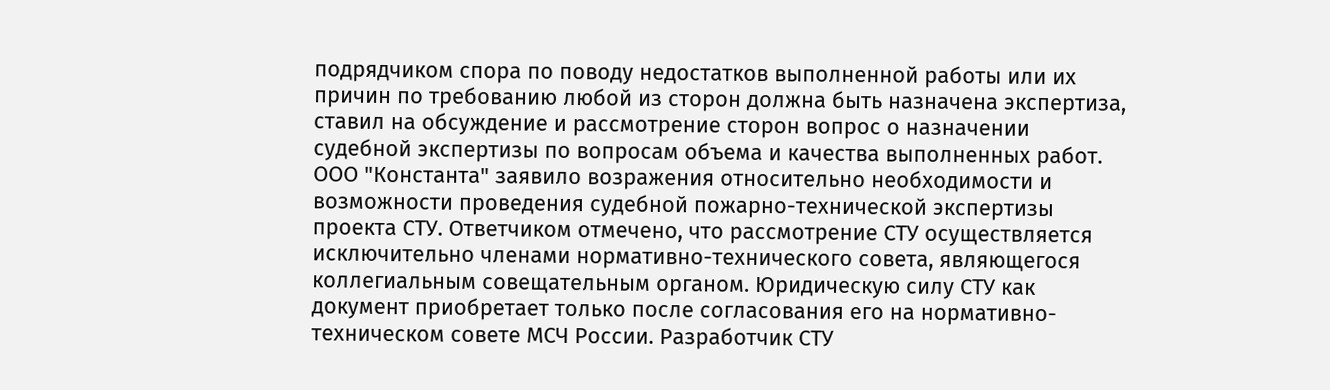подрядчиком спора по поводу недостатков выполненной работы или их причин по требованию любой из сторон должна быть назначена экспертиза, ставил на обсуждение и рассмотрение сторон вопрос о назначении судебной экспертизы по вопросам объема и качества выполненных работ.
ООО "Константа" заявило возражения относительно необходимости и возможности проведения судебной пожарно-технической экспертизы проекта СТУ. Ответчиком отмечено, что рассмотрение СТУ осуществляется исключительно членами нормативно-технического совета, являющегося коллегиальным совещательным органом. Юридическую силу СТУ как документ приобретает только после согласования его на нормативно-техническом совете МСЧ России. Разработчик СТУ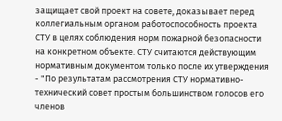защищает свой проект на совете, доказывает перед коллегиальным органом работоспособность проекта СТУ в целях соблюдения норм пожарной безопасности на конкретном объекте. СТУ считаются действующим нормативным документом только после их утверждения - "По результатам рассмотрения СТУ нормативно-технический совет простым большинством голосов его членов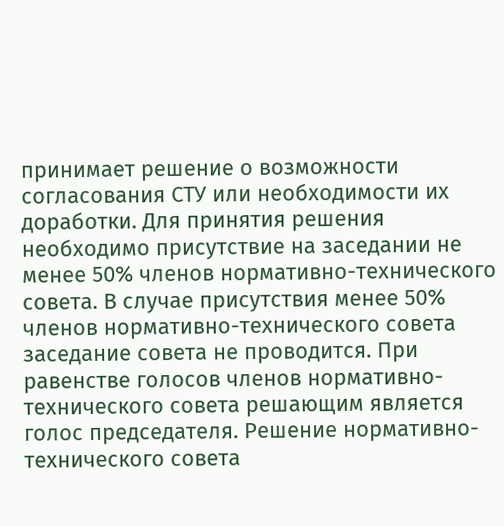принимает решение о возможности согласования СТУ или необходимости их доработки. Для принятия решения необходимо присутствие на заседании не менее 50% членов нормативно-технического совета. В случае присутствия менее 50% членов нормативно-технического совета заседание совета не проводится. При равенстве голосов членов нормативно-технического совета решающим является голос председателя. Решение нормативно-технического совета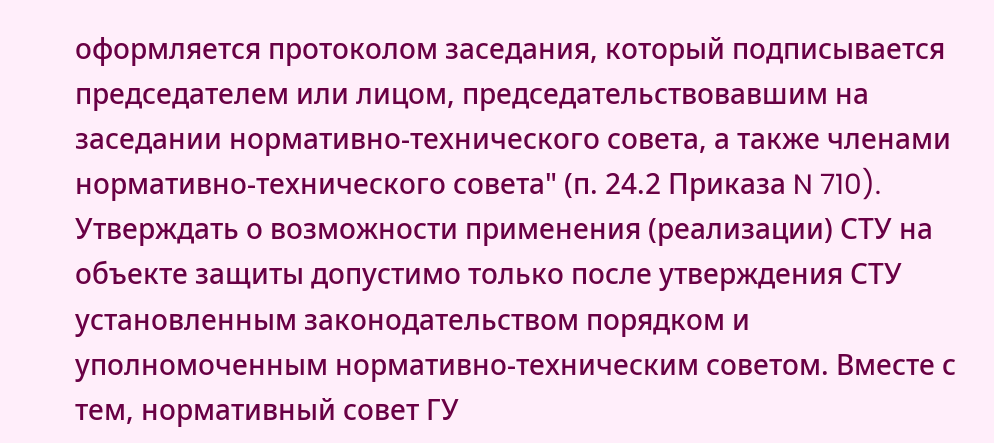оформляется протоколом заседания, который подписывается председателем или лицом, председательствовавшим на заседании нормативно-технического совета, а также членами нормативно-технического совета" (п. 24.2 Приказа N 710). Утверждать о возможности применения (реализации) СТУ на объекте защиты допустимо только после утверждения СТУ установленным законодательством порядком и уполномоченным нормативно-техническим советом. Вместе с тем, нормативный совет ГУ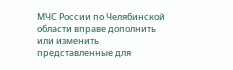МЧС России по Челябинской области вправе дополнить или изменить представленные для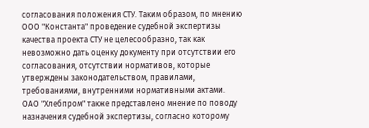согласования положения СТУ. Таким образом, по мнению ООО "Константа" проведение судебной экспертизы качества проекта СТУ не целесообразно, так как невозможно дать оценку документу при отсутствии его согласования, отсутствии нормативов, которые утверждены законодательством, правилами, требованиями, внутренними нормативными актами.
ОАО "Хлебпром" также представлено мнение по поводу назначения судебной экспертизы, согласно которому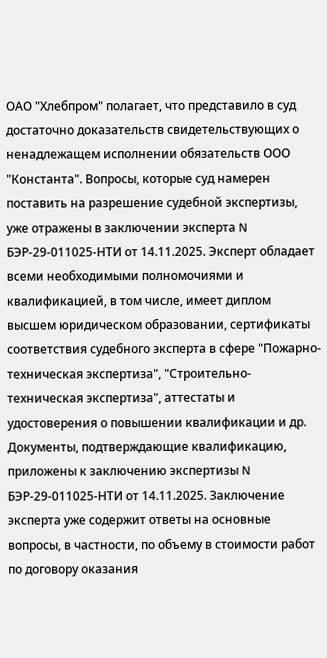ОАО "Хлебпром" полагает, что представило в суд достаточно доказательств свидетельствующих о ненадлежащем исполнении обязательств ООО "Константа". Вопросы, которые суд намерен поставить на разрешение судебной экспертизы, уже отражены в заключении эксперта N БЭР-29-011025-НТИ от 14.11.2025. Эксперт обладает всеми необходимыми полномочиями и квалификацией, в том числе, имеет диплом высшем юридическом образовании, сертификаты соответствия судебного эксперта в сфере "Пожарно-техническая экспертиза", "Строительно-техническая экспертиза", аттестаты и удостоверения о повышении квалификации и др. Документы, подтверждающие квалификацию, приложены к заключению экспертизы N БЭР-29-011025-НТИ от 14.11.2025. Заключение эксперта уже содержит ответы на основные вопросы, в частности, по объему в стоимости работ по договору оказания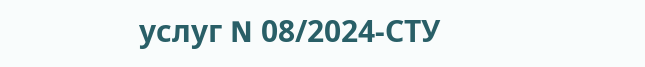услуг N 08/2024-СТУ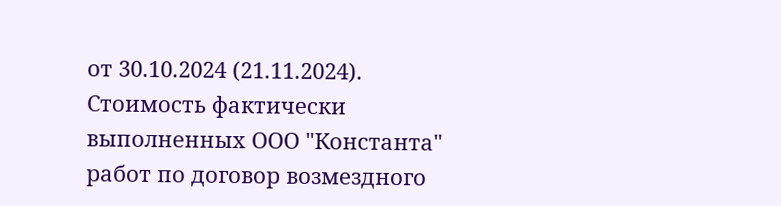от 30.10.2024 (21.11.2024). Стоимость фактически выполненных ООО "Константа" работ по договор возмездного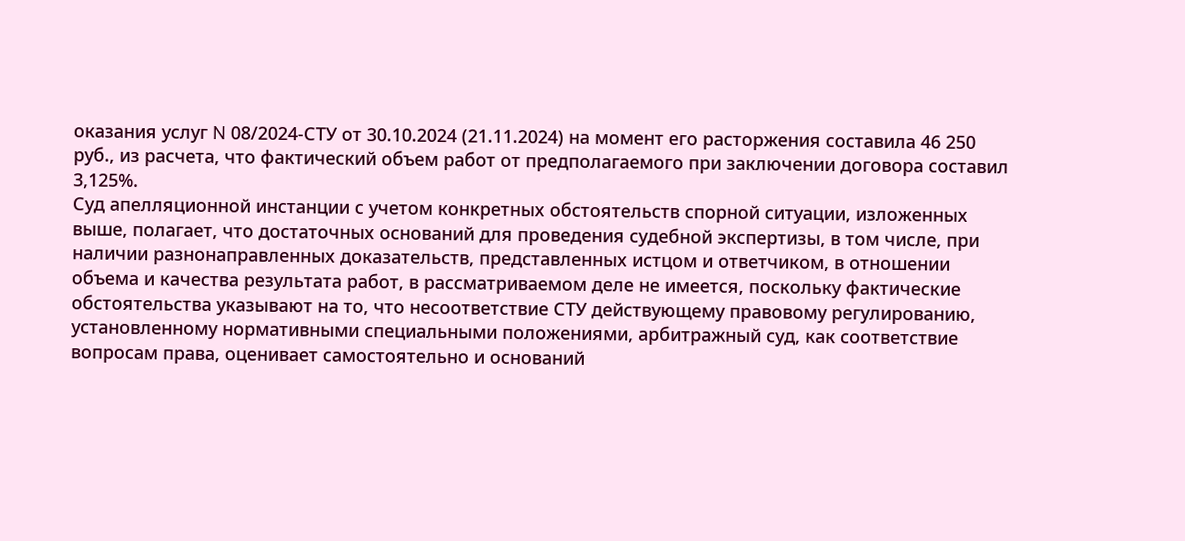оказания услуг N 08/2024-СТУ от 30.10.2024 (21.11.2024) на момент его расторжения составила 46 250 руб., из расчета, что фактический объем работ от предполагаемого при заключении договора составил 3,125%.
Суд апелляционной инстанции с учетом конкретных обстоятельств спорной ситуации, изложенных выше, полагает, что достаточных оснований для проведения судебной экспертизы, в том числе, при наличии разнонаправленных доказательств, представленных истцом и ответчиком, в отношении объема и качества результата работ, в рассматриваемом деле не имеется, поскольку фактические обстоятельства указывают на то, что несоответствие СТУ действующему правовому регулированию, установленному нормативными специальными положениями, арбитражный суд, как соответствие вопросам права, оценивает самостоятельно и оснований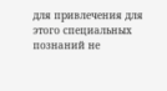для привлечения для этого специальных познаний не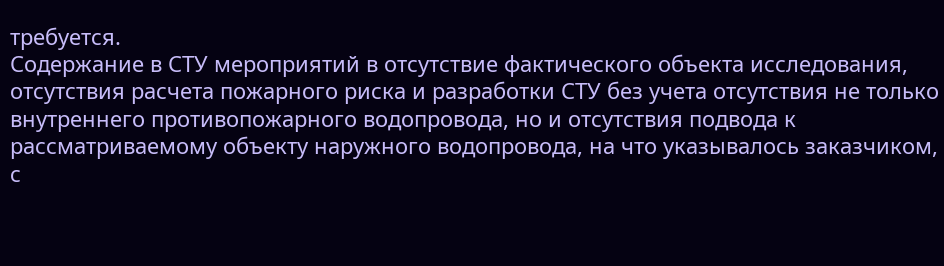требуется.
Содержание в СТУ мероприятий в отсутствие фактического объекта исследования, отсутствия расчета пожарного риска и разработки СТУ без учета отсутствия не только внутреннего противопожарного водопровода, но и отсутствия подвода к рассматриваемому объекту наружного водопровода, на что указывалось заказчиком, с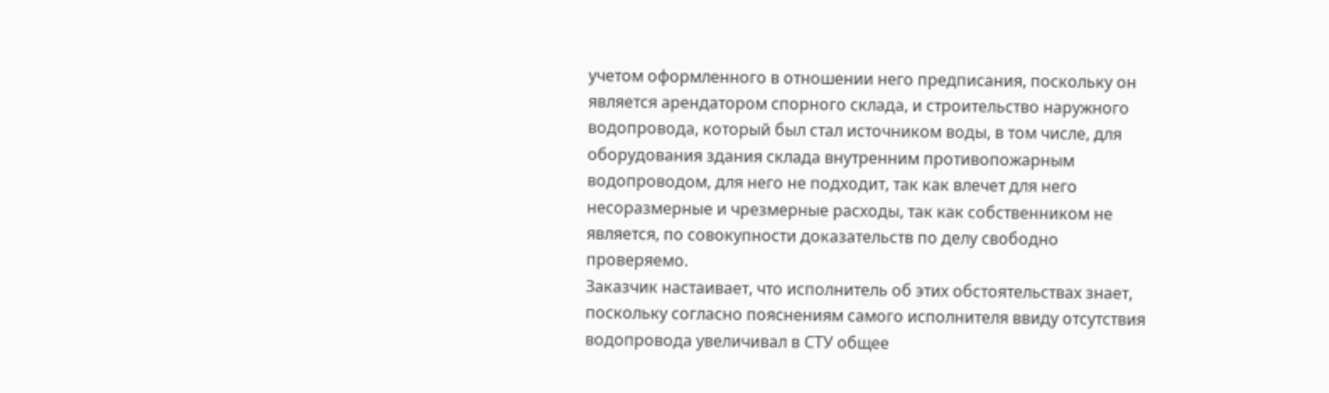учетом оформленного в отношении него предписания, поскольку он является арендатором спорного склада, и строительство наружного водопровода, который был стал источником воды, в том числе, для оборудования здания склада внутренним противопожарным водопроводом, для него не подходит, так как влечет для него несоразмерные и чрезмерные расходы, так как собственником не является, по совокупности доказательств по делу свободно проверяемо.
Заказчик настаивает, что исполнитель об этих обстоятельствах знает, поскольку согласно пояснениям самого исполнителя ввиду отсутствия водопровода увеличивал в СТУ общее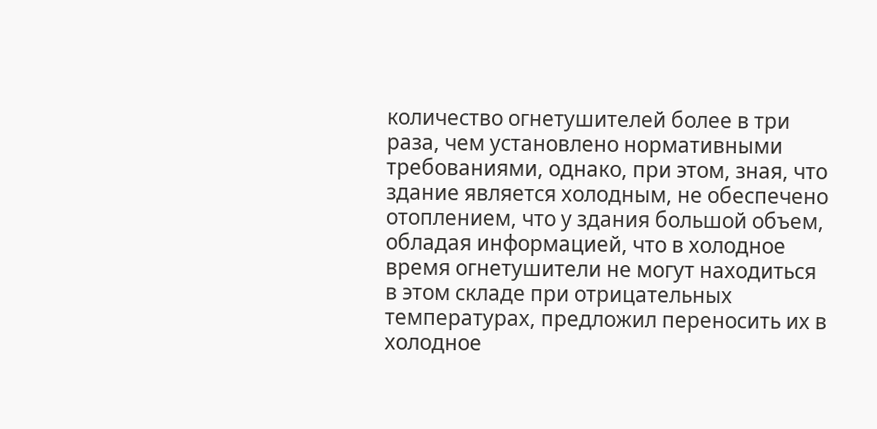количество огнетушителей более в три раза, чем установлено нормативными требованиями, однако, при этом, зная, что здание является холодным, не обеспечено отоплением, что у здания большой объем, обладая информацией, что в холодное время огнетушители не могут находиться в этом складе при отрицательных температурах, предложил переносить их в холодное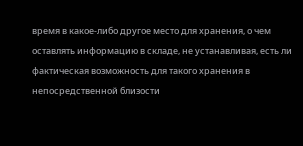время в какое-либо другое место для хранения, о чем оставлять информацию в складе, не устанавливая, есть ли фактическая возможность для такого хранения в непосредственной близости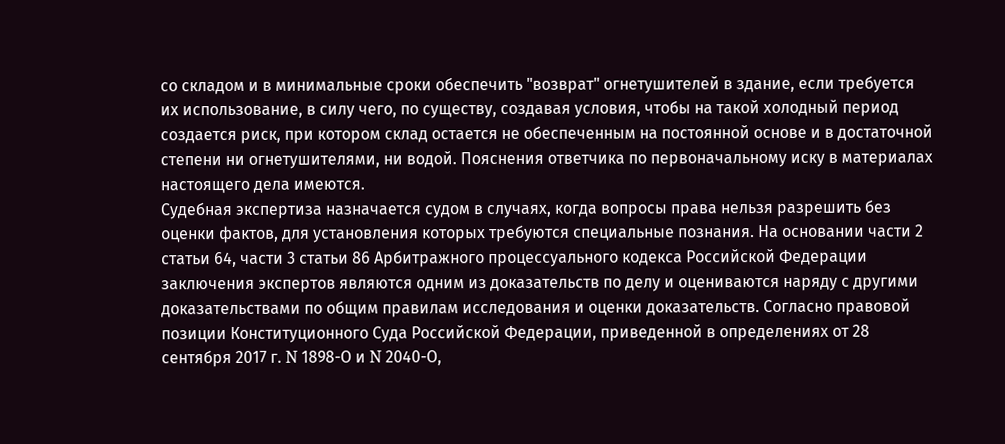со складом и в минимальные сроки обеспечить "возврат" огнетушителей в здание, если требуется их использование, в силу чего, по существу, создавая условия, чтобы на такой холодный период создается риск, при котором склад остается не обеспеченным на постоянной основе и в достаточной степени ни огнетушителями, ни водой. Пояснения ответчика по первоначальному иску в материалах настоящего дела имеются.
Судебная экспертиза назначается судом в случаях, когда вопросы права нельзя разрешить без оценки фактов, для установления которых требуются специальные познания. На основании части 2 статьи 64, части 3 статьи 86 Арбитражного процессуального кодекса Российской Федерации заключения экспертов являются одним из доказательств по делу и оцениваются наряду с другими доказательствами по общим правилам исследования и оценки доказательств. Согласно правовой позиции Конституционного Суда Российской Федерации, приведенной в определениях от 28 сентября 2017 г. N 1898-О и N 2040-О,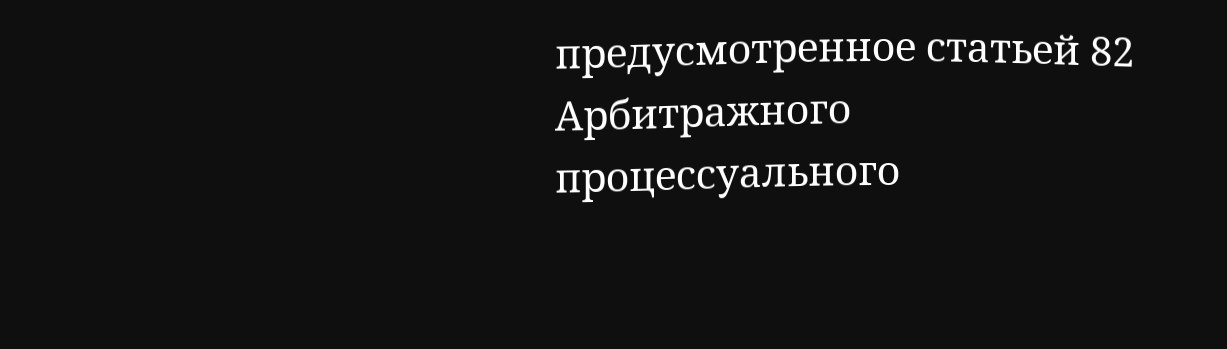предусмотренное статьей 82 Арбитражного процессуального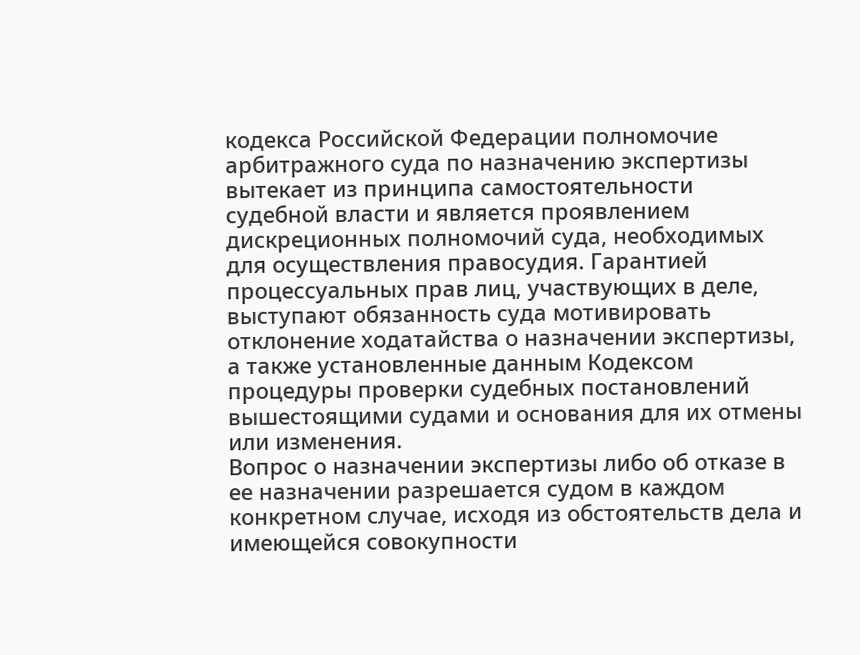кодекса Российской Федерации полномочие арбитражного суда по назначению экспертизы вытекает из принципа самостоятельности судебной власти и является проявлением дискреционных полномочий суда, необходимых для осуществления правосудия. Гарантией процессуальных прав лиц, участвующих в деле, выступают обязанность суда мотивировать отклонение ходатайства о назначении экспертизы, а также установленные данным Кодексом процедуры проверки судебных постановлений вышестоящими судами и основания для их отмены или изменения.
Вопрос о назначении экспертизы либо об отказе в ее назначении разрешается судом в каждом конкретном случае, исходя из обстоятельств дела и имеющейся совокупности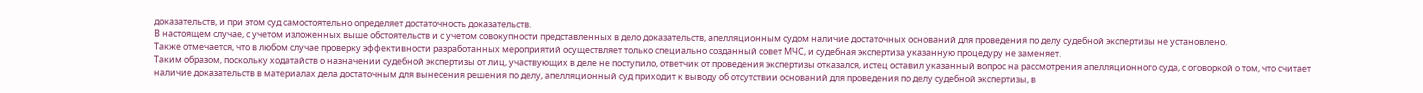доказательств, и при этом суд самостоятельно определяет достаточность доказательств.
В настоящем случае, с учетом изложенных выше обстоятельств и с учетом совокупности представленных в дело доказательств, апелляционным судом наличие достаточных оснований для проведения по делу судебной экспертизы не установлено.
Также отмечается, что в любом случае проверку эффективности разработанных мероприятий осуществляет только специально созданный совет МЧС, и судебная экспертиза указанную процедуру не заменяет.
Таким образом, поскольку ходатайств о назначении судебной экспертизы от лиц, участвующих в деле не поступило, ответчик от проведения экспертизы отказался, истец оставил указанный вопрос на рассмотрения апелляционного суда, с оговоркой о том, что считает наличие доказательств в материалах дела достаточным для вынесения решения по делу, апелляционный суд приходит к выводу об отсутствии оснований для проведения по делу судебной экспертизы, в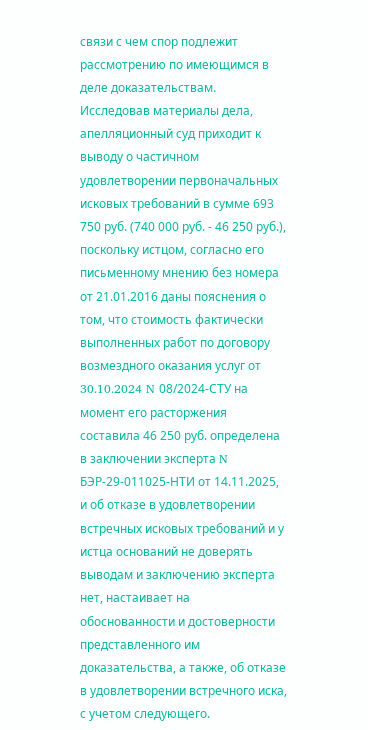связи с чем спор подлежит рассмотрению по имеющимся в деле доказательствам.
Исследовав материалы дела, апелляционный суд приходит к выводу о частичном удовлетворении первоначальных исковых требований в сумме 693 750 руб. (740 000 руб. - 46 250 руб.), поскольку истцом, согласно его письменному мнению без номера от 21.01.2016 даны пояснения о том, что стоимость фактически выполненных работ по договору возмездного оказания услуг от 30.10.2024 N 08/2024-СТУ на момент его расторжения составила 46 250 руб. определена в заключении эксперта N БЭР-29-011025-НТИ от 14.11.2025, и об отказе в удовлетворении встречных исковых требований и у истца оснований не доверять выводам и заключению эксперта нет, настаивает на обоснованности и достоверности представленного им доказательства, а также, об отказе в удовлетворении встречного иска, с учетом следующего.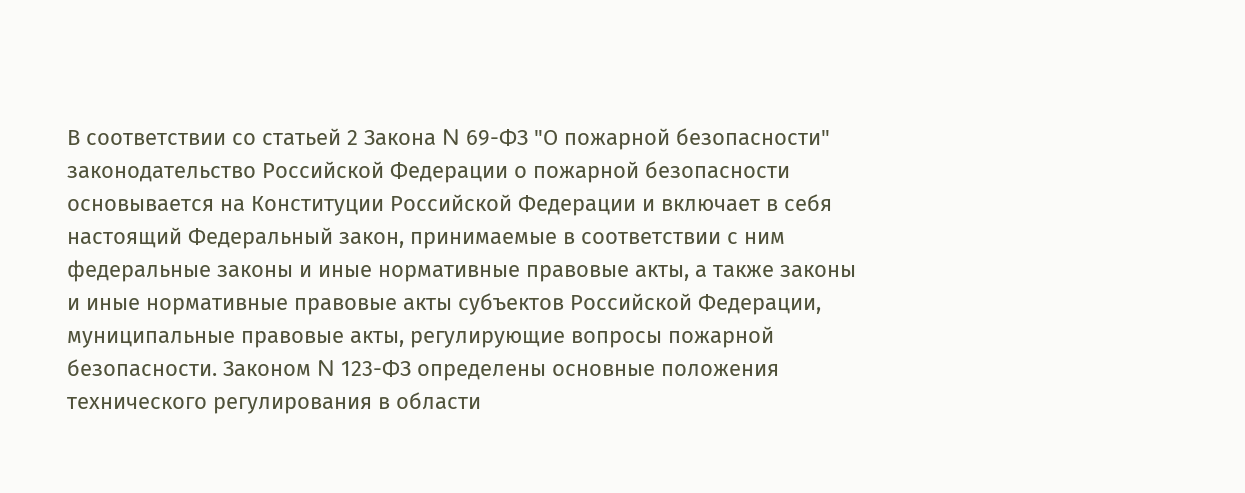В соответствии со статьей 2 Закона N 69-ФЗ "О пожарной безопасности" законодательство Российской Федерации о пожарной безопасности основывается на Конституции Российской Федерации и включает в себя настоящий Федеральный закон, принимаемые в соответствии с ним федеральные законы и иные нормативные правовые акты, а также законы и иные нормативные правовые акты субъектов Российской Федерации, муниципальные правовые акты, регулирующие вопросы пожарной безопасности. Законом N 123-ФЗ определены основные положения технического регулирования в области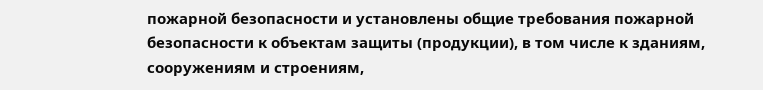пожарной безопасности и установлены общие требования пожарной безопасности к объектам защиты (продукции), в том числе к зданиям, сооружениям и строениям,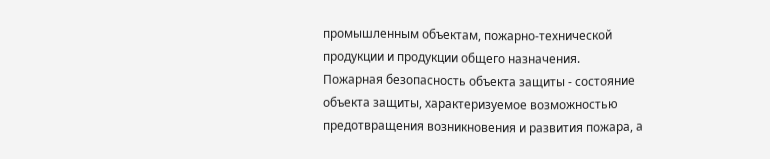промышленным объектам, пожарно-технической продукции и продукции общего назначения.
Пожарная безопасность объекта защиты - состояние объекта защиты, характеризуемое возможностью предотвращения возникновения и развития пожара, а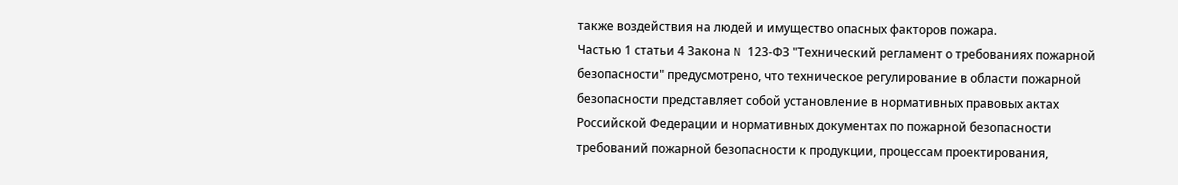также воздействия на людей и имущество опасных факторов пожара.
Частью 1 статьи 4 Закона N 123-ФЗ "Технический регламент о требованиях пожарной безопасности" предусмотрено, что техническое регулирование в области пожарной безопасности представляет собой установление в нормативных правовых актах Российской Федерации и нормативных документах по пожарной безопасности требований пожарной безопасности к продукции, процессам проектирования,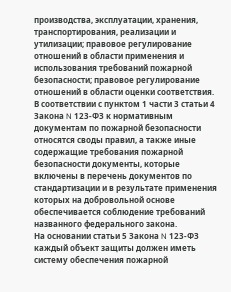производства, эксплуатации, хранения, транспортирования, реализации и утилизации; правовое регулирование отношений в области применения и использования требований пожарной безопасности; правовое регулирование отношений в области оценки соответствия.
В соответствии с пунктом 1 части 3 статьи 4 Закона N 123-ФЗ к нормативным документам по пожарной безопасности относятся своды правил, а также иные содержащие требования пожарной безопасности документы, которые включены в перечень документов по стандартизации и в результате применения которых на добровольной основе обеспечивается соблюдение требований названного федерального закона.
На основании статьи 5 Закона N 123-ФЗ каждый объект защиты должен иметь систему обеспечения пожарной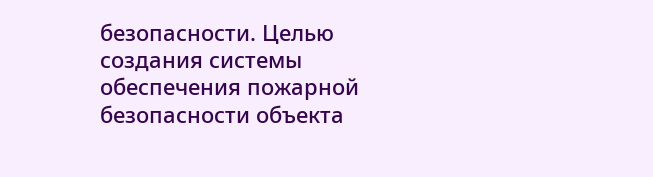безопасности. Целью создания системы обеспечения пожарной безопасности объекта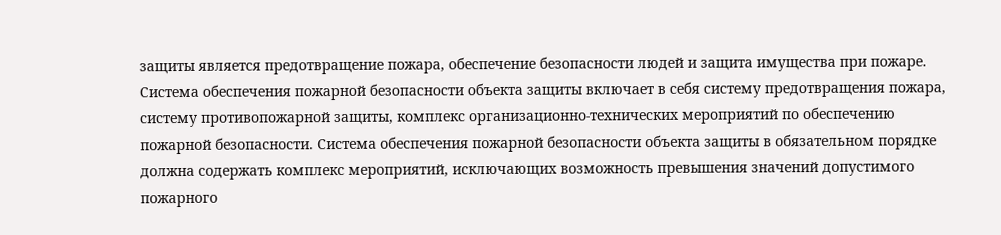защиты является предотвращение пожара, обеспечение безопасности людей и защита имущества при пожаре. Система обеспечения пожарной безопасности объекта защиты включает в себя систему предотвращения пожара, систему противопожарной защиты, комплекс организационно-технических мероприятий по обеспечению пожарной безопасности. Система обеспечения пожарной безопасности объекта защиты в обязательном порядке должна содержать комплекс мероприятий, исключающих возможность превышения значений допустимого пожарного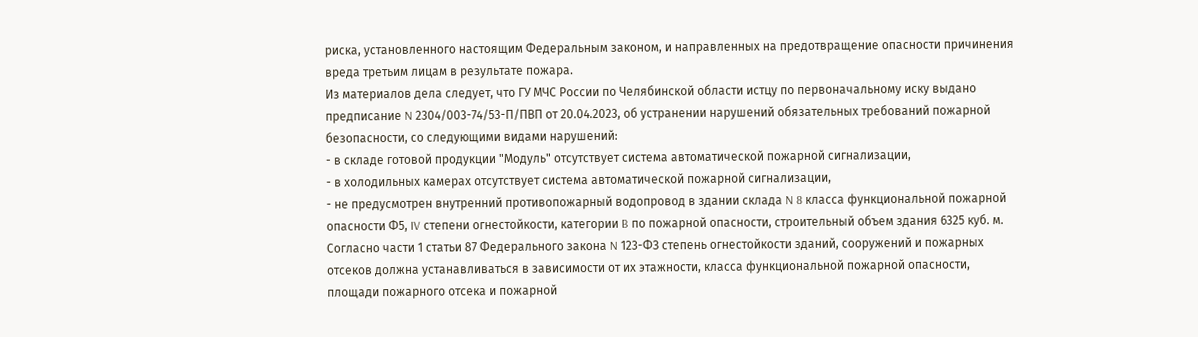риска, установленного настоящим Федеральным законом, и направленных на предотвращение опасности причинения вреда третьим лицам в результате пожара.
Из материалов дела следует, что ГУ МЧС России по Челябинской области истцу по первоначальному иску выдано предписание N 2304/003-74/53-П/ПВП от 20.04.2023, об устранении нарушений обязательных требований пожарной безопасности, со следующими видами нарушений:
- в складе готовой продукции "Модуль" отсутствует система автоматической пожарной сигнализации,
- в холодильных камерах отсутствует система автоматической пожарной сигнализации,
- не предусмотрен внутренний противопожарный водопровод в здании склада N 8 класса функциональной пожарной опасности Ф5, IV степени огнестойкости, категории B по пожарной опасности, строительный объем здания 6325 куб. м.
Согласно части 1 статьи 87 Федерального закона N 123-ФЗ степень огнестойкости зданий, сооружений и пожарных отсеков должна устанавливаться в зависимости от их этажности, класса функциональной пожарной опасности, площади пожарного отсека и пожарной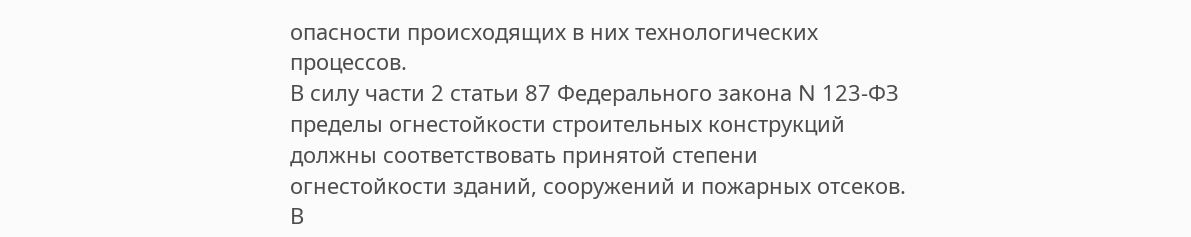опасности происходящих в них технологических процессов.
В силу части 2 статьи 87 Федерального закона N 123-ФЗ пределы огнестойкости строительных конструкций должны соответствовать принятой степени огнестойкости зданий, сооружений и пожарных отсеков.
В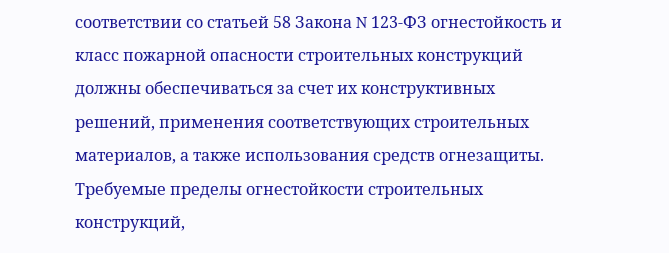соответствии со статьей 58 Закона N 123-ФЗ огнестойкость и класс пожарной опасности строительных конструкций должны обеспечиваться за счет их конструктивных решений, применения соответствующих строительных материалов, а также использования средств огнезащиты. Требуемые пределы огнестойкости строительных конструкций,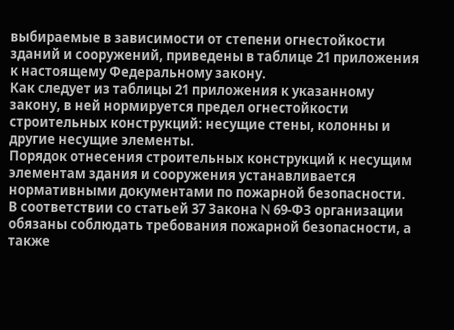выбираемые в зависимости от степени огнестойкости зданий и сооружений, приведены в таблице 21 приложения к настоящему Федеральному закону.
Как следует из таблицы 21 приложения к указанному закону, в ней нормируется предел огнестойкости строительных конструкций: несущие стены, колонны и другие несущие элементы.
Порядок отнесения строительных конструкций к несущим элементам здания и сооружения устанавливается нормативными документами по пожарной безопасности.
В соответствии со статьей 37 Закона N 69-ФЗ организации обязаны соблюдать требования пожарной безопасности, а также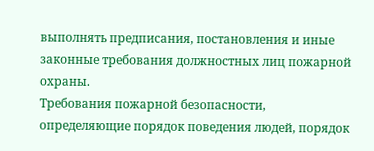выполнять предписания, постановления и иные законные требования должностных лиц пожарной охраны.
Требования пожарной безопасности, определяющие порядок поведения людей, порядок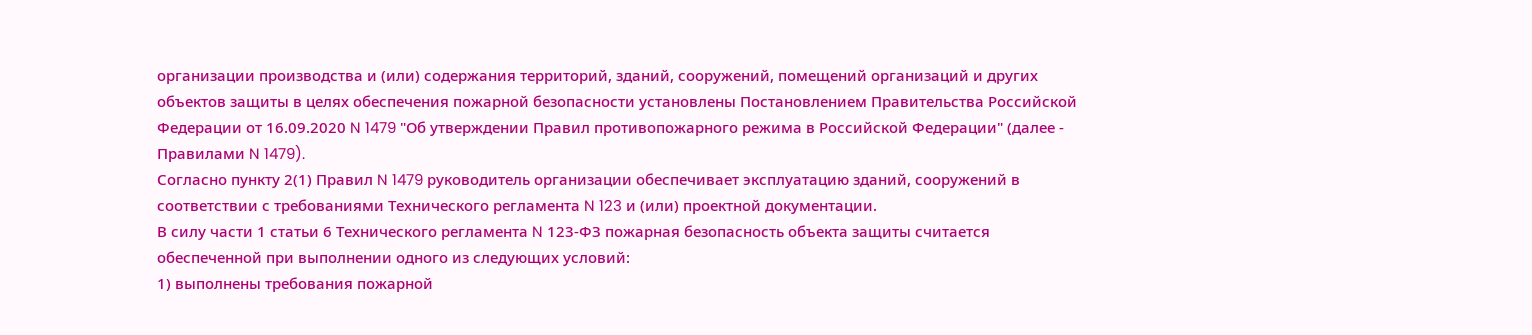организации производства и (или) содержания территорий, зданий, сооружений, помещений организаций и других объектов защиты в целях обеспечения пожарной безопасности установлены Постановлением Правительства Российской Федерации от 16.09.2020 N 1479 "Об утверждении Правил противопожарного режима в Российской Федерации" (далее - Правилами N 1479).
Согласно пункту 2(1) Правил N 1479 руководитель организации обеспечивает эксплуатацию зданий, сооружений в соответствии с требованиями Технического регламента N 123 и (или) проектной документации.
В силу части 1 статьи 6 Технического регламента N 123-ФЗ пожарная безопасность объекта защиты считается обеспеченной при выполнении одного из следующих условий:
1) выполнены требования пожарной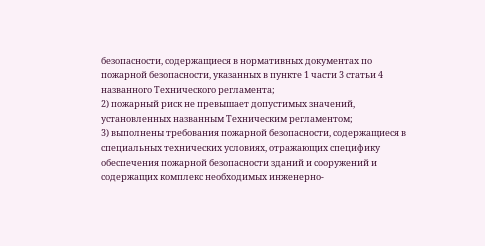безопасности, содержащиеся в нормативных документах по пожарной безопасности, указанных в пункте 1 части 3 статьи 4 названного Технического регламента;
2) пожарный риск не превышает допустимых значений, установленных названным Техническим регламентом;
3) выполнены требования пожарной безопасности, содержащиеся в специальных технических условиях, отражающих специфику обеспечения пожарной безопасности зданий и сооружений и содержащих комплекс необходимых инженерно-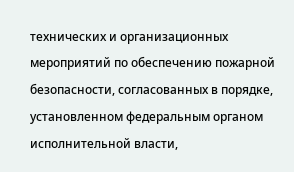технических и организационных мероприятий по обеспечению пожарной безопасности, согласованных в порядке, установленном федеральным органом исполнительной власти,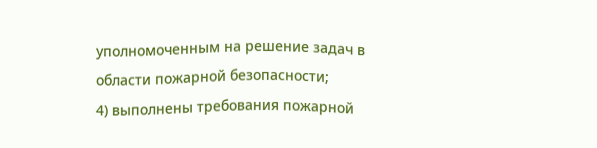уполномоченным на решение задач в области пожарной безопасности;
4) выполнены требования пожарной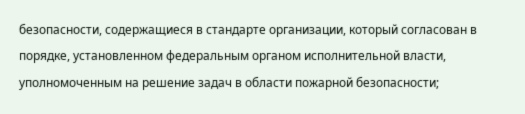безопасности, содержащиеся в стандарте организации, который согласован в порядке, установленном федеральным органом исполнительной власти, уполномоченным на решение задач в области пожарной безопасности;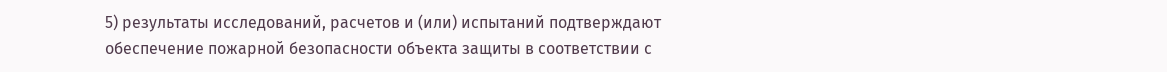5) результаты исследований, расчетов и (или) испытаний подтверждают обеспечение пожарной безопасности объекта защиты в соответствии с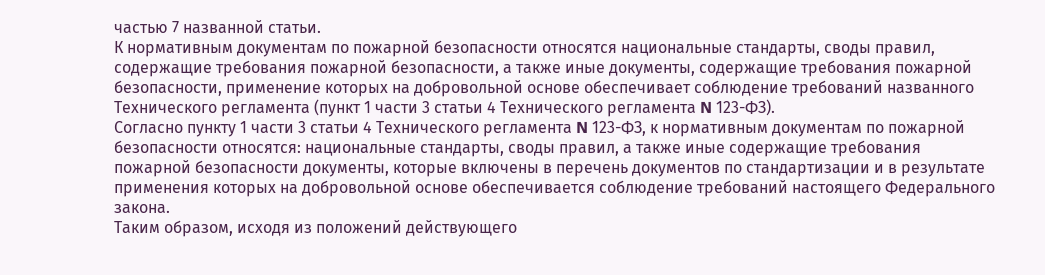частью 7 названной статьи.
К нормативным документам по пожарной безопасности относятся национальные стандарты, своды правил, содержащие требования пожарной безопасности, а также иные документы, содержащие требования пожарной безопасности, применение которых на добровольной основе обеспечивает соблюдение требований названного Технического регламента (пункт 1 части 3 статьи 4 Технического регламента N 123-ФЗ).
Согласно пункту 1 части 3 статьи 4 Технического регламента N 123-ФЗ, к нормативным документам по пожарной безопасности относятся: национальные стандарты, своды правил, а также иные содержащие требования пожарной безопасности документы, которые включены в перечень документов по стандартизации и в результате применения которых на добровольной основе обеспечивается соблюдение требований настоящего Федерального закона.
Таким образом, исходя из положений действующего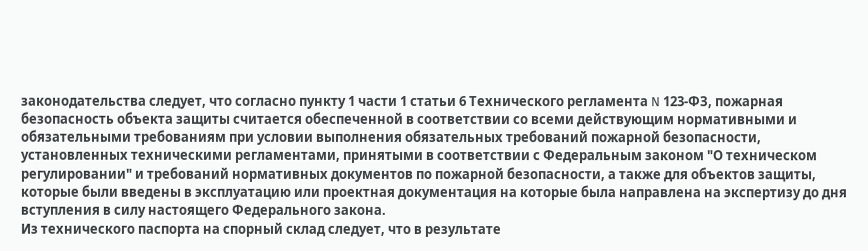законодательства следует, что согласно пункту 1 части 1 статьи 6 Технического регламента N 123-ФЗ, пожарная безопасность объекта защиты считается обеспеченной в соответствии со всеми действующим нормативными и обязательными требованиям при условии выполнения обязательных требований пожарной безопасности, установленных техническими регламентами, принятыми в соответствии с Федеральным законом "О техническом регулировании" и требований нормативных документов по пожарной безопасности, а также для объектов защиты, которые были введены в эксплуатацию или проектная документация на которые была направлена на экспертизу до дня вступления в силу настоящего Федерального закона.
Из технического паспорта на спорный склад следует, что в результате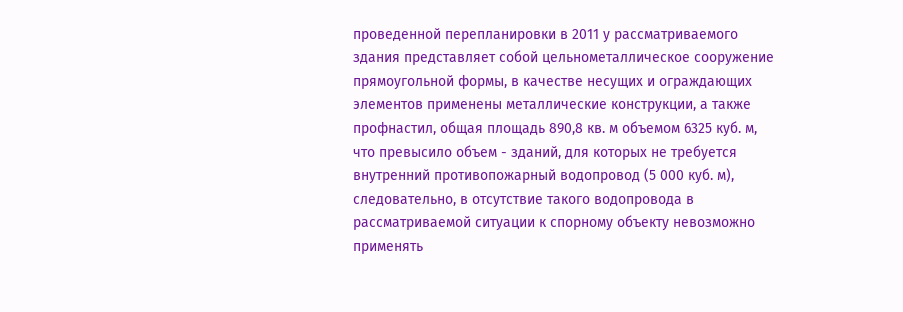проведенной перепланировки в 2011 у рассматриваемого здания представляет собой цельнометаллическое сооружение прямоугольной формы, в качестве несущих и ограждающих элементов применены металлические конструкции, а также профнастил, общая площадь 890,8 кв. м объемом 6325 куб. м, что превысило объем - зданий, для которых не требуется внутренний противопожарный водопровод (5 000 куб. м), следовательно, в отсутствие такого водопровода в рассматриваемой ситуации к спорному объекту невозможно применять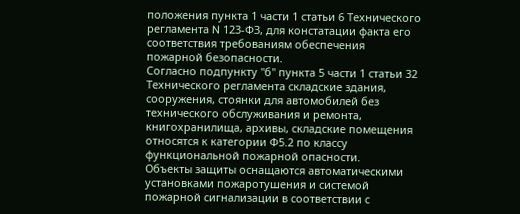положения пункта 1 части 1 статьи 6 Технического регламента N 123-ФЗ, для констатации факта его соответствия требованиям обеспечения пожарной безопасности.
Согласно подпункту "б" пункта 5 части 1 статьи 32 Технического регламента складские здания, сооружения, стоянки для автомобилей без технического обслуживания и ремонта, книгохранилища, архивы, складские помещения относятся к категории Ф5.2 по классу функциональной пожарной опасности.
Объекты защиты оснащаются автоматическими установками пожаротушения и системой пожарной сигнализации в соответствии с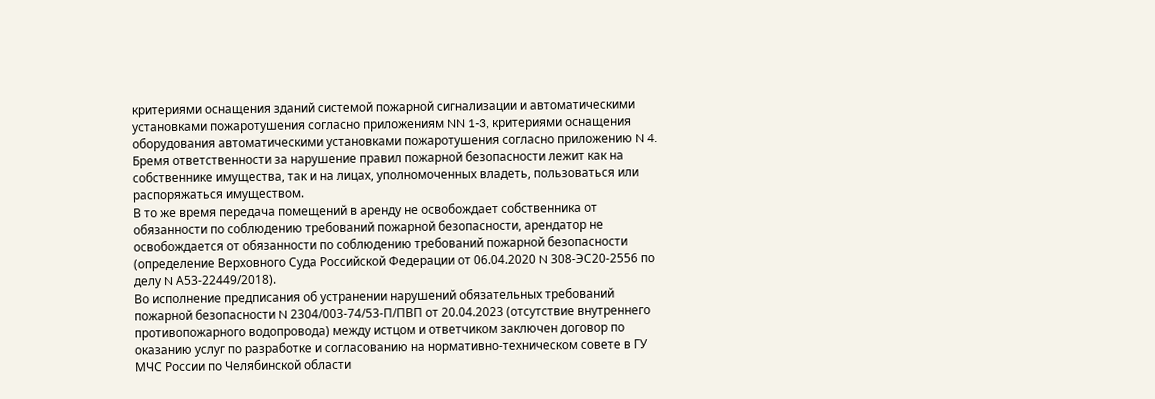критериями оснащения зданий системой пожарной сигнализации и автоматическими установками пожаротушения согласно приложениям NN 1-3, критериями оснащения оборудования автоматическими установками пожаротушения согласно приложению N 4.
Бремя ответственности за нарушение правил пожарной безопасности лежит как на собственнике имущества, так и на лицах, уполномоченных владеть, пользоваться или распоряжаться имуществом.
В то же время передача помещений в аренду не освобождает собственника от обязанности по соблюдению требований пожарной безопасности, арендатор не освобождается от обязанности по соблюдению требований пожарной безопасности (определение Верховного Суда Российской Федерации от 06.04.2020 N 308-ЭС20-2556 по делу N А53-22449/2018).
Во исполнение предписания об устранении нарушений обязательных требований пожарной безопасности N 2304/003-74/53-П/ПВП от 20.04.2023 (отсутствие внутреннего противопожарного водопровода) между истцом и ответчиком заключен договор по оказанию услуг по разработке и согласованию на нормативно-техническом совете в ГУ МЧС России по Челябинской области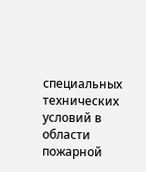специальных технических условий в области пожарной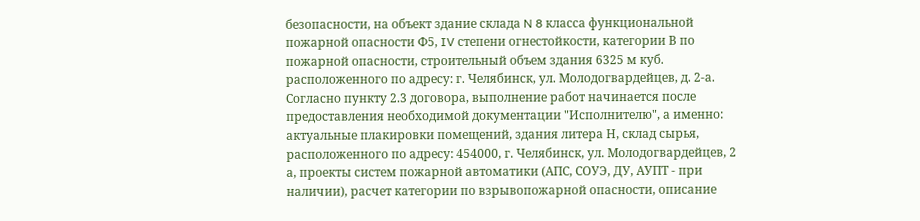безопасности, на объект здание склада N 8 класса функциональной пожарной опасности Ф5, IV степени огнестойкости, категории В по пожарной опасности, строительный объем здания 6325 м куб. расположенного по адресу: г. Челябинск, ул. Молодогвардейцев, д. 2-а.
Согласно пункту 2.3 договора, выполнение работ начинается после предоставления необходимой документации "Исполнителю", а именно: актуальные плакировки помещений, здания литера Н, склад сырья, расположенного по адресу: 454000, г. Челябинск, ул. Молодогвардейцев, 2 а, проекты систем пожарной автоматики (АПС, СОУЭ, ДУ, АУПТ - при наличии), расчет категории по взрывопожарной опасности, описание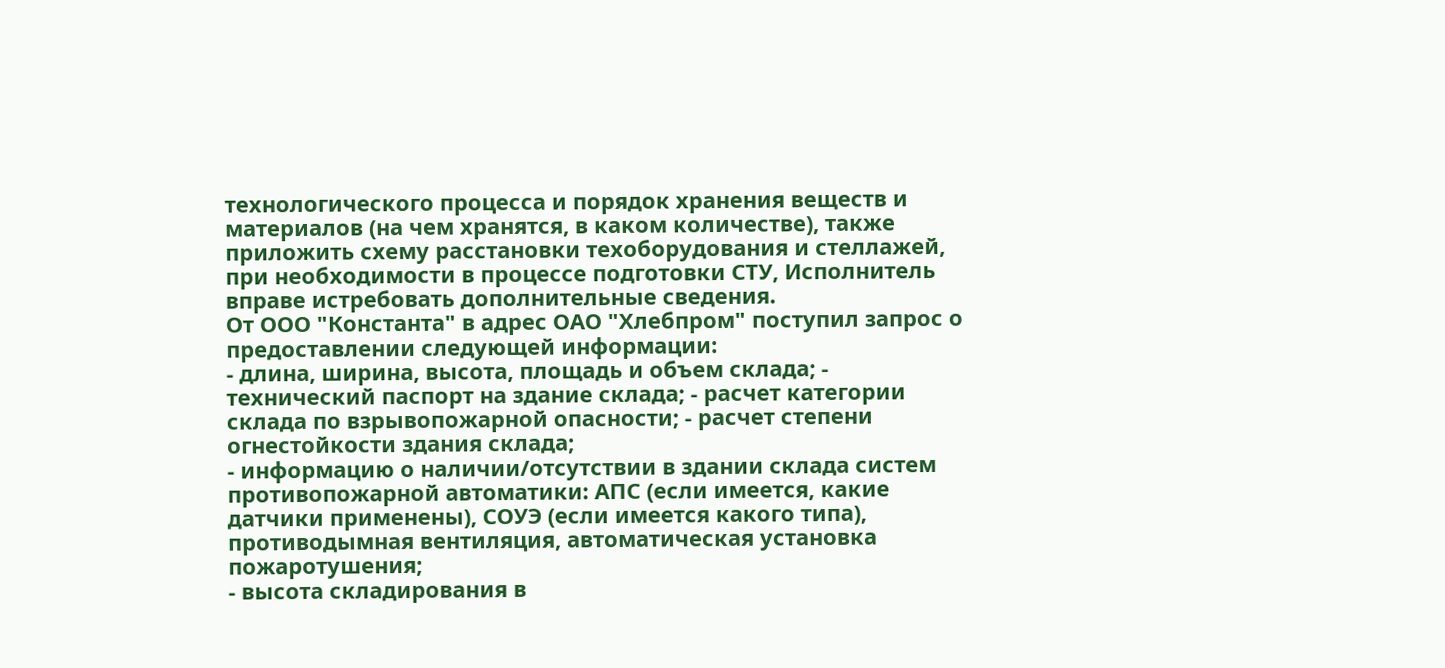технологического процесса и порядок хранения веществ и материалов (на чем хранятся, в каком количестве), также приложить схему расстановки техоборудования и стеллажей, при необходимости в процессе подготовки СТУ, Исполнитель вправе истребовать дополнительные сведения.
От ООО "Константа" в адрес ОАО "Хлебпром" поступил запрос о предоставлении следующей информации:
- длина, ширина, высота, площадь и объем склада; - технический паспорт на здание склада; - расчет категории склада по взрывопожарной опасности; - расчет степени огнестойкости здания склада;
- информацию о наличии/отсутствии в здании склада систем противопожарной автоматики: АПС (если имеется, какие датчики применены), СОУЭ (если имеется какого типа), противодымная вентиляция, автоматическая установка пожаротушения;
- высота складирования в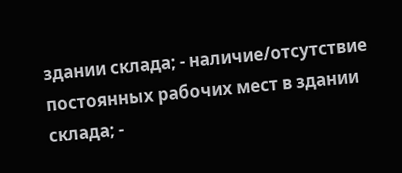здании склада; - наличие/отсутствие постоянных рабочих мест в здании склада; -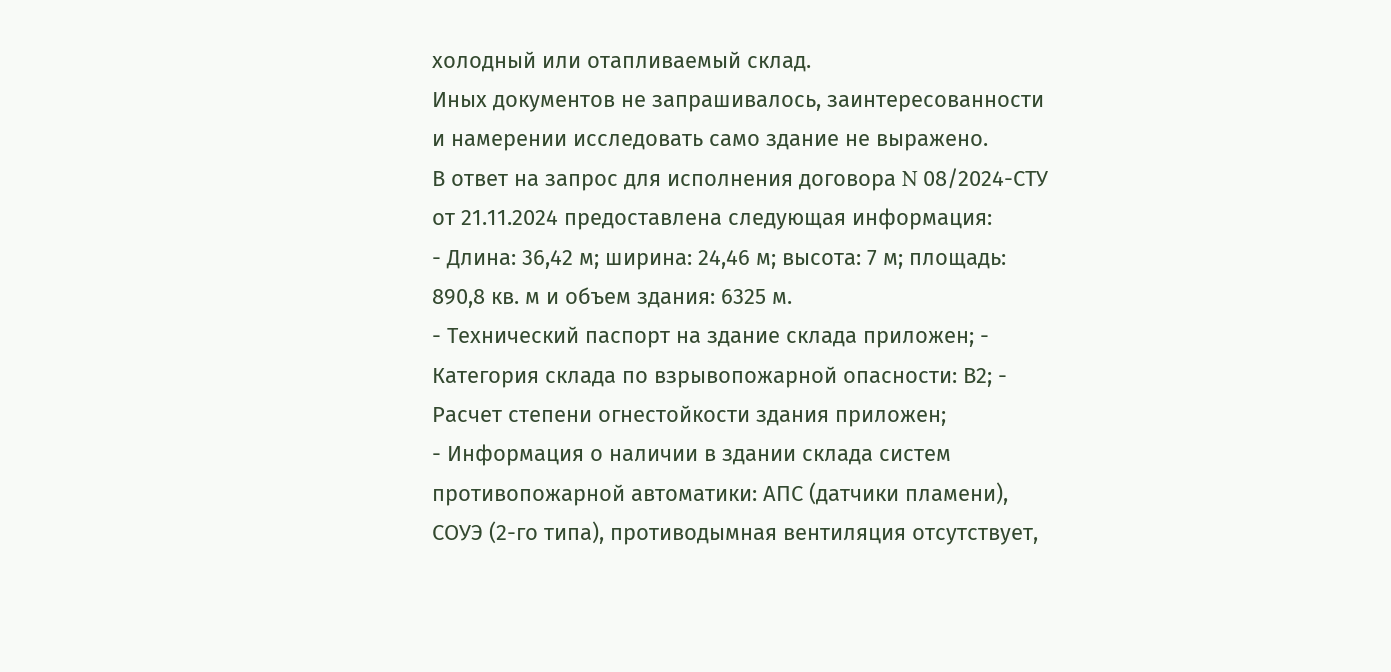холодный или отапливаемый склад.
Иных документов не запрашивалось, заинтересованности и намерении исследовать само здание не выражено.
В ответ на запрос для исполнения договора N 08/2024-СТУ от 21.11.2024 предоставлена следующая информация:
- Длина: 36,42 м; ширина: 24,46 м; высота: 7 м; площадь: 890,8 кв. м и объем здания: 6325 м.
- Технический паспорт на здание склада приложен; - Категория склада по взрывопожарной опасности: В2; - Расчет степени огнестойкости здания приложен;
- Информация о наличии в здании склада систем противопожарной автоматики: АПС (датчики пламени), СОУЭ (2-го типа), противодымная вентиляция отсутствует,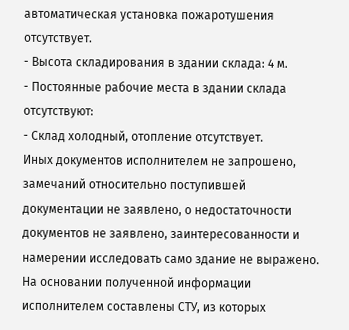автоматическая установка пожаротушения отсутствует.
- Высота складирования в здании склада: 4 м.
- Постоянные рабочие места в здании склада отсутствуют:
- Склад холодный, отопление отсутствует.
Иных документов исполнителем не запрошено, замечаний относительно поступившей документации не заявлено, о недостаточности документов не заявлено, заинтересованности и намерении исследовать само здание не выражено.
На основании полученной информации исполнителем составлены СТУ, из которых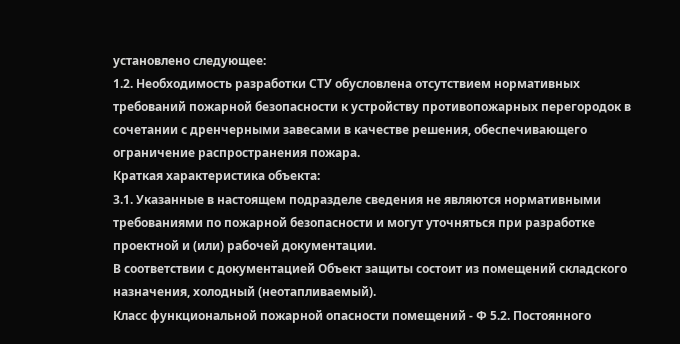установлено следующее:
1.2. Необходимость разработки СТУ обусловлена отсутствием нормативных требований пожарной безопасности к устройству противопожарных перегородок в сочетании с дренчерными завесами в качестве решения, обеспечивающего ограничение распространения пожара.
Краткая характеристика объекта:
3.1. Указанные в настоящем подразделе сведения не являются нормативными требованиями по пожарной безопасности и могут уточняться при разработке проектной и (или) рабочей документации.
В соответствии с документацией Объект защиты состоит из помещений складского назначения, холодный (неотапливаемый).
Класс функциональной пожарной опасности помещений - Ф 5.2. Постоянного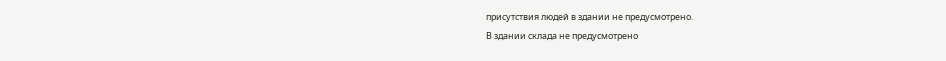присутствия людей в здании не предусмотрено.
В здании склада не предусмотрено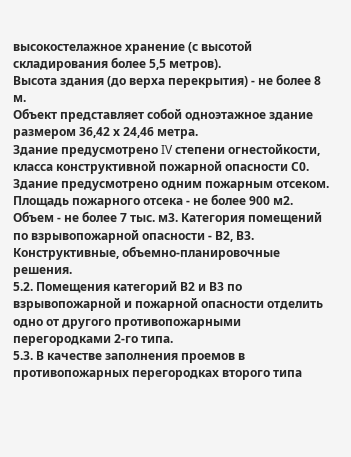высокостелажное хранение (с высотой складирования более 5,5 метров).
Высота здания (до верха перекрытия) - не более 8 м.
Объект представляет собой одноэтажное здание размером 36,42 х 24,46 метра.
Здание предусмотрено IV степени огнестойкости, класса конструктивной пожарной опасности С0. Здание предусмотрено одним пожарным отсеком. Площадь пожарного отсека - не более 900 м2. Объем - не более 7 тыс. м3. Категория помещений по взрывопожарной опасности - В2, В3.
Конструктивные, объемно-планировочные решения.
5.2. Помещения категорий В2 и В3 по взрывопожарной и пожарной опасности отделить одно от другого противопожарными перегородками 2-го типа.
5.3. В качестве заполнения проемов в противопожарных перегородках второго типа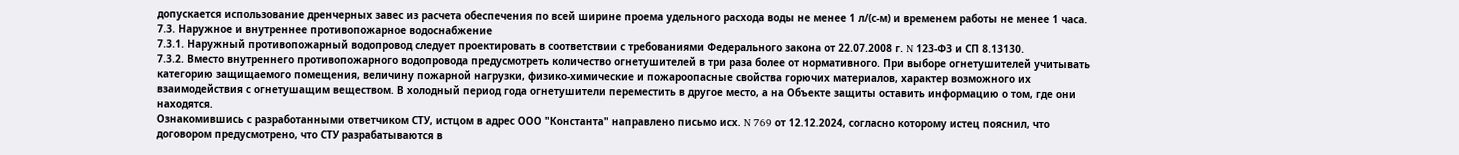допускается использование дренчерных завес из расчета обеспечения по всей ширине проема удельного расхода воды не менее 1 л/(с-м) и временем работы не менее 1 часа.
7.3. Наружное и внутреннее противопожарное водоснабжение
7.3.1. Наружный противопожарный водопровод следует проектировать в соответствии с требованиями Федерального закона от 22.07.2008 г. N 123-ФЗ и СП 8.13130.
7.3.2. Вместо внутреннего противопожарного водопровода предусмотреть количество огнетушителей в три раза более от нормативного. При выборе огнетушителей учитывать категорию защищаемого помещения, величину пожарной нагрузки, физико-химические и пожароопасные свойства горючих материалов, характер возможного их взаимодействия с огнетушащим веществом. В холодный период года огнетушители переместить в другое место, а на Объекте защиты оставить информацию о том, где они находятся.
Ознакомившись с разработанными ответчиком СТУ, истцом в адрес ООО "Константа" направлено письмо исх. N 769 от 12.12.2024, согласно которому истец пояснил, что договором предусмотрено, что СТУ разрабатываются в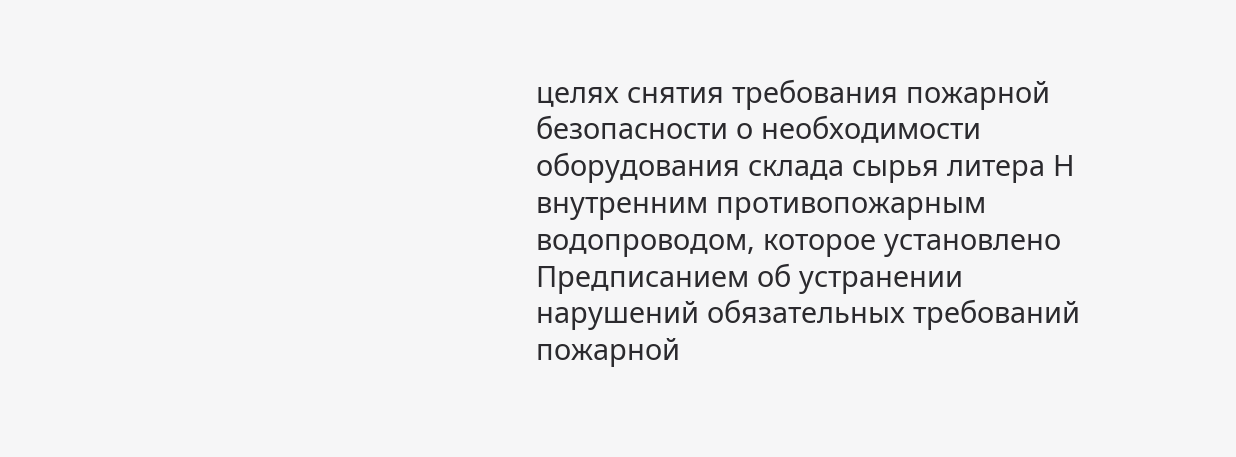целях снятия требования пожарной безопасности о необходимости оборудования склада сырья литера Н внутренним противопожарным водопроводом, которое установлено Предписанием об устранении нарушений обязательных требований пожарной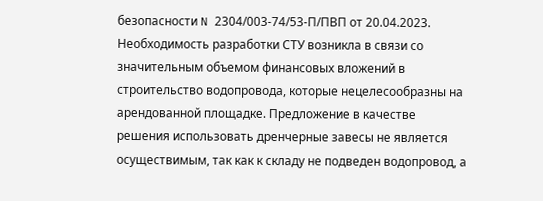безопасности N 2304/003-74/53-П/ПВП от 20.04.2023. Необходимость разработки СТУ возникла в связи со значительным объемом финансовых вложений в строительство водопровода, которые нецелесообразны на арендованной площадке. Предложение в качестве решения использовать дренчерные завесы не является осуществимым, так как к складу не подведен водопровод, а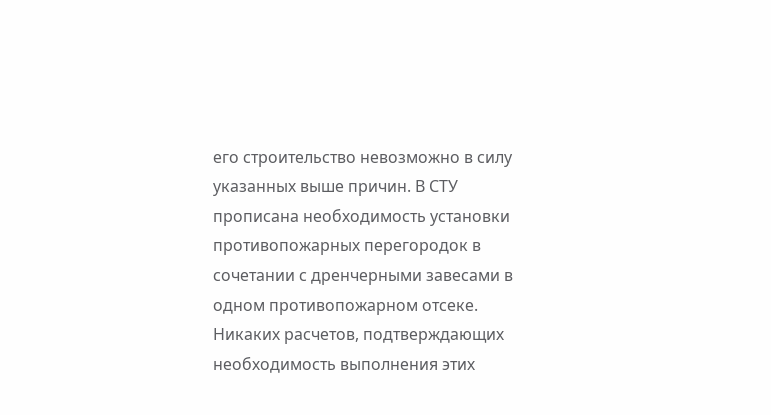его строительство невозможно в силу указанных выше причин. В СТУ прописана необходимость установки противопожарных перегородок в сочетании с дренчерными завесами в одном противопожарном отсеке. Никаких расчетов, подтверждающих необходимость выполнения этих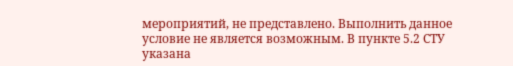мероприятий, не представлено. Выполнить данное условие не является возможным. В пункте 5.2 СТУ указана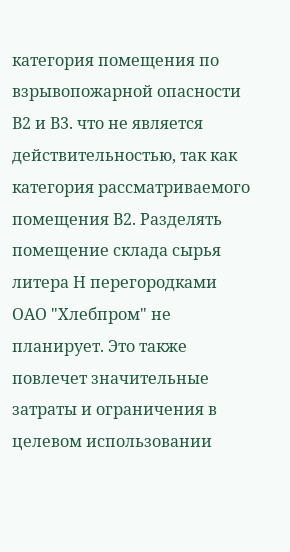категория помещения по взрывопожарной опасности В2 и В3. что не является действительностью, так как категория рассматриваемого помещения В2. Разделять помещение склада сырья литера Н перегородками ОАО "Хлебпром" не планирует. Это также повлечет значительные затраты и ограничения в целевом использовании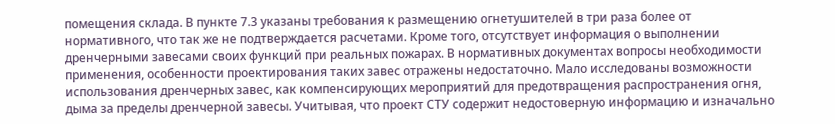помещения склада. В пункте 7.3 указаны требования к размещению огнетушителей в три раза более от нормативного, что так же не подтверждается расчетами. Кроме того, отсутствует информация о выполнении дренчерными завесами своих функций при реальных пожарах. В нормативных документах вопросы необходимости применения, особенности проектирования таких завес отражены недостаточно. Мало исследованы возможности использования дренчерных завес, как компенсирующих мероприятий для предотвращения распространения огня, дыма за пределы дренчерной завесы. Учитывая, что проект СТУ содержит недостоверную информацию и изначально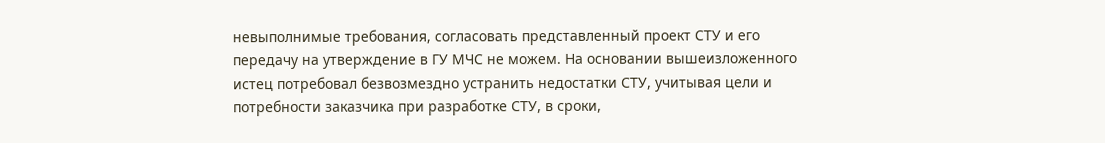невыполнимые требования, согласовать представленный проект СТУ и его передачу на утверждение в ГУ МЧС не можем. На основании вышеизложенного истец потребовал безвозмездно устранить недостатки СТУ, учитывая цели и потребности заказчика при разработке СТУ, в сроки,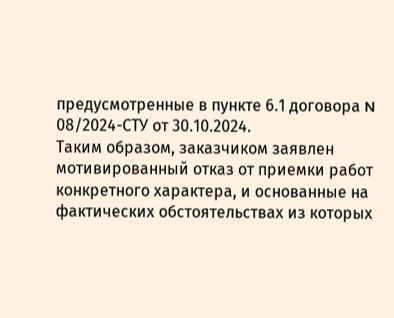предусмотренные в пункте 6.1 договора N 08/2024-СТУ от 30.10.2024.
Таким образом, заказчиком заявлен мотивированный отказ от приемки работ конкретного характера, и основанные на фактических обстоятельствах из которых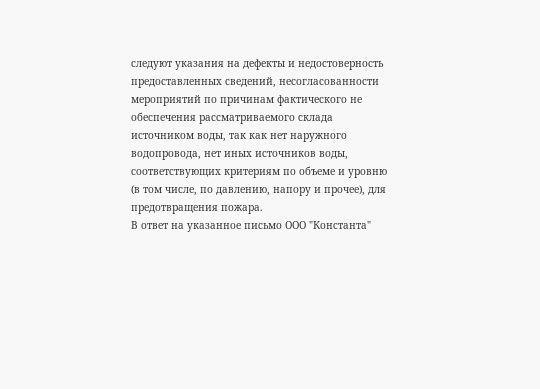следуют указания на дефекты и недостоверность предоставленных сведений, несогласованности мероприятий по причинам фактического не обеспечения рассматриваемого склада источником воды, так как нет наружного водопровода, нет иных источников воды, соответствующих критериям по объеме и уровню (в том числе, по давлению, напору и прочее), для предотвращения пожара.
В ответ на указанное письмо ООО "Константа"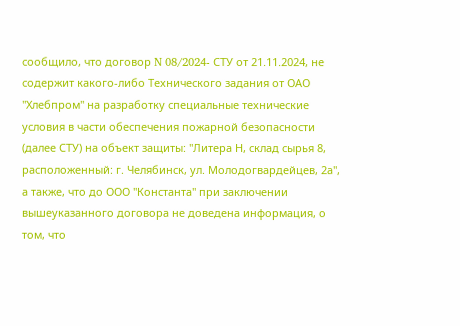сообщило, что договор N 08/2024- СТУ от 21.11.2024, не содержит какого-либо Технического задания от ОАО "Хлебпром" на разработку специальные технические условия в части обеспечения пожарной безопасности (далее СТУ) на объект защиты: "Литера Н, склад сырья 8, расположенный: г. Челябинск, ул. Молодогвардейцев, 2а", а также, что до ООО "Константа" при заключении вышеуказанного договора не доведена информация, о том, что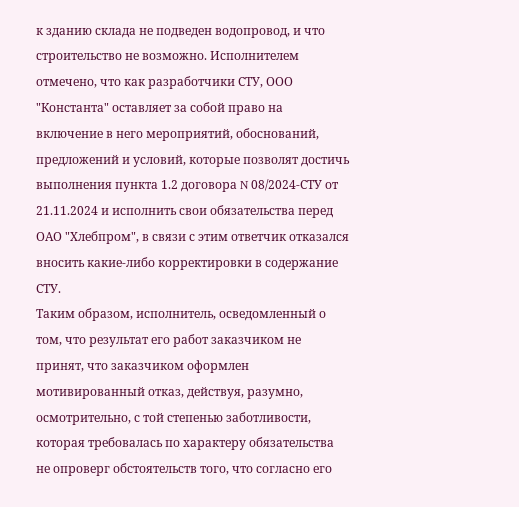к зданию склада не подведен водопровод, и что строительство не возможно. Исполнителем отмечено, что как разработчики СТУ, ООО "Константа" оставляет за собой право на включение в него мероприятий, обоснований, предложений и условий, которые позволят достичь выполнения пункта 1.2 договора N 08/2024-СТУ от 21.11.2024 и исполнить свои обязательства перед ОАО "Хлебпром", в связи с этим ответчик отказался вносить какие-либо корректировки в содержание СТУ.
Таким образом, исполнитель, осведомленный о том, что результат его работ заказчиком не принят, что заказчиком оформлен мотивированный отказ, действуя, разумно, осмотрительно, с той степенью заботливости, которая требовалась по характеру обязательства не опроверг обстоятельств того, что согласно его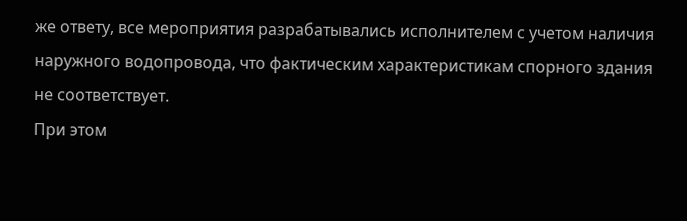же ответу, все мероприятия разрабатывались исполнителем с учетом наличия наружного водопровода, что фактическим характеристикам спорного здания не соответствует.
При этом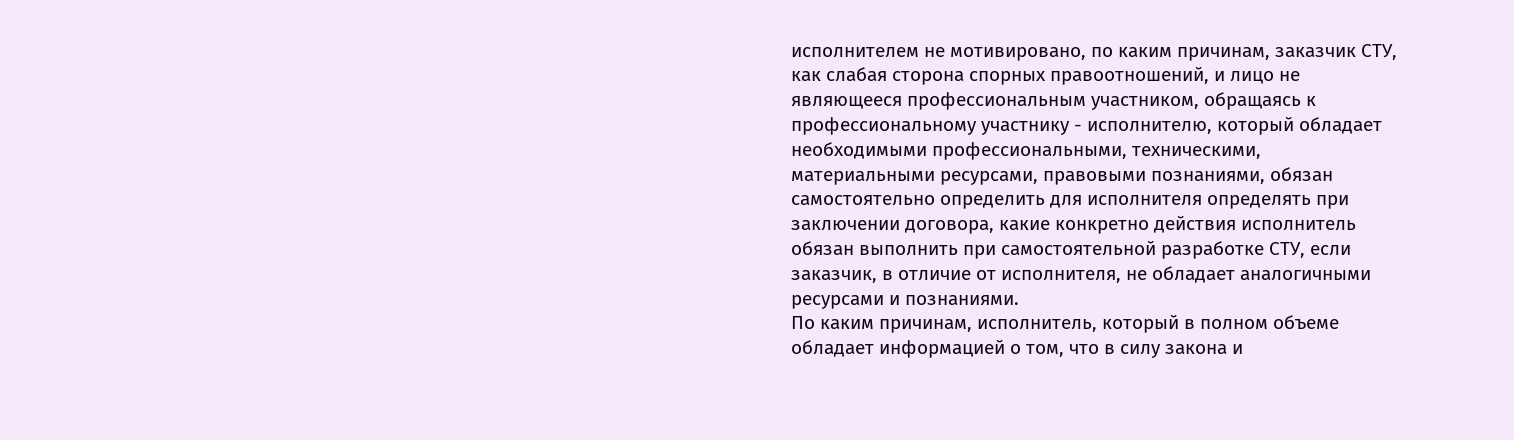исполнителем не мотивировано, по каким причинам, заказчик СТУ, как слабая сторона спорных правоотношений, и лицо не являющееся профессиональным участником, обращаясь к профессиональному участнику - исполнителю, который обладает необходимыми профессиональными, техническими, материальными ресурсами, правовыми познаниями, обязан самостоятельно определить для исполнителя определять при заключении договора, какие конкретно действия исполнитель обязан выполнить при самостоятельной разработке СТУ, если заказчик, в отличие от исполнителя, не обладает аналогичными ресурсами и познаниями.
По каким причинам, исполнитель, который в полном объеме обладает информацией о том, что в силу закона и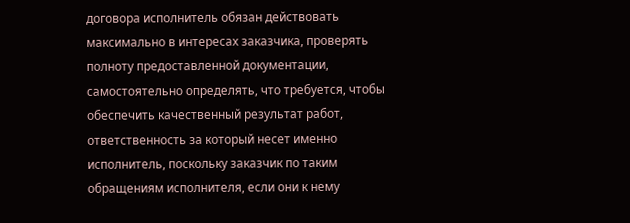договора исполнитель обязан действовать максимально в интересах заказчика, проверять полноту предоставленной документации, самостоятельно определять, что требуется, чтобы обеспечить качественный результат работ, ответственность за который несет именно исполнитель, поскольку заказчик по таким обращениям исполнителя, если они к нему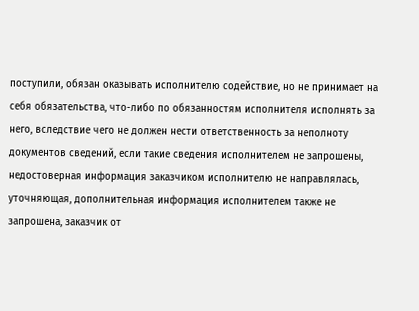поступили, обязан оказывать исполнителю содействие, но не принимает на себя обязательства, что-либо по обязанностям исполнителя исполнять за него, вследствие чего не должен нести ответственность за неполноту документов сведений, если такие сведения исполнителем не запрошены, недостоверная информация заказчиком исполнителю не направлялась, уточняющая, дополнительная информация исполнителем также не запрошена, заказчик от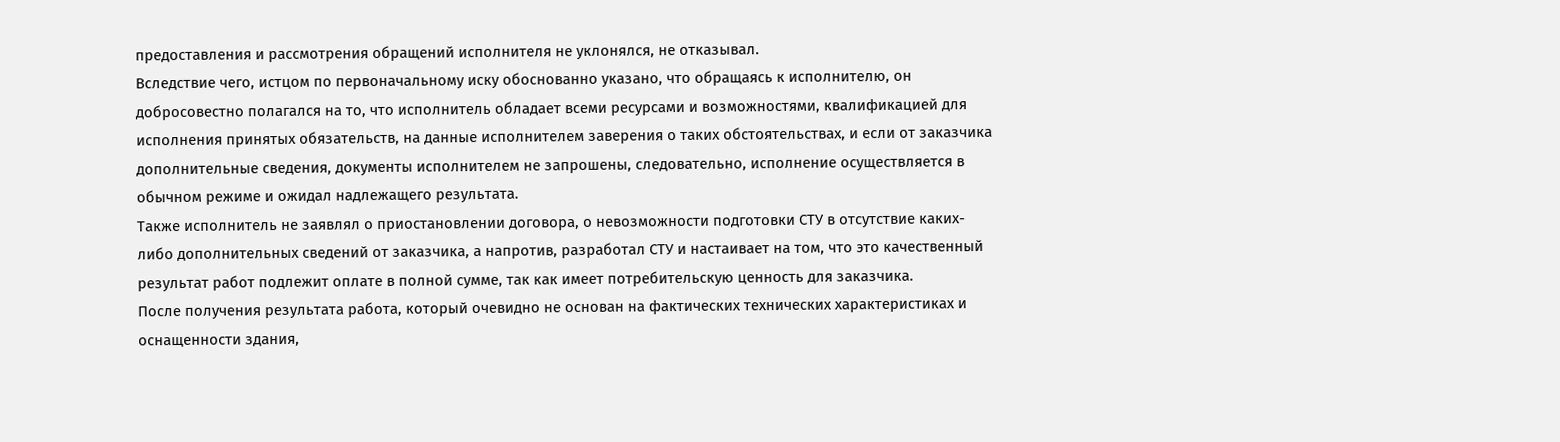предоставления и рассмотрения обращений исполнителя не уклонялся, не отказывал.
Вследствие чего, истцом по первоначальному иску обоснованно указано, что обращаясь к исполнителю, он добросовестно полагался на то, что исполнитель обладает всеми ресурсами и возможностями, квалификацией для исполнения принятых обязательств, на данные исполнителем заверения о таких обстоятельствах, и если от заказчика дополнительные сведения, документы исполнителем не запрошены, следовательно, исполнение осуществляется в обычном режиме и ожидал надлежащего результата.
Также исполнитель не заявлял о приостановлении договора, о невозможности подготовки СТУ в отсутствие каких-либо дополнительных сведений от заказчика, а напротив, разработал СТУ и настаивает на том, что это качественный результат работ подлежит оплате в полной сумме, так как имеет потребительскую ценность для заказчика.
После получения результата работа, который очевидно не основан на фактических технических характеристиках и оснащенности здания,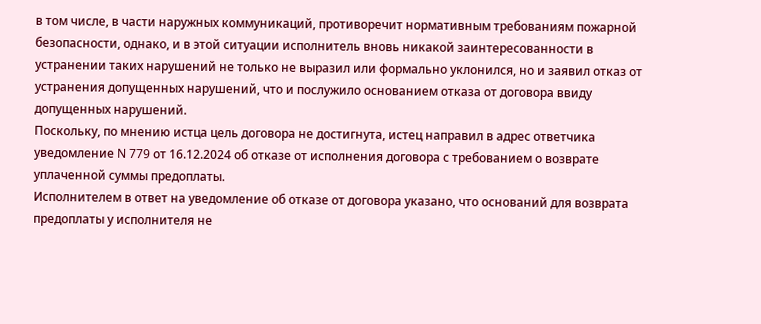в том числе, в части наружных коммуникаций, противоречит нормативным требованиям пожарной безопасности, однако, и в этой ситуации исполнитель вновь никакой заинтересованности в устранении таких нарушений не только не выразил или формально уклонился, но и заявил отказ от устранения допущенных нарушений, что и послужило основанием отказа от договора ввиду допущенных нарушений.
Поскольку, по мнению истца цель договора не достигнута, истец направил в адрес ответчика уведомление N 779 от 16.12.2024 об отказе от исполнения договора с требованием о возврате уплаченной суммы предоплаты.
Исполнителем в ответ на уведомление об отказе от договора указано, что оснований для возврата предоплаты у исполнителя не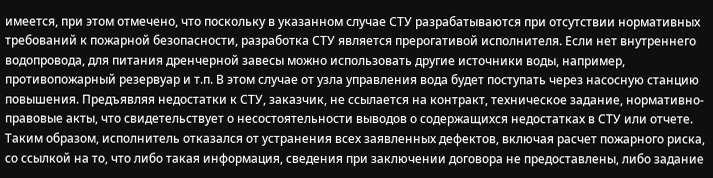имеется, при этом отмечено, что поскольку в указанном случае СТУ разрабатываются при отсутствии нормативных требований к пожарной безопасности, разработка СТУ является прерогативой исполнителя. Если нет внутреннего водопровода, для питания дренчерной завесы можно использовать другие источники воды, например, противопожарный резервуар и т.п. В этом случае от узла управления вода будет поступать через насосную станцию повышения. Предъявляя недостатки к СТУ, заказчик, не ссылается на контракт, техническое задание, нормативно-правовые акты, что свидетельствует о несостоятельности выводов о содержащихся недостатках в СТУ или отчете.
Таким образом, исполнитель отказался от устранения всех заявленных дефектов, включая расчет пожарного риска, со ссылкой на то, что либо такая информация, сведения при заключении договора не предоставлены, либо задание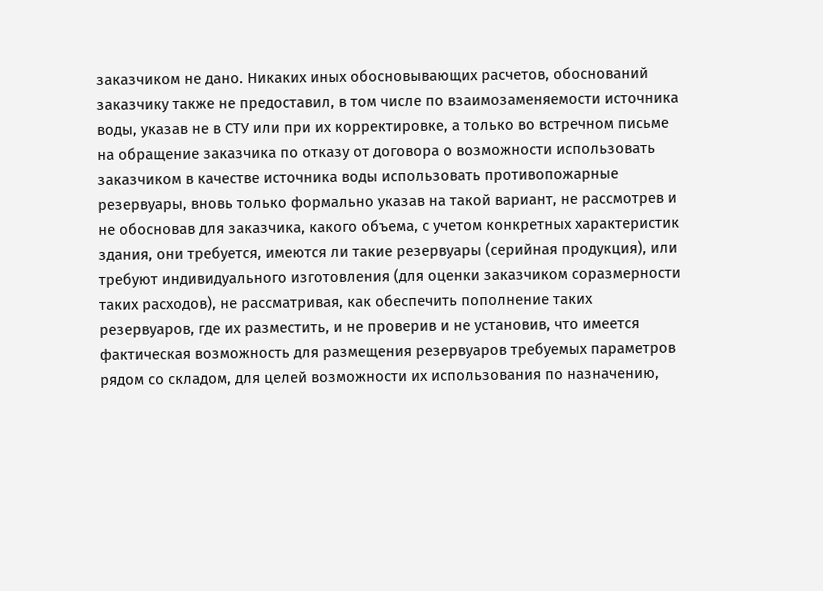заказчиком не дано. Никаких иных обосновывающих расчетов, обоснований заказчику также не предоставил, в том числе по взаимозаменяемости источника воды, указав не в СТУ или при их корректировке, а только во встречном письме на обращение заказчика по отказу от договора о возможности использовать заказчиком в качестве источника воды использовать противопожарные резервуары, вновь только формально указав на такой вариант, не рассмотрев и не обосновав для заказчика, какого объема, с учетом конкретных характеристик здания, они требуется, имеются ли такие резервуары (серийная продукция), или требуют индивидуального изготовления (для оценки заказчиком соразмерности таких расходов), не рассматривая, как обеспечить пополнение таких резервуаров, где их разместить, и не проверив и не установив, что имеется фактическая возможность для размещения резервуаров требуемых параметров рядом со складом, для целей возможности их использования по назначению,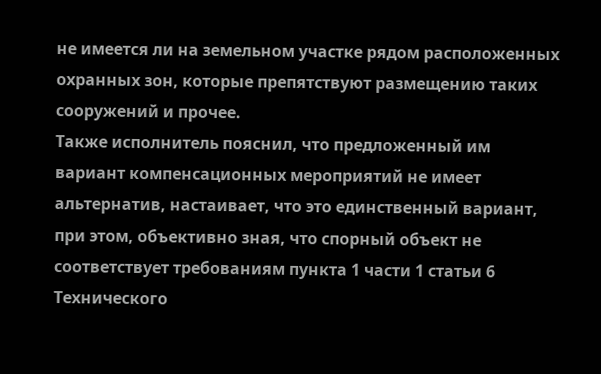не имеется ли на земельном участке рядом расположенных охранных зон, которые препятствуют размещению таких сооружений и прочее.
Также исполнитель пояснил, что предложенный им вариант компенсационных мероприятий не имеет альтернатив, настаивает, что это единственный вариант, при этом, объективно зная, что спорный объект не соответствует требованиям пункта 1 части 1 статьи 6 Технического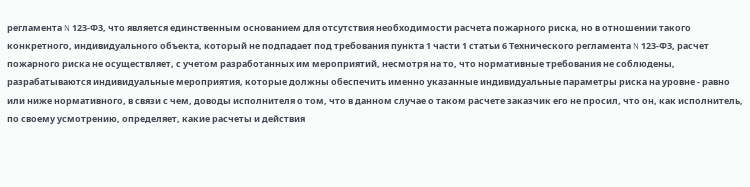регламента N 123-ФЗ, что является единственным основанием для отсутствия необходимости расчета пожарного риска, но в отношении такого конкретного, индивидуального объекта, который не подпадает под требования пункта 1 части 1 статьи 6 Технического регламента N 123-ФЗ, расчет пожарного риска не осуществляет, с учетом разработанных им мероприятий, несмотря на то, что нормативные требования не соблюдены, разрабатываются индивидуальные мероприятия, которые должны обеспечить именно указанные индивидуальные параметры риска на уровне - равно или ниже нормативного, в связи с чем, доводы исполнителя о том, что в данном случае о таком расчете заказчик его не просил, что он, как исполнитель, по своему усмотрению, определяет, какие расчеты и действия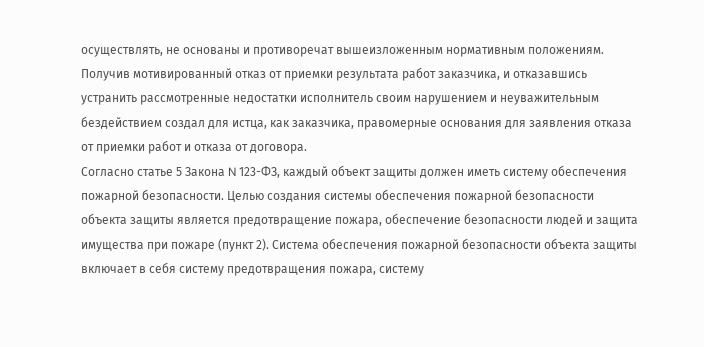осуществлять, не основаны и противоречат вышеизложенным нормативным положениям. Получив мотивированный отказ от приемки результата работ заказчика, и отказавшись устранить рассмотренные недостатки исполнитель своим нарушением и неуважительным бездействием создал для истца, как заказчика, правомерные основания для заявления отказа от приемки работ и отказа от договора.
Согласно статье 5 Закона N 123-ФЗ, каждый объект защиты должен иметь систему обеспечения пожарной безопасности. Целью создания системы обеспечения пожарной безопасности объекта защиты является предотвращение пожара, обеспечение безопасности людей и защита имущества при пожаре (пункт 2). Система обеспечения пожарной безопасности объекта защиты включает в себя систему предотвращения пожара, систему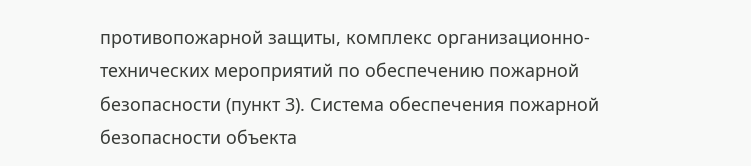противопожарной защиты, комплекс организационно-технических мероприятий по обеспечению пожарной безопасности (пункт 3). Система обеспечения пожарной безопасности объекта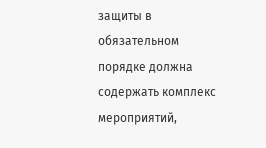защиты в обязательном порядке должна содержать комплекс мероприятий,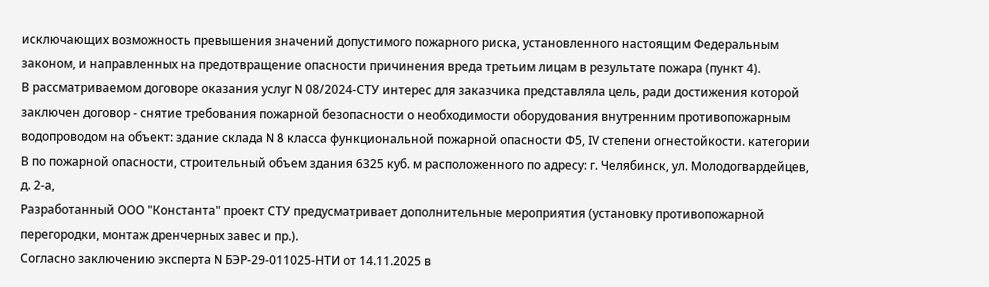исключающих возможность превышения значений допустимого пожарного риска, установленного настоящим Федеральным законом, и направленных на предотвращение опасности причинения вреда третьим лицам в результате пожара (пункт 4).
В рассматриваемом договоре оказания услуг N 08/2024-СТУ интерес для заказчика представляла цель, ради достижения которой заключен договор - снятие требования пожарной безопасности о необходимости оборудования внутренним противопожарным водопроводом на объект: здание склада N 8 класса функциональной пожарной опасности Ф5, IV степени огнестойкости. категории В по пожарной опасности, строительный объем здания 6325 куб. м расположенного по адресу: г. Челябинск, ул. Молодогвардейцев, д. 2-а,
Разработанный ООО "Константа" проект СТУ предусматривает дополнительные мероприятия (установку противопожарной перегородки, монтаж дренчерных завес и пр.).
Согласно заключению эксперта N БЭР-29-011025-НТИ от 14.11.2025 в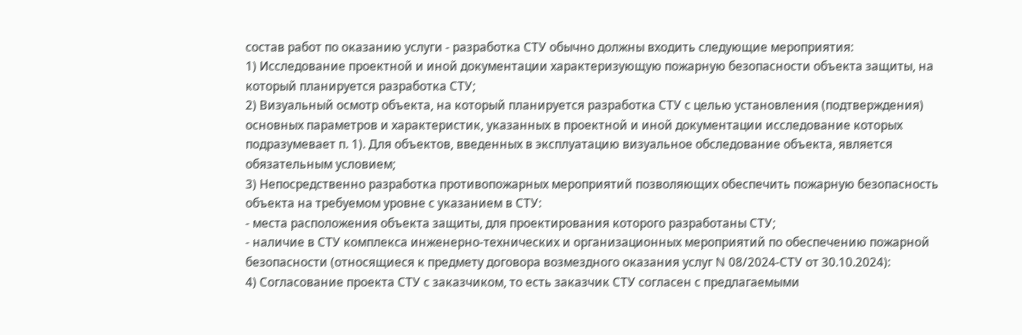состав работ по оказанию услуги - разработка СТУ обычно должны входить следующие мероприятия:
1) Исследование проектной и иной документации характеризующую пожарную безопасности объекта защиты, на который планируется разработка СТУ;
2) Визуальный осмотр объекта, на который планируется разработка СТУ с целью установления (подтверждения) основных параметров и характеристик, указанных в проектной и иной документации исследование которых подразумевает п. 1). Для объектов, введенных в эксплуатацию визуальное обследование объекта, является обязательным условием;
3) Непосредственно разработка противопожарных мероприятий позволяющих обеспечить пожарную безопасность объекта на требуемом уровне с указанием в СТУ:
- места расположения объекта защиты, для проектирования которого разработаны СТУ;
- наличие в СТУ комплекса инженерно-технических и организационных мероприятий по обеспечению пожарной безопасности (относящиеся к предмету договора возмездного оказания услуг N 08/2024-СТУ от 30.10.2024):
4) Согласование проекта СТУ с заказчиком, то есть заказчик СТУ согласен с предлагаемыми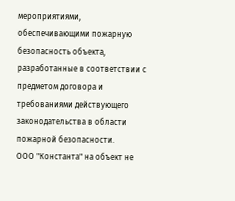мероприятиями, обеспечивающими пожарную безопасность объекта, разработанные в соответствии с предметом договора и требованиями действующего законодательства в области пожарной безопасности.
ООО "Константа" на объект не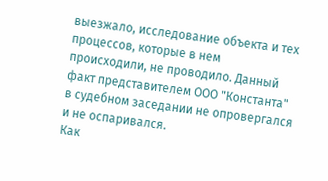выезжало, исследование объекта и тех процессов, которые в нем происходили, не проводило. Данный факт представителем ООО "Константа" в судебном заседании не опровергался и не оспаривался.
Как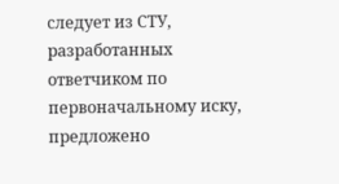следует из СТУ, разработанных ответчиком по первоначальному иску, предложено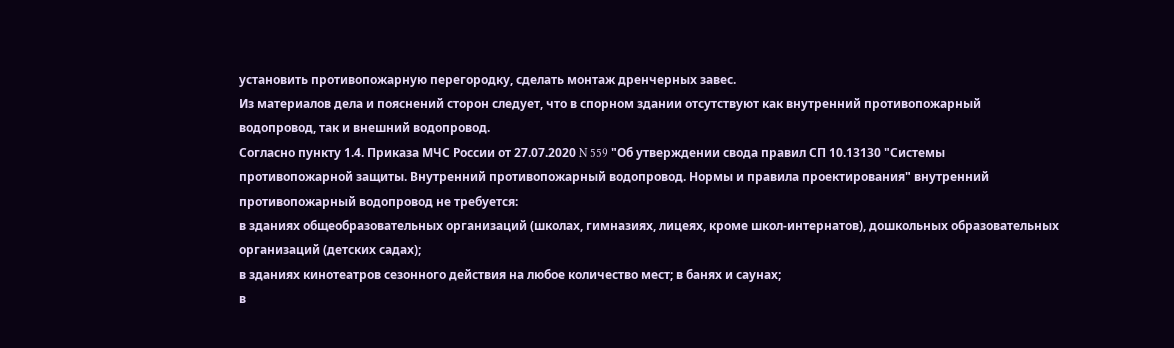установить противопожарную перегородку, сделать монтаж дренчерных завес.
Из материалов дела и пояснений сторон следует, что в спорном здании отсутствуют как внутренний противопожарный водопровод, так и внешний водопровод.
Согласно пункту 1.4. Приказа МЧС России от 27.07.2020 N 559 "Об утверждении свода правил СП 10.13130 "Системы противопожарной защиты. Внутренний противопожарный водопровод. Нормы и правила проектирования" внутренний противопожарный водопровод не требуется:
в зданиях общеобразовательных организаций (школах, гимназиях, лицеях, кроме школ-интернатов), дошкольных образовательных организаций (детских садах);
в зданиях кинотеатров сезонного действия на любое количество мест; в банях и саунах;
в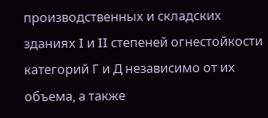производственных и складских зданиях I и II степеней огнестойкости категорий Г и Д независимо от их объема, а также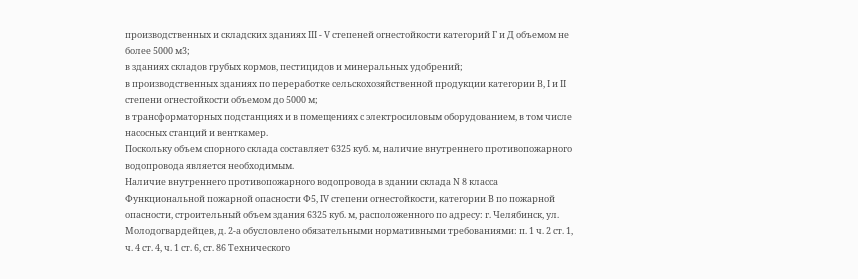производственных и складских зданиях III - V степеней огнестойкости категорий Г и Д объемом не более 5000 м3;
в зданиях складов грубых кормов, пестицидов и минеральных удобрений;
в производственных зданиях по переработке сельскохозяйственной продукции категории B, I и II степени огнестойкости объемом до 5000 м;
в трансформаторных подстанциях и в помещениях с электросиловым оборудованием, в том числе насосных станций и венткамер.
Поскольку объем спорного склада составляет 6325 куб. м, наличие внутреннего противопожарного водопровода является необходимым.
Наличие внутреннего противопожарного водопровода в здании склада N 8 класса Функциональной пожарной опасности Ф5, IV степени огнестойкости, категории В по пожарной опасности, строительный объем здания 6325 куб. м, расположенного по адресу: г. Челябинск, ул. Молодогвардейцев, д. 2-а обусловлено обязательными нормативными требованиями: п. 1 ч. 2 ст. 1, ч. 4 ст. 4, ч. 1 ст. 6, ст. 86 Технического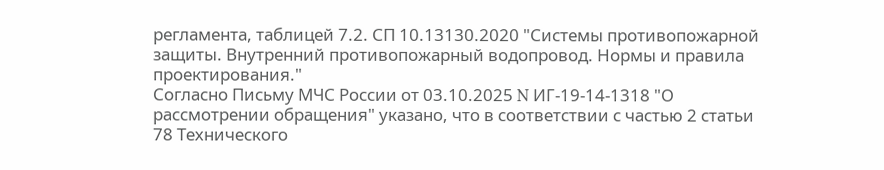регламента, таблицей 7.2. СП 10.13130.2020 "Системы противопожарной защиты. Внутренний противопожарный водопровод. Нормы и правила проектирования."
Согласно Письму МЧС России от 03.10.2025 N ИГ-19-14-1318 "О рассмотрении обращения" указано, что в соответствии с частью 2 статьи 78 Технического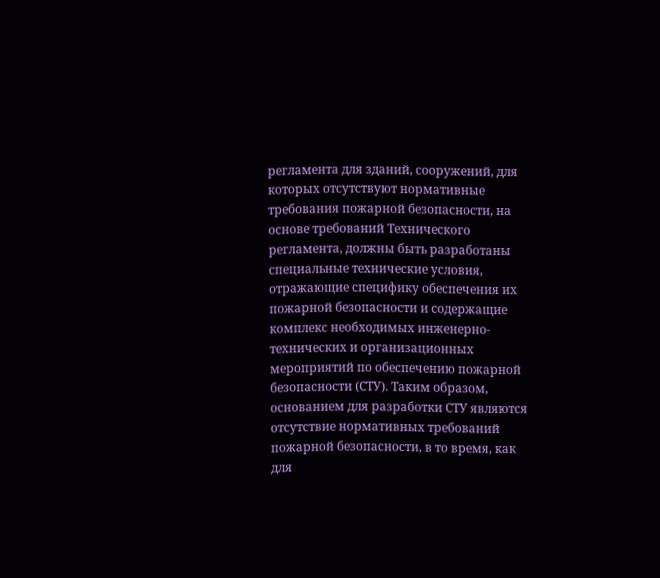регламента для зданий, сооружений, для которых отсутствуют нормативные требования пожарной безопасности, на основе требований Технического регламента, должны быть разработаны специальные технические условия, отражающие специфику обеспечения их пожарной безопасности и содержащие комплекс необходимых инженерно-технических и организационных мероприятий по обеспечению пожарной безопасности (СТУ). Таким образом, основанием для разработки СТУ являются отсутствие нормативных требований пожарной безопасности, в то время, как для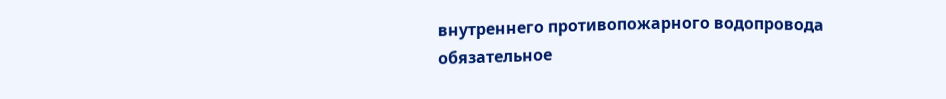внутреннего противопожарного водопровода обязательное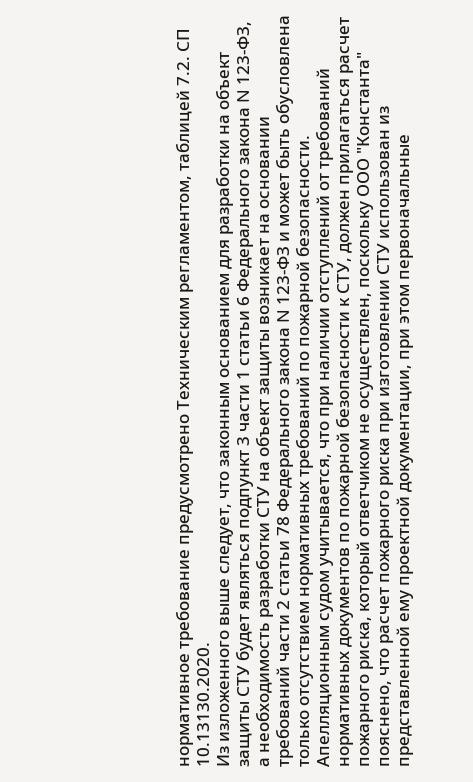нормативное требование предусмотрено Техническим регламентом, таблицей 7.2. СП 10.13130.2020.
Из изложенного выше следует, что законным основанием для разработки на объект защиты СТУ будет являться подпункт 3 части 1 статьи 6 Федерального закона N 123-ФЗ, а необходимость разработки СТУ на объект защиты возникает на основании требований части 2 статьи 78 Федерального закона N 123-ФЗ и может быть обусловлена только отсутствием нормативных требований по пожарной безопасности.
Апелляционным судом учитывается, что при наличии отступлений от требований нормативных документов по пожарной безопасности к СТУ, должен прилагаться расчет пожарного риска, который ответчиком не осуществлен, поскольку ООО "Константа" пояснено, что расчет пожарного риска при изготовлении СТУ использован из представленной ему проектной документации, при этом первоначальные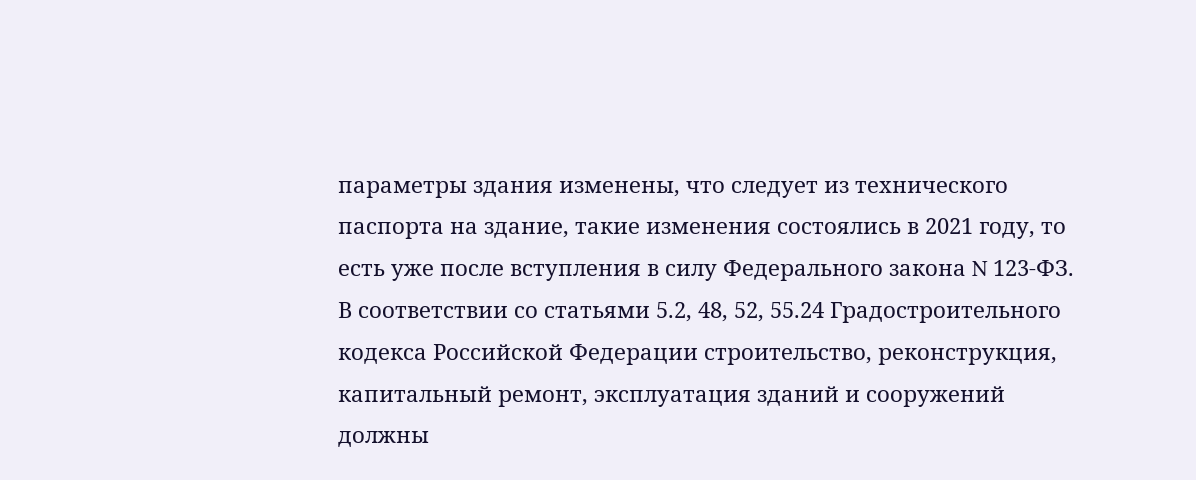параметры здания изменены, что следует из технического паспорта на здание, такие изменения состоялись в 2021 году, то есть уже после вступления в силу Федерального закона N 123-ФЗ.
В соответствии со статьями 5.2, 48, 52, 55.24 Градостроительного кодекса Российской Федерации строительство, реконструкция, капитальный ремонт, эксплуатация зданий и сооружений должны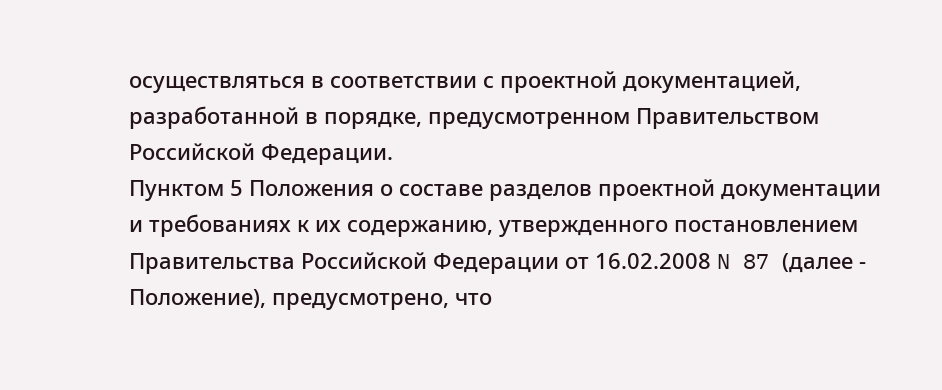осуществляться в соответствии с проектной документацией, разработанной в порядке, предусмотренном Правительством Российской Федерации.
Пунктом 5 Положения о составе разделов проектной документации и требованиях к их содержанию, утвержденного постановлением Правительства Российской Федерации от 16.02.2008 N 87 (далее - Положение), предусмотрено, что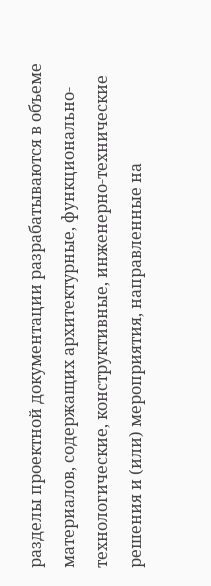разделы проектной документации разрабатываются в объеме материалов, содержащих архитектурные, функционально-технологические, конструктивные, инженерно-технические решения и (или) мероприятия, направленные на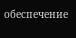обеспечение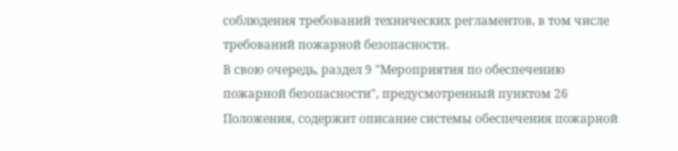соблюдения требований технических регламентов, в том числе требований пожарной безопасности.
В свою очередь, раздел 9 "Мероприятия по обеспечению пожарной безопасности", предусмотренный пунктом 26 Положения, содержит описание системы обеспечения пожарной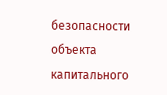безопасности объекта капитального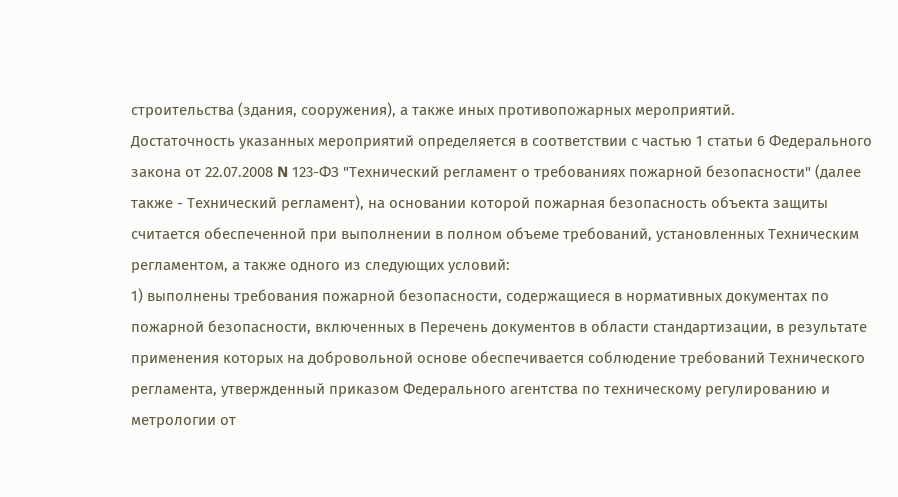строительства (здания, сооружения), а также иных противопожарных мероприятий.
Достаточность указанных мероприятий определяется в соответствии с частью 1 статьи 6 Федерального закона от 22.07.2008 N 123-ФЗ "Технический регламент о требованиях пожарной безопасности" (далее также - Технический регламент), на основании которой пожарная безопасность объекта защиты считается обеспеченной при выполнении в полном объеме требований, установленных Техническим регламентом, а также одного из следующих условий:
1) выполнены требования пожарной безопасности, содержащиеся в нормативных документах по пожарной безопасности, включенных в Перечень документов в области стандартизации, в результате применения которых на добровольной основе обеспечивается соблюдение требований Технического регламента, утвержденный приказом Федерального агентства по техническому регулированию и метрологии от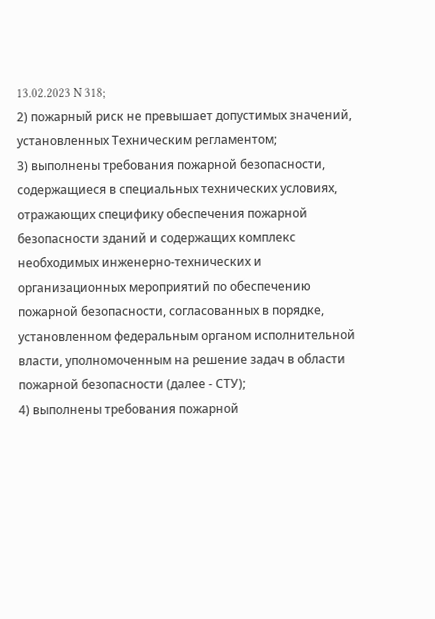13.02.2023 N 318;
2) пожарный риск не превышает допустимых значений, установленных Техническим регламентом;
3) выполнены требования пожарной безопасности, содержащиеся в специальных технических условиях, отражающих специфику обеспечения пожарной безопасности зданий и содержащих комплекс необходимых инженерно-технических и организационных мероприятий по обеспечению пожарной безопасности, согласованных в порядке, установленном федеральным органом исполнительной власти, уполномоченным на решение задач в области пожарной безопасности (далее - СТУ);
4) выполнены требования пожарной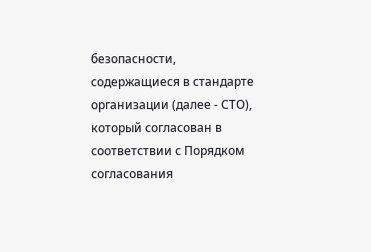безопасности, содержащиеся в стандарте организации (далее - СТО), который согласован в соответствии с Порядком согласования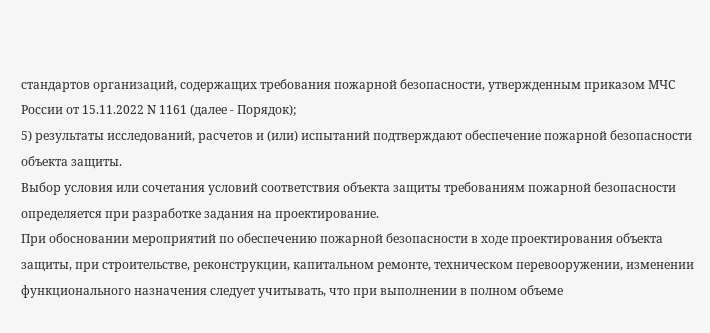стандартов организаций, содержащих требования пожарной безопасности, утвержденным приказом МЧС России от 15.11.2022 N 1161 (далее - Порядок);
5) результаты исследований, расчетов и (или) испытаний подтверждают обеспечение пожарной безопасности объекта защиты.
Выбор условия или сочетания условий соответствия объекта защиты требованиям пожарной безопасности определяется при разработке задания на проектирование.
При обосновании мероприятий по обеспечению пожарной безопасности в ходе проектирования объекта защиты, при строительстве, реконструкции, капитальном ремонте, техническом перевооружении, изменении функционального назначения следует учитывать, что при выполнении в полном объеме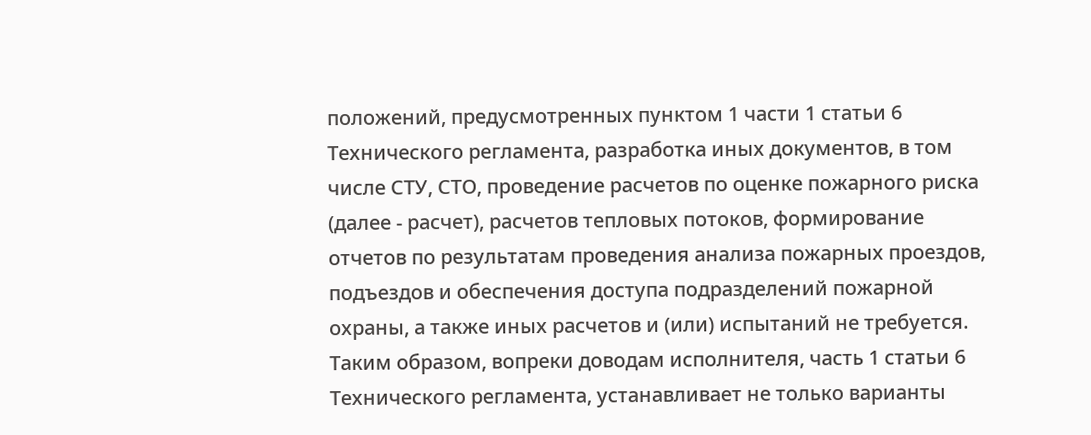положений, предусмотренных пунктом 1 части 1 статьи 6 Технического регламента, разработка иных документов, в том числе СТУ, СТО, проведение расчетов по оценке пожарного риска (далее - расчет), расчетов тепловых потоков, формирование отчетов по результатам проведения анализа пожарных проездов, подъездов и обеспечения доступа подразделений пожарной охраны, а также иных расчетов и (или) испытаний не требуется.
Таким образом, вопреки доводам исполнителя, часть 1 статьи 6 Технического регламента, устанавливает не только варианты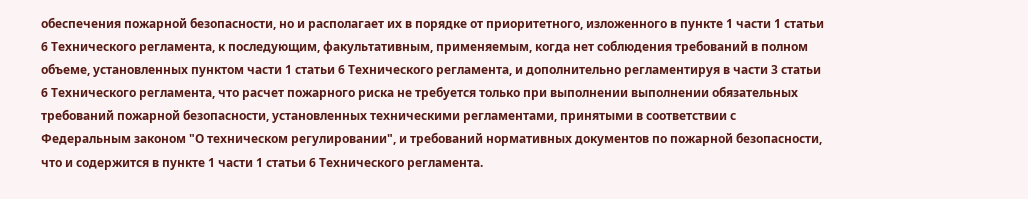обеспечения пожарной безопасности, но и располагает их в порядке от приоритетного, изложенного в пункте 1 части 1 статьи 6 Технического регламента, к последующим, факультативным, применяемым, когда нет соблюдения требований в полном объеме, установленных пунктом части 1 статьи 6 Технического регламента, и дополнительно регламентируя в части 3 статьи 6 Технического регламента, что расчет пожарного риска не требуется только при выполнении выполнении обязательных требований пожарной безопасности, установленных техническими регламентами, принятыми в соответствии с Федеральным законом "О техническом регулировании", и требований нормативных документов по пожарной безопасности, что и содержится в пункте 1 части 1 статьи 6 Технического регламента.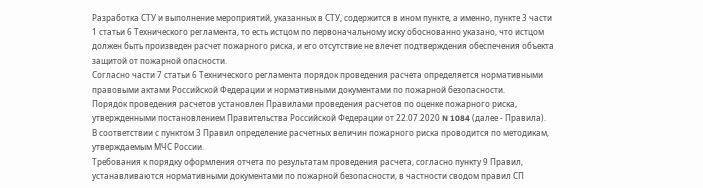Разработка СТУ и выполнение мероприятий, указанных в СТУ, содержится в ином пункте, а именно, пункте 3 части 1 статьи 6 Технического регламента, то есть истцом по первоначальному иску обоснованно указано, что истцом должен быть произведен расчет пожарного риска, и его отсутствие не влечет подтверждения обеспечения объекта защитой от пожарной опасности.
Согласно части 7 статьи 6 Технического регламента порядок проведения расчета определяется нормативными правовыми актами Российской Федерации и нормативными документами по пожарной безопасности.
Порядок проведения расчетов установлен Правилами проведения расчетов по оценке пожарного риска, утвержденными постановлением Правительства Российской Федерации от 22.07.2020 N 1084 (далее - Правила).
В соответствии с пунктом 3 Правил определение расчетных величин пожарного риска проводится по методикам, утверждаемым МЧС России.
Требования к порядку оформления отчета по результатам проведения расчета, согласно пункту 9 Правил, устанавливаются нормативными документами по пожарной безопасности, в частности сводом правил СП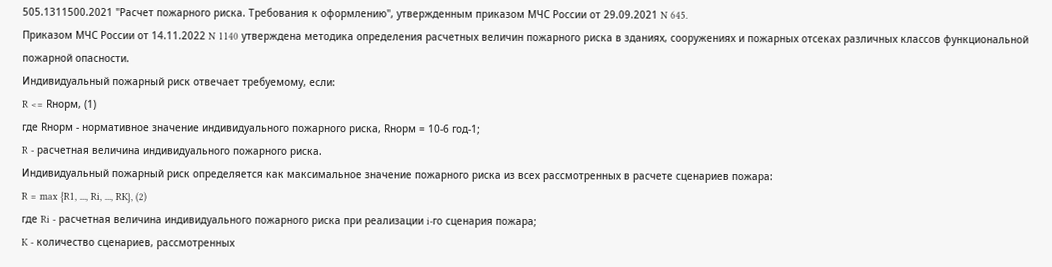505.1311500.2021 "Расчет пожарного риска. Требования к оформлению", утвержденным приказом МЧС России от 29.09.2021 N 645.
Приказом МЧС России от 14.11.2022 N 1140 утверждена методика определения расчетных величин пожарного риска в зданиях, сооружениях и пожарных отсеках различных классов функциональной пожарной опасности.
Индивидуальный пожарный риск отвечает требуемому, если:
R <= Rнорм, (1)
где Rнорм - нормативное значение индивидуального пожарного риска, Rнорм = 10-6 год-1;
R - расчетная величина индивидуального пожарного риска.
Индивидуальный пожарный риск определяется как максимальное значение пожарного риска из всех рассмотренных в расчете сценариев пожара:
R = max {R1, ..., Ri, ..., RK}, (2)
где Ri - расчетная величина индивидуального пожарного риска при реализации i-го сценария пожара;
K - количество сценариев, рассмотренных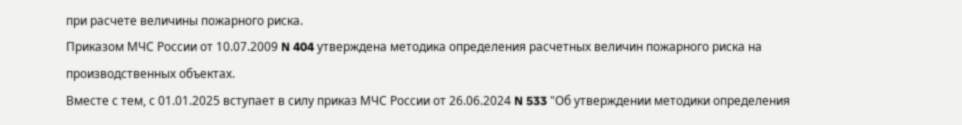при расчете величины пожарного риска.
Приказом МЧС России от 10.07.2009 N 404 утверждена методика определения расчетных величин пожарного риска на производственных объектах.
Вместе с тем, с 01.01.2025 вступает в силу приказ МЧС России от 26.06.2024 N 533 "Об утверждении методики определения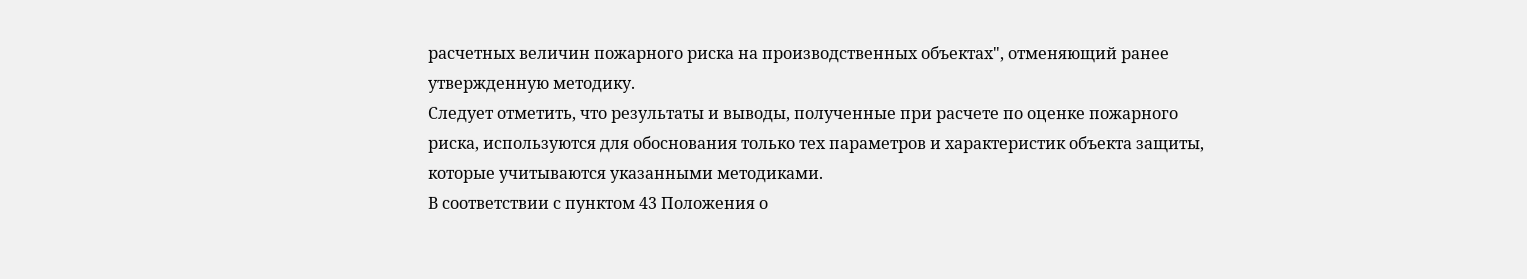расчетных величин пожарного риска на производственных объектах", отменяющий ранее утвержденную методику.
Следует отметить, что результаты и выводы, полученные при расчете по оценке пожарного риска, используются для обоснования только тех параметров и характеристик объекта защиты, которые учитываются указанными методиками.
В соответствии с пунктом 43 Положения о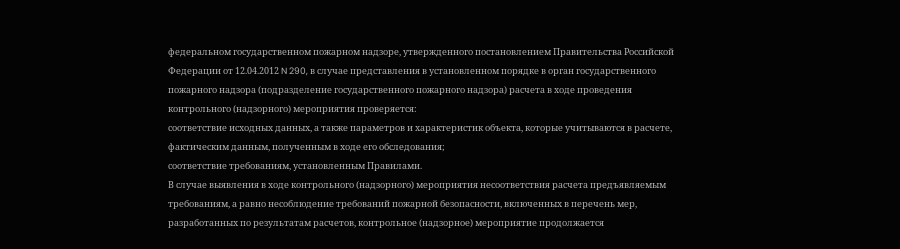федеральном государственном пожарном надзоре, утвержденного постановлением Правительства Российской Федерации от 12.04.2012 N 290, в случае представления в установленном порядке в орган государственного пожарного надзора (подразделение государственного пожарного надзора) расчета в ходе проведения контрольного (надзорного) мероприятия проверяется:
соответствие исходных данных, а также параметров и характеристик объекта, которые учитываются в расчете, фактическим данным, полученным в ходе его обследования;
соответствие требованиям, установленным Правилами.
В случае выявления в ходе контрольного (надзорного) мероприятия несоответствия расчета предъявляемым требованиям, а равно несоблюдение требований пожарной безопасности, включенных в перечень мер, разработанных по результатам расчетов, контрольное (надзорное) мероприятие продолжается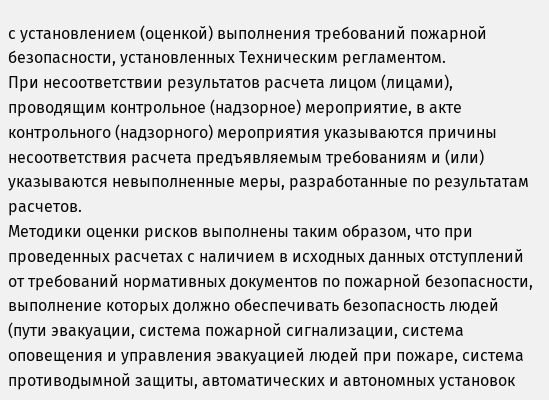с установлением (оценкой) выполнения требований пожарной безопасности, установленных Техническим регламентом.
При несоответствии результатов расчета лицом (лицами), проводящим контрольное (надзорное) мероприятие, в акте контрольного (надзорного) мероприятия указываются причины несоответствия расчета предъявляемым требованиям и (или) указываются невыполненные меры, разработанные по результатам расчетов.
Методики оценки рисков выполнены таким образом, что при проведенных расчетах с наличием в исходных данных отступлений от требований нормативных документов по пожарной безопасности, выполнение которых должно обеспечивать безопасность людей (пути эвакуации, система пожарной сигнализации, система оповещения и управления эвакуацией людей при пожаре, система противодымной защиты, автоматических и автономных установок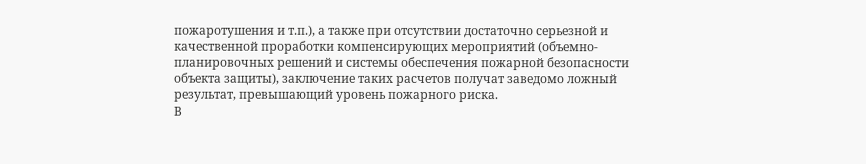пожаротушения и т.п.), а также при отсутствии достаточно серьезной и качественной проработки компенсирующих мероприятий (объемно-планировочных решений и системы обеспечения пожарной безопасности объекта защиты), заключение таких расчетов получат заведомо ложный результат, превышающий уровень пожарного риска.
В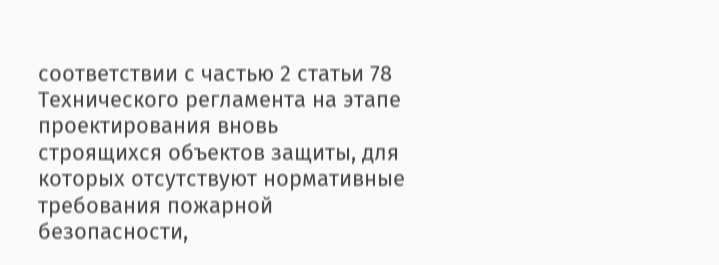соответствии с частью 2 статьи 78 Технического регламента на этапе проектирования вновь строящихся объектов защиты, для которых отсутствуют нормативные требования пожарной безопасности,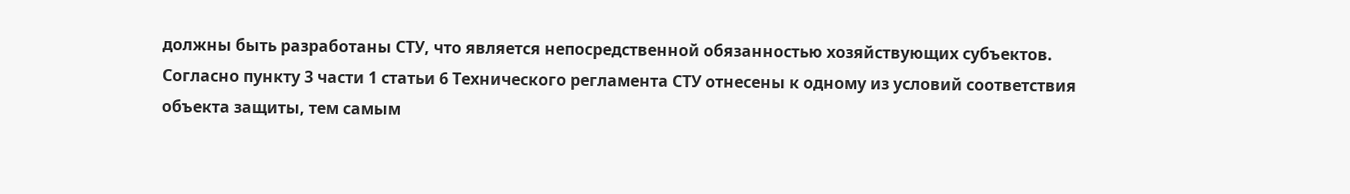должны быть разработаны СТУ, что является непосредственной обязанностью хозяйствующих субъектов.
Согласно пункту 3 части 1 статьи 6 Технического регламента СТУ отнесены к одному из условий соответствия объекта защиты, тем самым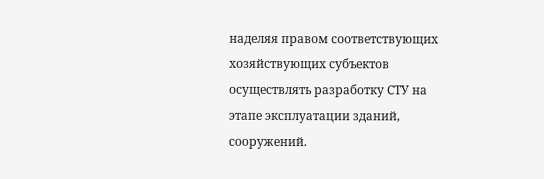наделяя правом соответствующих хозяйствующих субъектов осуществлять разработку СТУ на этапе эксплуатации зданий, сооружений.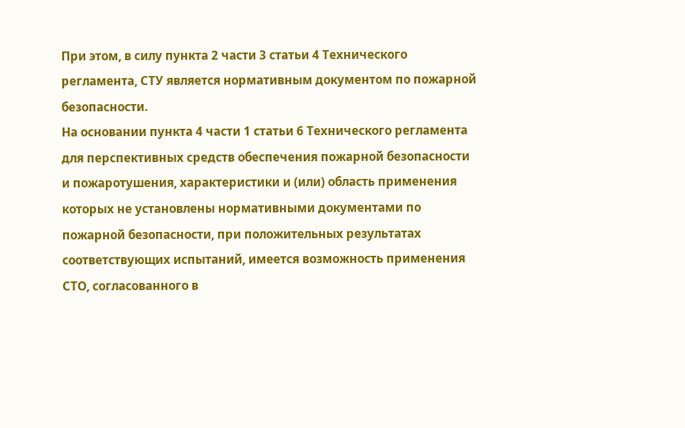При этом, в силу пункта 2 части 3 статьи 4 Технического регламента, СТУ является нормативным документом по пожарной безопасности.
На основании пункта 4 части 1 статьи 6 Технического регламента для перспективных средств обеспечения пожарной безопасности и пожаротушения, характеристики и (или) область применения которых не установлены нормативными документами по пожарной безопасности, при положительных результатах соответствующих испытаний, имеется возможность применения СТО, согласованного в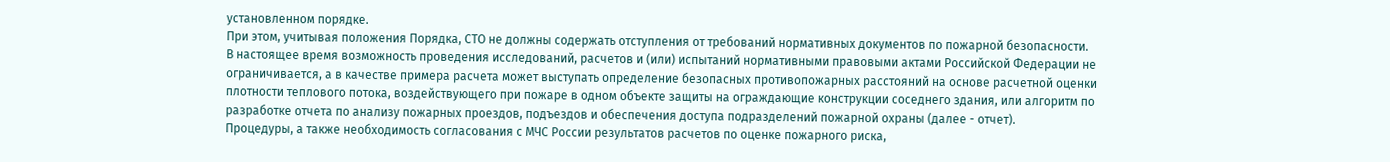установленном порядке.
При этом, учитывая положения Порядка, СТО не должны содержать отступления от требований нормативных документов по пожарной безопасности.
В настоящее время возможность проведения исследований, расчетов и (или) испытаний нормативными правовыми актами Российской Федерации не ограничивается, а в качестве примера расчета может выступать определение безопасных противопожарных расстояний на основе расчетной оценки плотности теплового потока, воздействующего при пожаре в одном объекте защиты на ограждающие конструкции соседнего здания, или алгоритм по разработке отчета по анализу пожарных проездов, подъездов и обеспечения доступа подразделений пожарной охраны (далее - отчет).
Процедуры, а также необходимость согласования с МЧС России результатов расчетов по оценке пожарного риска,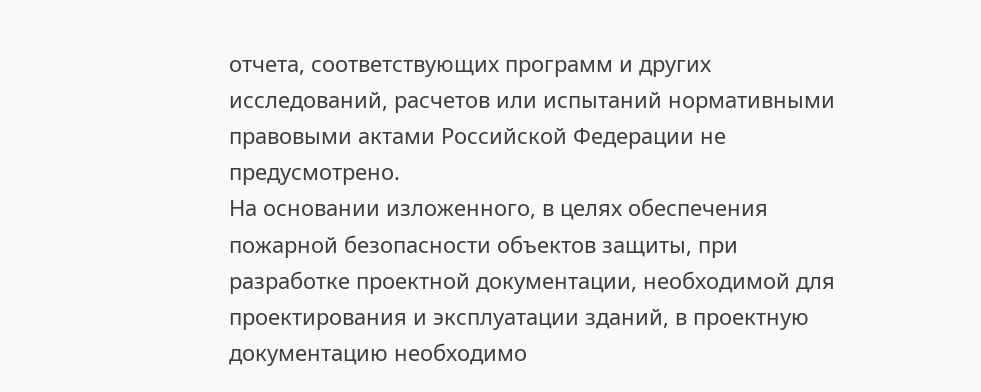отчета, соответствующих программ и других исследований, расчетов или испытаний нормативными правовыми актами Российской Федерации не предусмотрено.
На основании изложенного, в целях обеспечения пожарной безопасности объектов защиты, при разработке проектной документации, необходимой для проектирования и эксплуатации зданий, в проектную документацию необходимо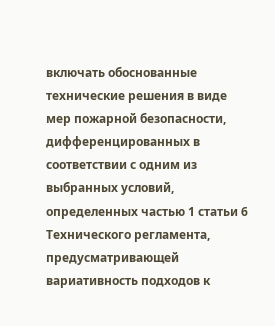включать обоснованные технические решения в виде мер пожарной безопасности, дифференцированных в соответствии с одним из выбранных условий, определенных частью 1 статьи 6 Технического регламента, предусматривающей вариативность подходов к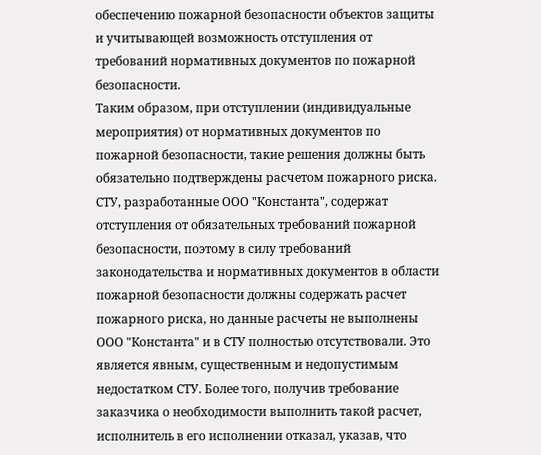обеспечению пожарной безопасности объектов защиты и учитывающей возможность отступления от требований нормативных документов по пожарной безопасности.
Таким образом, при отступлении (индивидуальные мероприятия) от нормативных документов по пожарной безопасности, такие решения должны быть обязательно подтверждены расчетом пожарного риска.
СТУ, разработанные ООО "Константа", содержат отступления от обязательных требований пожарной безопасности, поэтому в силу требований законодательства и нормативных документов в области пожарной безопасности должны содержать расчет пожарного риска, но данные расчеты не выполнены ООО "Константа" и в СТУ полностью отсутствовали. Это является явным, существенным и недопустимым недостатком СТУ. Более того, получив требование заказчика о необходимости выполнить такой расчет, исполнитель в его исполнении отказал, указав, что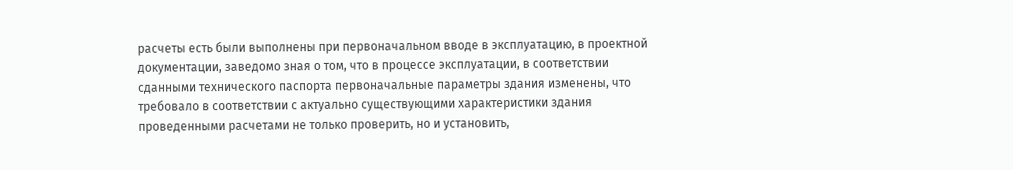расчеты есть были выполнены при первоначальном вводе в эксплуатацию, в проектной документации, заведомо зная о том, что в процессе эксплуатации, в соответствии сданными технического паспорта первоначальные параметры здания изменены, что требовало в соответствии с актуально существующими характеристики здания проведенными расчетами не только проверить, но и установить,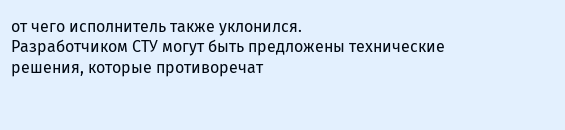от чего исполнитель также уклонился.
Разработчиком СТУ могут быть предложены технические решения, которые противоречат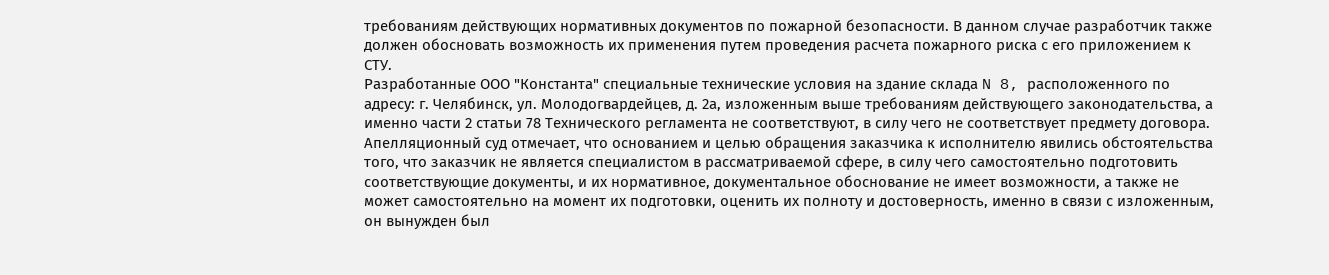требованиям действующих нормативных документов по пожарной безопасности. В данном случае разработчик также должен обосновать возможность их применения путем проведения расчета пожарного риска с его приложением к СТУ.
Разработанные ООО "Константа" специальные технические условия на здание склада N 8, расположенного по адресу: г. Челябинск, ул. Молодогвардейцев, д. 2а, изложенным выше требованиям действующего законодательства, а именно части 2 статьи 78 Технического регламента не соответствуют, в силу чего не соответствует предмету договора.
Апелляционный суд отмечает, что основанием и целью обращения заказчика к исполнителю явились обстоятельства того, что заказчик не является специалистом в рассматриваемой сфере, в силу чего самостоятельно подготовить соответствующие документы, и их нормативное, документальное обоснование не имеет возможности, а также не может самостоятельно на момент их подготовки, оценить их полноту и достоверность, именно в связи с изложенным, он вынужден был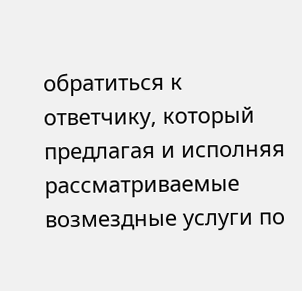обратиться к ответчику, который предлагая и исполняя рассматриваемые возмездные услуги по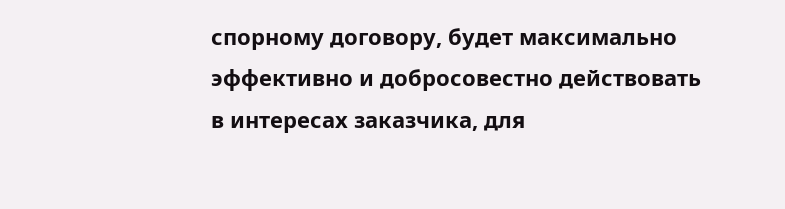спорному договору, будет максимально эффективно и добросовестно действовать в интересах заказчика, для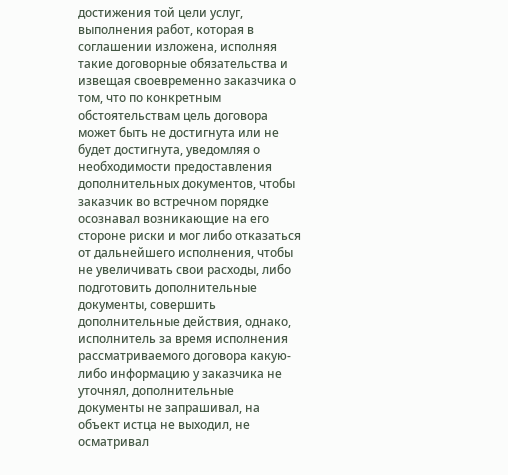достижения той цели услуг, выполнения работ, которая в соглашении изложена, исполняя такие договорные обязательства и извещая своевременно заказчика о том, что по конкретным обстоятельствам цель договора может быть не достигнута или не будет достигнута, уведомляя о необходимости предоставления дополнительных документов, чтобы заказчик во встречном порядке осознавал возникающие на его стороне риски и мог либо отказаться от дальнейшего исполнения, чтобы не увеличивать свои расходы, либо подготовить дополнительные документы, совершить дополнительные действия, однако, исполнитель за время исполнения рассматриваемого договора какую-либо информацию у заказчика не уточнял, дополнительные документы не запрашивал, на объект истца не выходил, не осматривал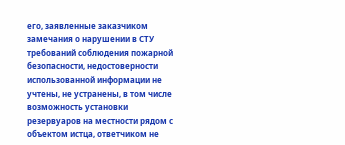его, заявленные заказчиком замечания о нарушении в СТУ требований соблюдения пожарной безопасности, недостоверности использованной информации не учтены, не устранены, в том числе возможность установки резервуаров на местности рядом с объектом истца, ответчиком не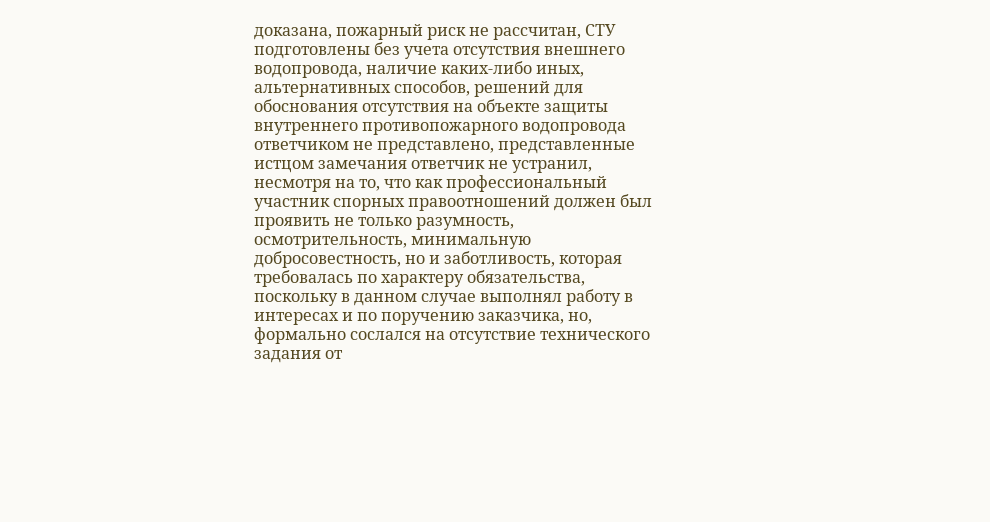доказана, пожарный риск не рассчитан, СТУ подготовлены без учета отсутствия внешнего водопровода, наличие каких-либо иных, альтернативных способов, решений для обоснования отсутствия на объекте защиты внутреннего противопожарного водопровода ответчиком не представлено, представленные истцом замечания ответчик не устранил, несмотря на то, что как профессиональный участник спорных правоотношений должен был проявить не только разумность, осмотрительность, минимальную добросовестность, но и заботливость, которая требовалась по характеру обязательства, поскольку в данном случае выполнял работу в интересах и по поручению заказчика, но, формально сослался на отсутствие технического задания от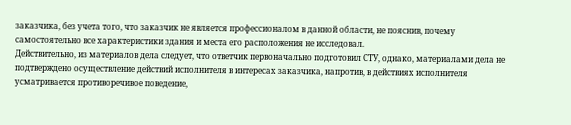заказчика, без учета того, что заказчик не является профессионалом в данной области, не пояснив, почему самостоятельно все характеристики здания и места его расположения не исследовал.
Действительно, из материалов дела следует, что ответчик первоначально подготовил СТУ, однако, материалами дела не подтверждено осуществление действий исполнителя в интересах заказчика, напротив, в действиях исполнителя усматривается противоречивое поведение,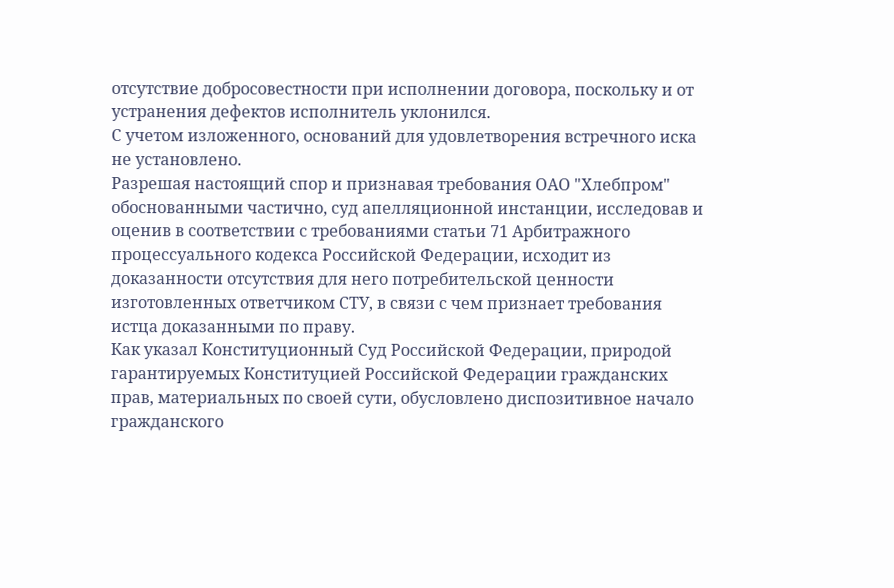отсутствие добросовестности при исполнении договора, поскольку и от устранения дефектов исполнитель уклонился.
С учетом изложенного, оснований для удовлетворения встречного иска не установлено.
Разрешая настоящий спор и признавая требования ОАО "Хлебпром" обоснованными частично, суд апелляционной инстанции, исследовав и оценив в соответствии с требованиями статьи 71 Арбитражного процессуального кодекса Российской Федерации, исходит из доказанности отсутствия для него потребительской ценности изготовленных ответчиком СТУ, в связи с чем признает требования истца доказанными по праву.
Как указал Конституционный Суд Российской Федерации, природой гарантируемых Конституцией Российской Федерации гражданских прав, материальных по своей сути, обусловлено диспозитивное начало гражданского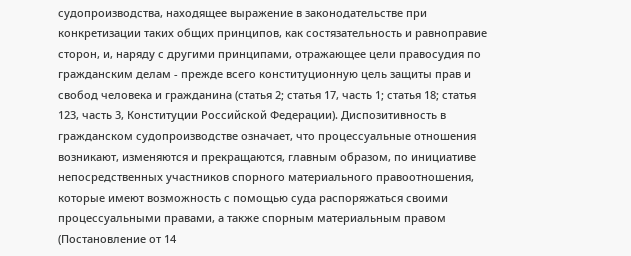судопроизводства, находящее выражение в законодательстве при конкретизации таких общих принципов, как состязательность и равноправие сторон, и, наряду с другими принципами, отражающее цели правосудия по гражданским делам - прежде всего конституционную цель защиты прав и свобод человека и гражданина (статья 2; статья 17, часть 1; статья 18; статья 123, часть 3, Конституции Российской Федерации). Диспозитивность в гражданском судопроизводстве означает, что процессуальные отношения возникают, изменяются и прекращаются, главным образом, по инициативе непосредственных участников спорного материального правоотношения, которые имеют возможность с помощью суда распоряжаться своими процессуальными правами, а также спорным материальным правом (Постановление от 14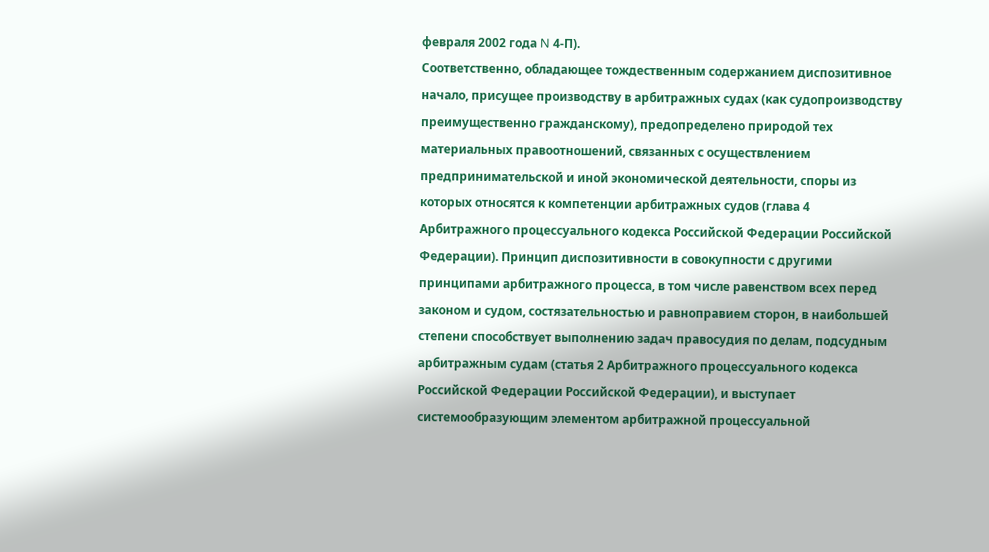февраля 2002 года N 4-П).
Соответственно, обладающее тождественным содержанием диспозитивное начало, присущее производству в арбитражных судах (как судопроизводству преимущественно гражданскому), предопределено природой тех материальных правоотношений, связанных с осуществлением предпринимательской и иной экономической деятельности, споры из которых относятся к компетенции арбитражных судов (глава 4 Арбитражного процессуального кодекса Российской Федерации Российской Федерации). Принцип диспозитивности в совокупности с другими принципами арбитражного процесса, в том числе равенством всех перед законом и судом, состязательностью и равноправием сторон, в наибольшей степени способствует выполнению задач правосудия по делам, подсудным арбитражным судам (статья 2 Арбитражного процессуального кодекса Российской Федерации Российской Федерации), и выступает системообразующим элементом арбитражной процессуальной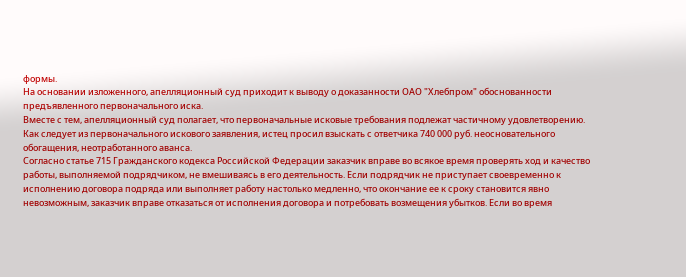формы.
На основании изложенного, апелляционный суд приходит к выводу о доказанности ОАО "Хлебпром" обоснованности предъявленного первоначального иска.
Вместе с тем, апелляционный суд полагает, что первоначальные исковые требования подлежат частичному удовлетворению.
Как следует из первоначального искового заявления, истец просил взыскать с ответчика 740 000 руб. неосновательного обогащения, неотработанного аванса.
Согласно статье 715 Гражданского кодекса Российской Федерации заказчик вправе во всякое время проверять ход и качество работы, выполняемой подрядчиком, не вмешиваясь в его деятельность. Если подрядчик не приступает своевременно к исполнению договора подряда или выполняет работу настолько медленно, что окончание ее к сроку становится явно невозможным, заказчик вправе отказаться от исполнения договора и потребовать возмещения убытков. Если во время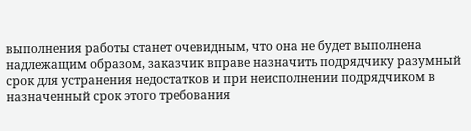выполнения работы станет очевидным, что она не будет выполнена надлежащим образом, заказчик вправе назначить подрядчику разумный срок для устранения недостатков и при неисполнении подрядчиком в назначенный срок этого требования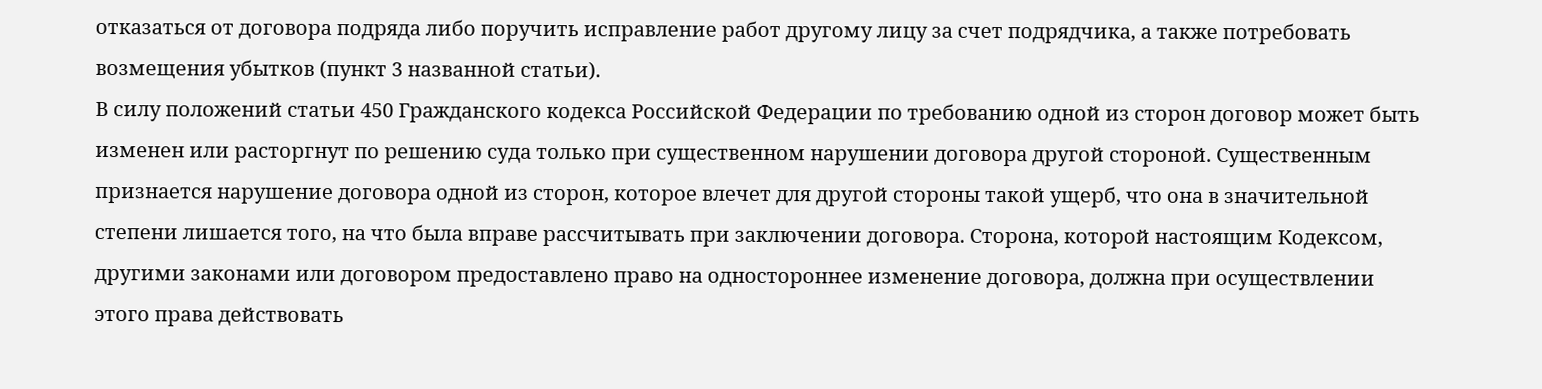отказаться от договора подряда либо поручить исправление работ другому лицу за счет подрядчика, а также потребовать возмещения убытков (пункт 3 названной статьи).
В силу положений статьи 450 Гражданского кодекса Российской Федерации по требованию одной из сторон договор может быть изменен или расторгнут по решению суда только при существенном нарушении договора другой стороной. Существенным признается нарушение договора одной из сторон, которое влечет для другой стороны такой ущерб, что она в значительной степени лишается того, на что была вправе рассчитывать при заключении договора. Сторона, которой настоящим Кодексом, другими законами или договором предоставлено право на одностороннее изменение договора, должна при осуществлении этого права действовать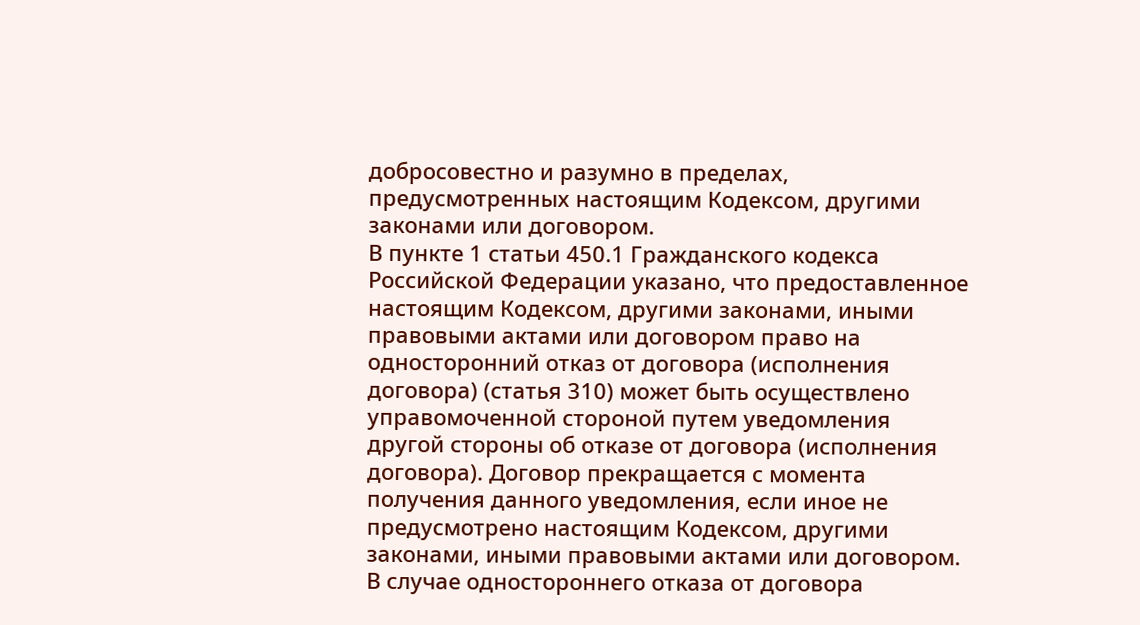добросовестно и разумно в пределах, предусмотренных настоящим Кодексом, другими законами или договором.
В пункте 1 статьи 450.1 Гражданского кодекса Российской Федерации указано, что предоставленное настоящим Кодексом, другими законами, иными правовыми актами или договором право на односторонний отказ от договора (исполнения договора) (статья 310) может быть осуществлено управомоченной стороной путем уведомления другой стороны об отказе от договора (исполнения договора). Договор прекращается с момента получения данного уведомления, если иное не предусмотрено настоящим Кодексом, другими законами, иными правовыми актами или договором.
В случае одностороннего отказа от договора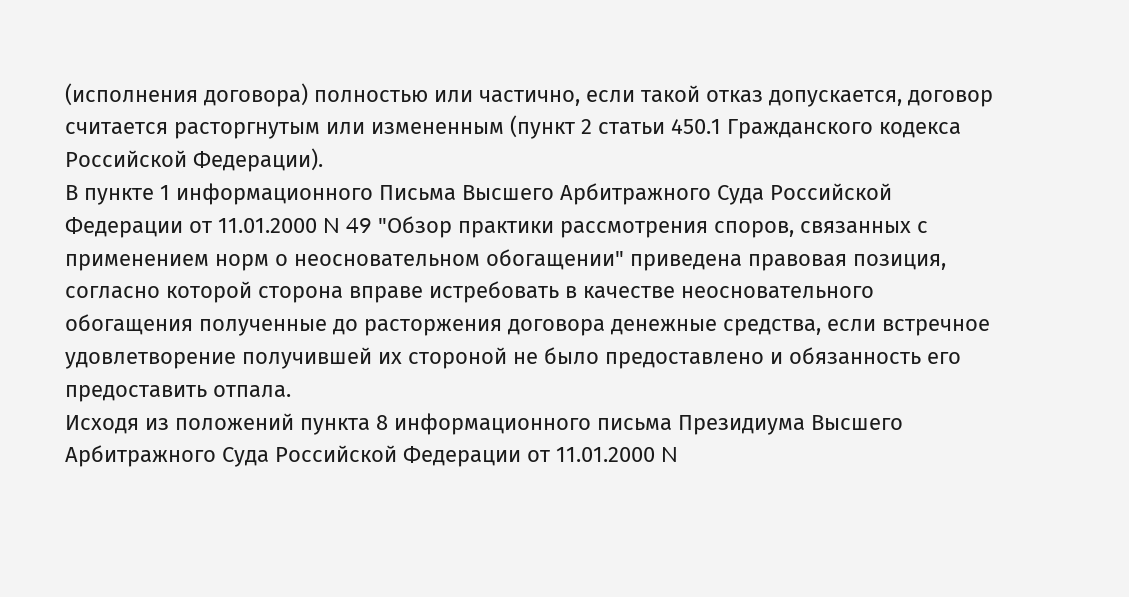(исполнения договора) полностью или частично, если такой отказ допускается, договор считается расторгнутым или измененным (пункт 2 статьи 450.1 Гражданского кодекса Российской Федерации).
В пункте 1 информационного Письма Высшего Арбитражного Суда Российской Федерации от 11.01.2000 N 49 "Обзор практики рассмотрения споров, связанных с применением норм о неосновательном обогащении" приведена правовая позиция, согласно которой сторона вправе истребовать в качестве неосновательного обогащения полученные до расторжения договора денежные средства, если встречное удовлетворение получившей их стороной не было предоставлено и обязанность его предоставить отпала.
Исходя из положений пункта 8 информационного письма Президиума Высшего Арбитражного Суда Российской Федерации от 11.01.2000 N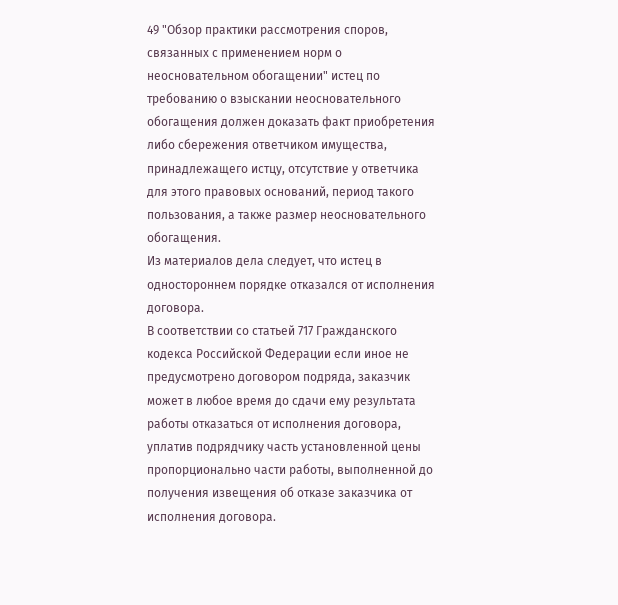49 "Обзор практики рассмотрения споров, связанных с применением норм о неосновательном обогащении" истец по требованию о взыскании неосновательного обогащения должен доказать факт приобретения либо сбережения ответчиком имущества, принадлежащего истцу, отсутствие у ответчика для этого правовых оснований, период такого пользования, а также размер неосновательного обогащения.
Из материалов дела следует, что истец в одностороннем порядке отказался от исполнения договора.
В соответствии со статьей 717 Гражданского кодекса Российской Федерации если иное не предусмотрено договором подряда, заказчик может в любое время до сдачи ему результата работы отказаться от исполнения договора, уплатив подрядчику часть установленной цены пропорционально части работы, выполненной до получения извещения об отказе заказчика от исполнения договора.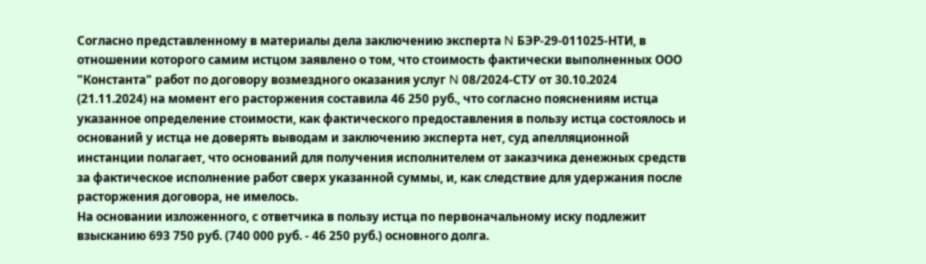Согласно представленному в материалы дела заключению эксперта N БЭР-29-011025-НТИ, в отношении которого самим истцом заявлено о том, что стоимость фактически выполненных ООО "Константа" работ по договору возмездного оказания услуг N 08/2024-СТУ от 30.10.2024 (21.11.2024) на момент его расторжения составила 46 250 руб., что согласно пояснениям истца указанное определение стоимости, как фактического предоставления в пользу истца состоялось и оснований у истца не доверять выводам и заключению эксперта нет, суд апелляционной инстанции полагает, что оснований для получения исполнителем от заказчика денежных средств за фактическое исполнение работ сверх указанной суммы, и, как следствие для удержания после расторжения договора, не имелось.
На основании изложенного, с ответчика в пользу истца по первоначальному иску подлежит взысканию 693 750 руб. (740 000 руб. - 46 250 руб.) основного долга.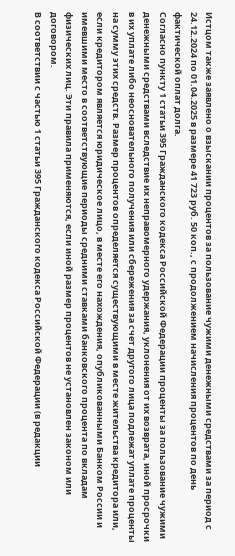Истцом также заявлено о взыскании процентов за пользование чужими денежными средствами за период с 24.12.2024 по 01.04.2025 в размере 41 723 руб. 50 коп., с продолжением начисления процентов по день фактической оплат долга.
Согласно пункту 1 статьи 395 Гражданского кодекса Российской Федерации проценты за пользование чужими денежными средствами вследствие их неправомерного удержания, уклонения от их возврата, иной просрочки в их уплате либо неосновательного получения или сбережения за счет другого лица подлежат уплате проценты на сумму этих средств. Размер процентов определяется существующими в месте жительства кредитора или, если кредитором является юридическое лицо, в месте его нахождения, опубликованными Банком России и имевшими место в соответствующие периоды средними ставками банковского процента по вкладам физических лиц. Эти правила применяются, если иной размер процентов не установлен законом или договором.
В соответствии с частью 1 статьи 395 Гражданского кодекса Российской Федерации (в редакции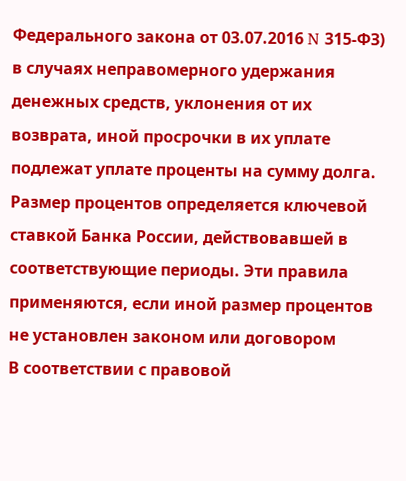Федерального закона от 03.07.2016 N 315-ФЗ) в случаях неправомерного удержания денежных средств, уклонения от их возврата, иной просрочки в их уплате подлежат уплате проценты на сумму долга. Размер процентов определяется ключевой ставкой Банка России, действовавшей в соответствующие периоды. Эти правила применяются, если иной размер процентов не установлен законом или договором
В соответствии с правовой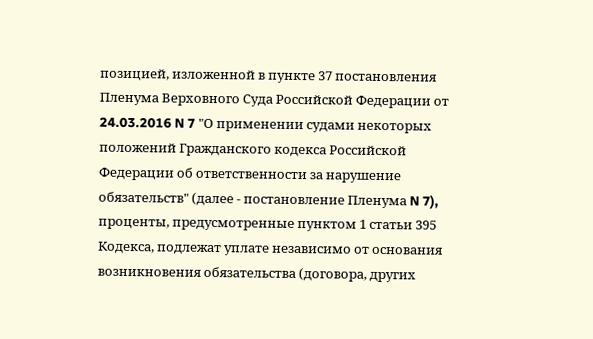позицией, изложенной в пункте 37 постановления Пленума Верховного Суда Российской Федерации от 24.03.2016 N 7 "О применении судами некоторых положений Гражданского кодекса Российской Федерации об ответственности за нарушение обязательств" (далее - постановление Пленума N 7), проценты, предусмотренные пунктом 1 статьи 395 Кодекса, подлежат уплате независимо от основания возникновения обязательства (договора, других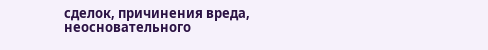сделок, причинения вреда, неосновательного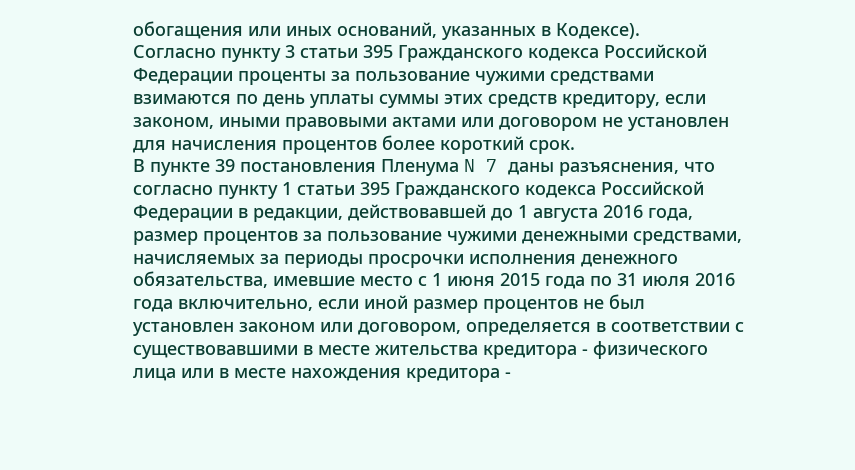обогащения или иных оснований, указанных в Кодексе).
Согласно пункту 3 статьи 395 Гражданского кодекса Российской Федерации проценты за пользование чужими средствами взимаются по день уплаты суммы этих средств кредитору, если законом, иными правовыми актами или договором не установлен для начисления процентов более короткий срок.
В пункте 39 постановления Пленума N 7 даны разъяснения, что согласно пункту 1 статьи 395 Гражданского кодекса Российской Федерации в редакции, действовавшей до 1 августа 2016 года, размер процентов за пользование чужими денежными средствами, начисляемых за периоды просрочки исполнения денежного обязательства, имевшие место с 1 июня 2015 года по 31 июля 2016 года включительно, если иной размер процентов не был установлен законом или договором, определяется в соответствии с существовавшими в месте жительства кредитора - физического лица или в месте нахождения кредитора -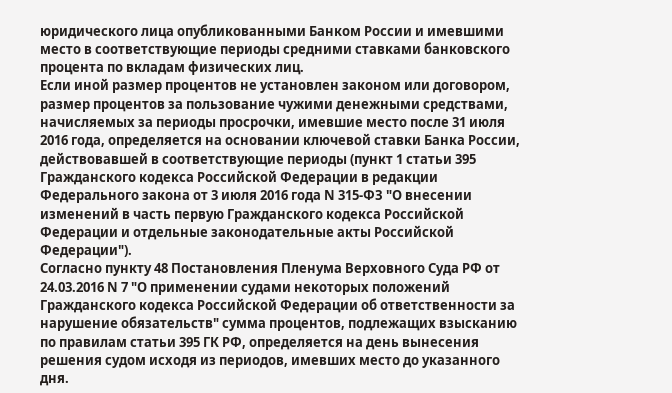юридического лица опубликованными Банком России и имевшими место в соответствующие периоды средними ставками банковского процента по вкладам физических лиц.
Если иной размер процентов не установлен законом или договором, размер процентов за пользование чужими денежными средствами, начисляемых за периоды просрочки, имевшие место после 31 июля 2016 года, определяется на основании ключевой ставки Банка России, действовавшей в соответствующие периоды (пункт 1 статьи 395 Гражданского кодекса Российской Федерации в редакции Федерального закона от 3 июля 2016 года N 315-ФЗ "О внесении изменений в часть первую Гражданского кодекса Российской Федерации и отдельные законодательные акты Российской Федерации").
Согласно пункту 48 Постановления Пленума Верховного Суда РФ от 24.03.2016 N 7 "О применении судами некоторых положений Гражданского кодекса Российской Федерации об ответственности за нарушение обязательств" сумма процентов, подлежащих взысканию по правилам статьи 395 ГК РФ, определяется на день вынесения решения судом исходя из периодов, имевших место до указанного дня.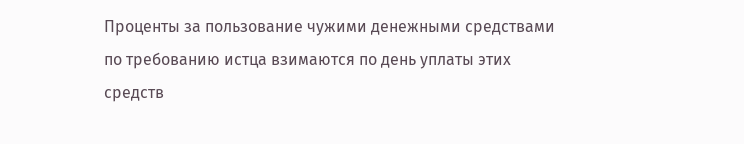Проценты за пользование чужими денежными средствами по требованию истца взимаются по день уплаты этих средств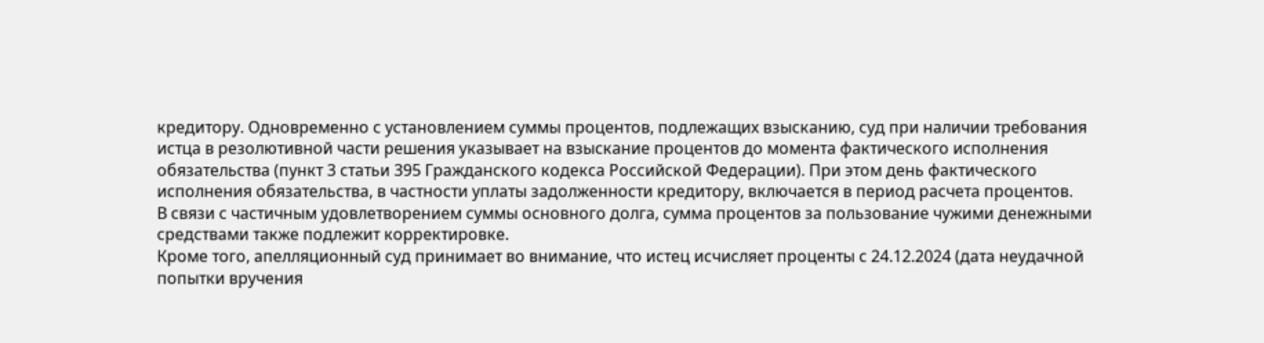кредитору. Одновременно с установлением суммы процентов, подлежащих взысканию, суд при наличии требования истца в резолютивной части решения указывает на взыскание процентов до момента фактического исполнения обязательства (пункт 3 статьи 395 Гражданского кодекса Российской Федерации). При этом день фактического исполнения обязательства, в частности уплаты задолженности кредитору, включается в период расчета процентов.
В связи с частичным удовлетворением суммы основного долга, сумма процентов за пользование чужими денежными средствами также подлежит корректировке.
Кроме того, апелляционный суд принимает во внимание, что истец исчисляет проценты с 24.12.2024 (дата неудачной попытки вручения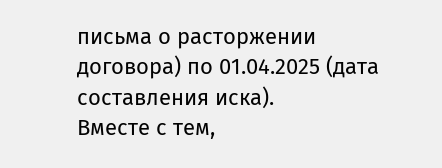письма о расторжении договора) по 01.04.2025 (дата составления иска).
Вместе с тем,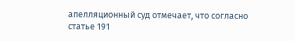апелляционный суд отмечает, что согласно статье 191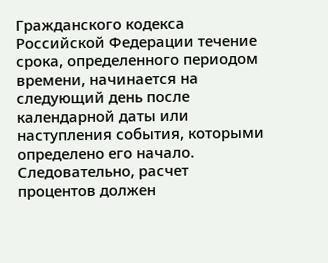Гражданского кодекса Российской Федерации течение срока, определенного периодом времени, начинается на следующий день после календарной даты или наступления события, которыми определено его начало. Следовательно, расчет процентов должен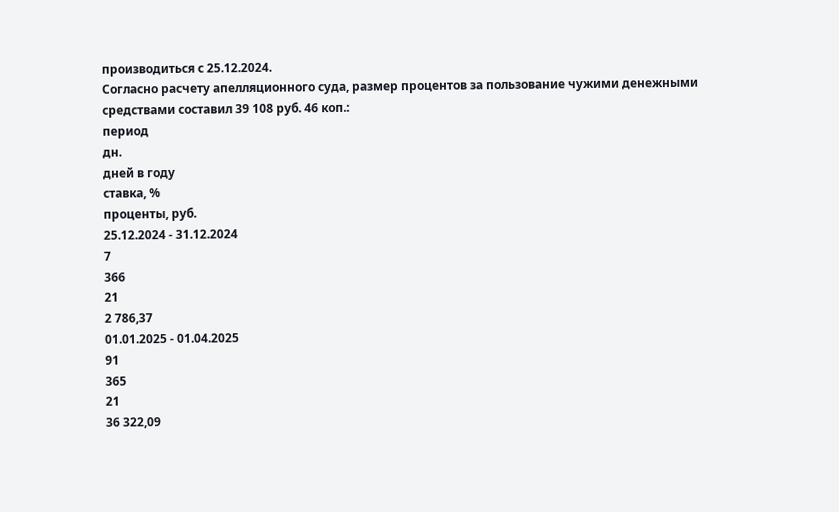производиться с 25.12.2024.
Согласно расчету апелляционного суда, размер процентов за пользование чужими денежными средствами составил 39 108 руб. 46 коп.:
период
дн.
дней в году
ставка, %
проценты, руб.
25.12.2024 - 31.12.2024
7
366
21
2 786,37
01.01.2025 - 01.04.2025
91
365
21
36 322,09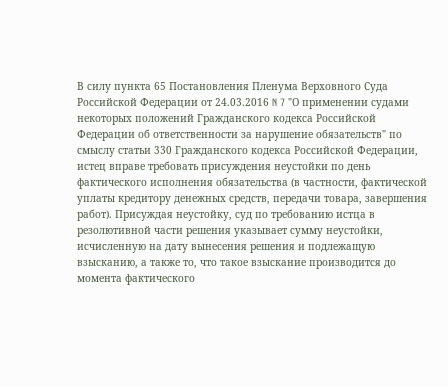В силу пункта 65 Постановления Пленума Верховного Суда Российской Федерации от 24.03.2016 N 7 "О применении судами некоторых положений Гражданского кодекса Российской Федерации об ответственности за нарушение обязательств" по смыслу статьи 330 Гражданского кодекса Российской Федерации, истец вправе требовать присуждения неустойки по день фактического исполнения обязательства (в частности, фактической уплаты кредитору денежных средств, передачи товара, завершения работ). Присуждая неустойку, суд по требованию истца в резолютивной части решения указывает сумму неустойки, исчисленную на дату вынесения решения и подлежащую взысканию, а также то, что такое взыскание производится до момента фактического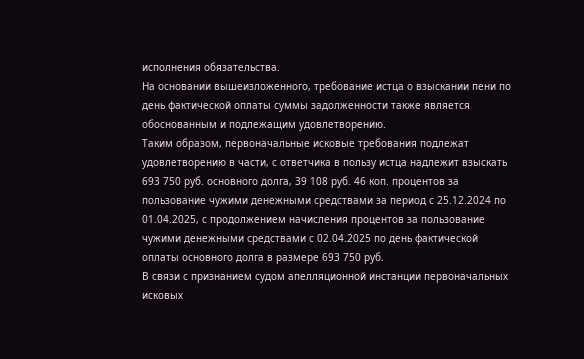исполнения обязательства.
На основании вышеизложенного, требование истца о взыскании пени по день фактической оплаты суммы задолженности также является обоснованным и подлежащим удовлетворению.
Таким образом, первоначальные исковые требования подлежат удовлетворению в части, с ответчика в пользу истца надлежит взыскать 693 750 руб. основного долга, 39 108 руб. 46 коп. процентов за пользование чужими денежными средствами за период с 25.12.2024 по 01.04.2025, с продолжением начисления процентов за пользование чужими денежными средствами с 02.04.2025 по день фактической оплаты основного долга в размере 693 750 руб.
В связи с признанием судом апелляционной инстанции первоначальных исковых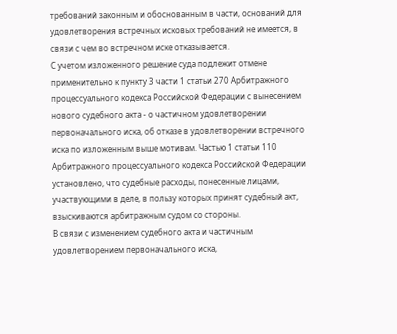требований законным и обоснованным в части, оснований для удовлетворения встречных исковых требований не имеется, в связи с чем во встречном иске отказывается.
С учетом изложенного решение суда подлежит отмене применительно к пункту 3 части 1 статьи 270 Арбитражного процессуального кодекса Российской Федерации с вынесением нового судебного акта - о частичном удовлетворении первоначального иска, об отказе в удовлетворении встречного иска по изложенным выше мотивам. Частью 1 статьи 110 Арбитражного процессуального кодекса Российской Федерации установлено, что судебные расходы, понесенные лицами, участвующими в деле, в пользу которых принят судебный акт, взыскиваются арбитражным судом со стороны.
В связи с изменением судебного акта и частичным удовлетворением первоначального иска,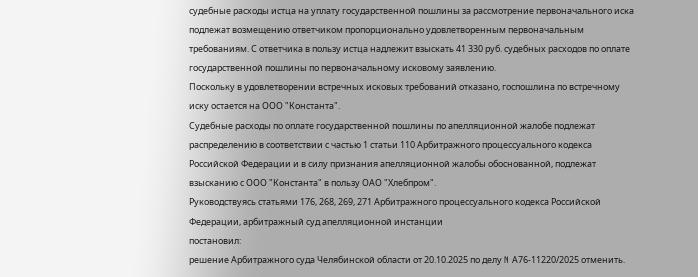судебные расходы истца на уплату государственной пошлины за рассмотрение первоначального иска подлежат возмещению ответчиком пропорционально удовлетворенным первоначальным требованиям. С ответчика в пользу истца надлежит взыскать 41 330 руб. судебных расходов по оплате государственной пошлины по первоначальному исковому заявлению.
Поскольку в удовлетворении встречных исковых требований отказано, госпошлина по встречному иску остается на ООО "Константа".
Судебные расходы по оплате государственной пошлины по апелляционной жалобе подлежат распределению в соответствии с частью 1 статьи 110 Арбитражного процессуального кодекса Российской Федерации и в силу признания апелляционной жалобы обоснованной, подлежат взысканию с ООО "Константа" в пользу ОАО "Хлебпром".
Руководствуясь статьями 176, 268, 269, 271 Арбитражного процессуального кодекса Российской Федерации, арбитражный суд апелляционной инстанции
постановил:
решение Арбитражного суда Челябинской области от 20.10.2025 по делу N А76-11220/2025 отменить.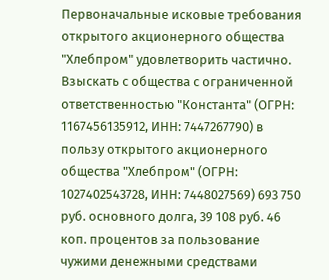Первоначальные исковые требования открытого акционерного общества "Хлебпром" удовлетворить частично.
Взыскать с общества с ограниченной ответственностью "Константа" (ОГРН: 1167456135912, ИНН: 7447267790) в пользу открытого акционерного общества "Хлебпром" (ОГРН: 1027402543728, ИНН: 7448027569) 693 750 руб. основного долга, 39 108 руб. 46 коп. процентов за пользование чужими денежными средствами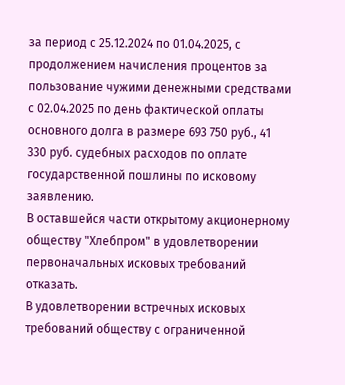за период с 25.12.2024 по 01.04.2025, с продолжением начисления процентов за пользование чужими денежными средствами с 02.04.2025 по день фактической оплаты основного долга в размере 693 750 руб., 41 330 руб. судебных расходов по оплате государственной пошлины по исковому заявлению.
В оставшейся части открытому акционерному обществу "Хлебпром" в удовлетворении первоначальных исковых требований отказать.
В удовлетворении встречных исковых требований обществу с ограниченной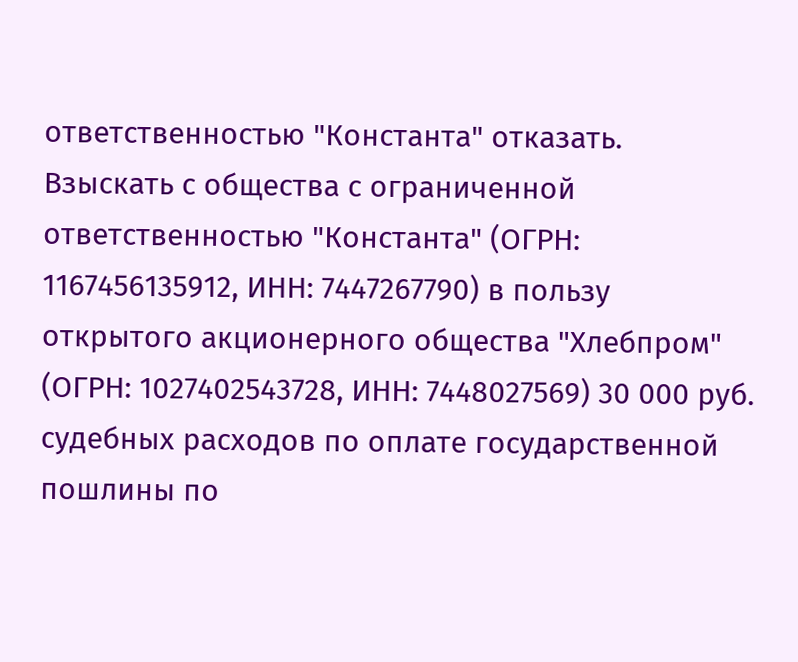ответственностью "Константа" отказать.
Взыскать с общества с ограниченной ответственностью "Константа" (ОГРН: 1167456135912, ИНН: 7447267790) в пользу открытого акционерного общества "Хлебпром" (ОГРН: 1027402543728, ИНН: 7448027569) 30 000 руб.
судебных расходов по оплате государственной пошлины по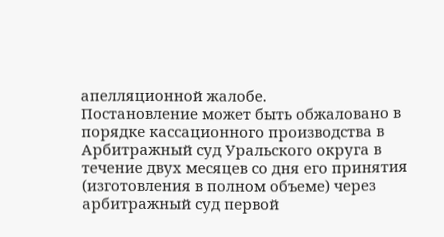апелляционной жалобе.
Постановление может быть обжаловано в порядке кассационного производства в Арбитражный суд Уральского округа в течение двух месяцев со дня его принятия (изготовления в полном объеме) через арбитражный суд первой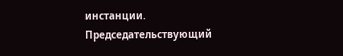инстанции.
Председательствующий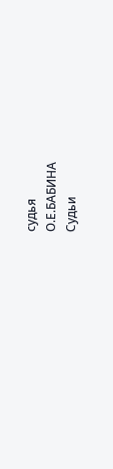судья
О.Е.БАБИНА
Судьи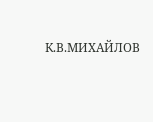К.В.МИХАЙЛОВ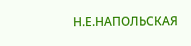Н.Е.НАПОЛЬСКАЯ